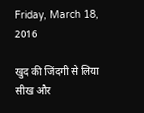Friday, March 18, 2016

खुद की जिंदगी से लिया सीख और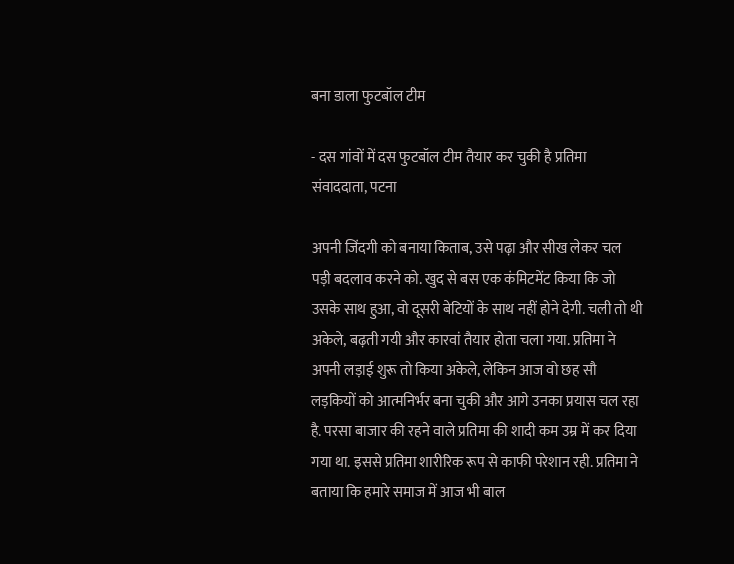बना डाला फुटबॉल टीम

- दस गांवों में दस फुटबॉल टीम तैयार कर चुकी है प्रतिमा
संवाददाता, पटना

अपनी जिंदगी को बनाया किताब, उसे पढ़ा और सीख लेकर चल पड़ी बदलाव करने को. खुद से बस एक कंमिटमेंट किया कि जो उसके साथ हुआ, वो दूसरी बेटियों के साथ नहीं होने देगी. चली तो थी अकेले, बढ़ती गयी और कारवां तैयार होता चला गया. प्रतिमा ने अपनी लड़ाई शुरू तो किया अकेले, लेकिन आज वो छह सौ लड़कियों को आत्मनिर्भर बना चुकी और आगे उनका प्रयास चल रहा है. परसा बाजार की रहने वाले प्रतिमा की शादी कम उम्र में कर दिया गया था. इससे प्रतिमा शारीरिक रूप से काफी परेशान रही. प्रतिमा ने बताया कि हमारे समाज में आज भी बाल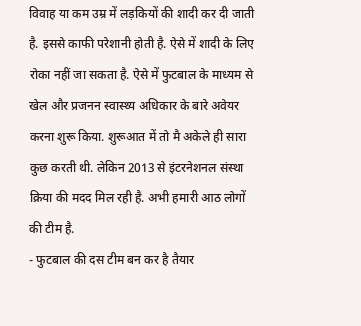विवाह या कम उम्र में लड़कियों की शादी कर दी जाती है. इससे काफी परेशानी होती है. ऐसे में शादी के लिए रोका नहीं जा सकता है. ऐसे में फुटबाल के माध्यम से खेल और प्रजनन स्वास्थ्य अधिकार के बारे अवेयर करना शुरू किया. शुरूआत में तो मै अकेले ही सारा कुछ करती थी. लेकिन 2013 से इंटरनेशनल संस्था क्रिया की मदद मिल रही है. अभी हमारी आठ लोगों की टीम है.
- फुटबाल की दस टीम बन कर है तैयार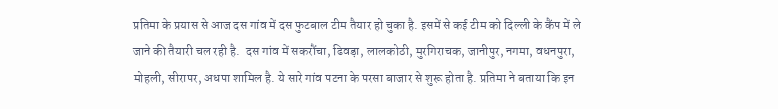प्रतिमा के प्रयास से आज दस गांव में दस फुटबाल टीम तैयार हो चुका है. इसमें से कई टीम को दिल्ली के कैंप में ले जाने की तैयारी चल रही है.  दस गांव में सकरौंचा, ढिवड़ा, लालकोठी, मुरगिराचक, जानीपुर, नगमा, वधनपुरा, मोहली, सीरापर, अधपा शामिल है. ये सारे गांव पटना के परसा बाजार से शुरू होता है. प्रतिमा ने बताया कि इन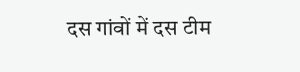दस गांवों में दस टीम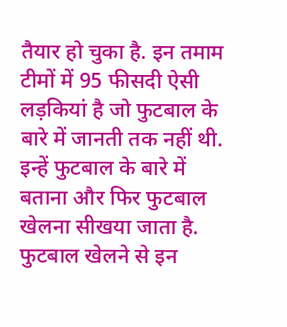तैयार हो चुका है. इन तमाम टीमों में 95 फीसदी ऐसी लड़कियां है जो फुटबाल के बारे में जानती तक नहीं थी. इन्हें फुटबाल के बारे में बताना और फिर फुटबाल खेलना सीखया जाता है. फुटबाल खेलने से इन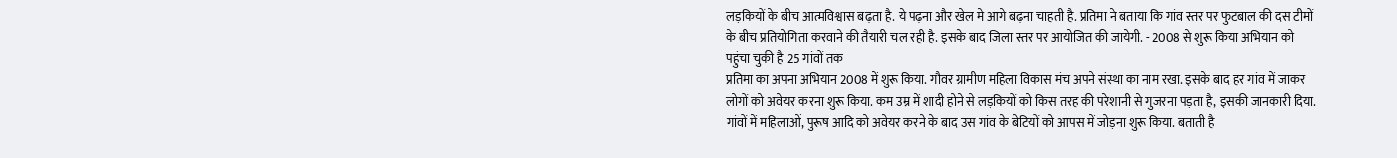लड़कियों के बीच आत्मविश्वास बढ़ता है. ये पढ़ना और खेल मे आगे बढ़ना चाहती है. प्रतिमा ने बताया कि गांव स्तर पर फुटबाल की दस टीमों के बीच प्रतियोगिता करवाने की तैयारी चल रही है. इसके बाद जिला स्तर पर आयोजित की जायेगी. - 2008 से शुरू किया अभियान को पहुंचा चुकी है 25 गांवों तक
प्रतिमा का अपना अभियान 2008 में शुरू किया. गौवर ग्रामीण महिला विकास मंच अपने संस्था का नाम रखा. इसके बाद हर गांव में जाकर लोगों को अवेयर करना शुरू किया. कम उम्र में शादी होने से लड़कियों को किस तरह की परेशानी से गुजरना पड़ता है, इसकी जानकारी दिया. गांवों में महिलाओं, पुरूष आदि को अवेयर करने के बाद उस गांव के बेटियों को आपस में जोड़ना शुरू किया. बताती है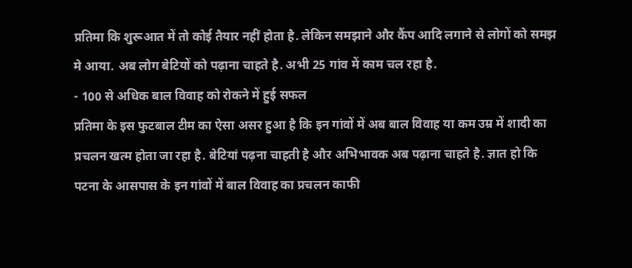प्रतिमा कि शुरूआत में तो कोई तैयार नहीं होता है. लेकिन समझाने और कैंप आदि लगाने से लोगों को समझ मे आया. अब लोग बेटियों को पढ़ाना चाहते है. अभी 25 गांव में काम चल रहा है.
- 100 से अधिक बाल विवाह को रोकने में हुई सफल
प्रतिमा के इस फुटबाल टीम का ऐसा असर हुआ है कि इन गांवों में अब बाल विवाह या कम उम्र में शादी का प्रचलन खत्म होता जा रहा है. बेटियां पढ़ना चाहती है और अभिभावक अब पढ़ाना चाहते है. ज्ञात हो कि पटना के आसपास के इन गांवों में बाल विवाह का प्रचलन काफी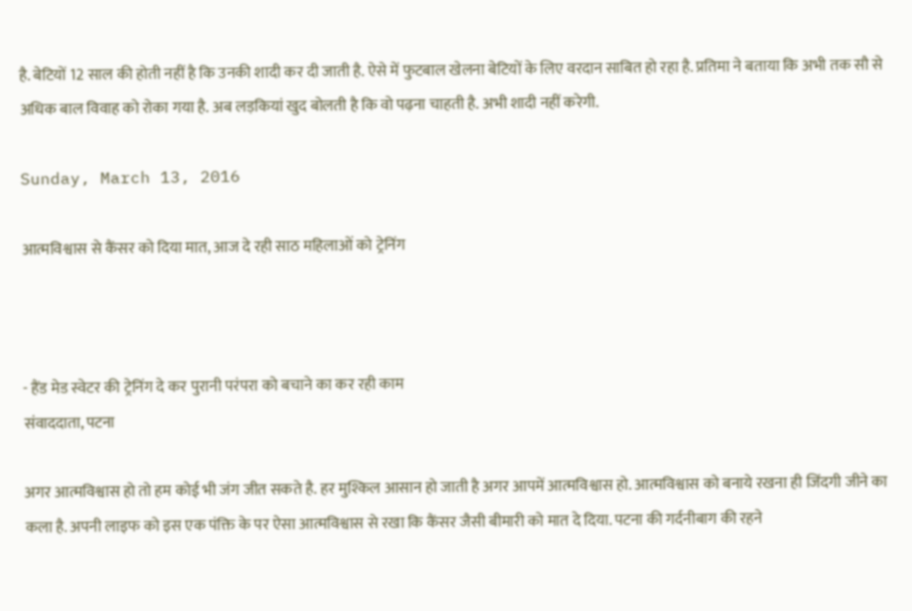है. बेटियों 12 साल की होती नहीं है कि उनकी शादी कर दी जाती है. ऐसे में फुटबाल खेलना बेटियों के लिए वरदान साबित हो रहा है. प्रतिमा ने बताया कि अभी तक सौ से अधिक बाल विवाह को रोका गया है. अब लड़कियां खुद बोलती है कि वो पढ़ना चाहती है. अभी शादी नहीं करेगी.

Sunday, March 13, 2016

आत्मविश्वास से कैंसर को दिया मात, आज दे रही साठ महिलाओं को ट्रेनिंग



- हैंड मेड स्वेटर की ट्रेनिंग दे कर पुरानी परंपरा को बचाने का कर रही काम
संवाददाता, पटना

अगर आत्मविश्वास हो तो हम कोई भी जंग जीत सकते है. हर मुश्किल आसान हो जाती है अगर आपमें आत्मविश्वास हो. आत्मविश्वास को बनाये रखना ही जिंदगी जीने का कला है. अपनी लाइफ को इस एक पंक्ति के पर ऐसा आत्मविश्वास से रखा कि कैंसर जैसी बीमारी को मात दे दिया. पटना की गर्दनीबाग की रहने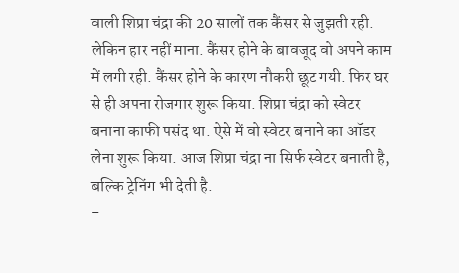वाली शिप्रा चंद्रा की 20 सालों तक कैंसर से जुझती रही. लेकिन हार नहीं माना. कैंसर होने के बावजूद वो अपने काम में लगी रही. कैंसर होने के कारण नौकरी छूट गयी. फिर घर से ही अपना रोजगार शुरू किया. शिप्रा चंद्रा को स्वेटर बनाना काफी पसंद था. ऐसे में वो स्वेटर बनाने का ऑडर लेना शुरू किया. आज शिप्रा चंद्रा ना सिर्फ स्वेटर बनाती है, बल्कि ट्रेनिंग भी देती है.
-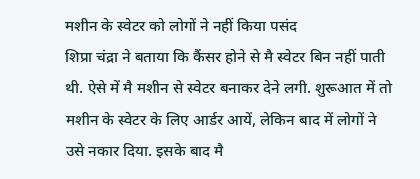मशीन के स्वेटर को लोगों ने नहीं किया पसंद
शिप्रा चंद्रा ने बताया कि कैंसर होने से मै स्वेटर बिन नहीं पाती थी. ऐसे में मै मशीन से स्वेटर बनाकर देने लगी. शुरूआत में तो मशीन के स्वेटर के लिए आर्डर आयें, लेकिन बाद में लोगों ने उसे नकार दिया. इसके बाद मै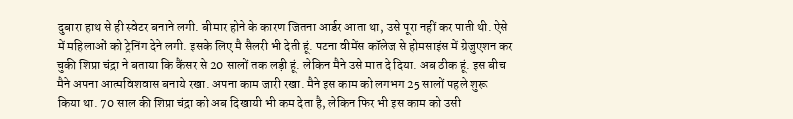दुबारा हाथ से ही स्वेटर बनाने लगी. बीमार होने के कारण जितना आर्डर आता था, उसे पूरा नहीं कर पाती थी. ऐसे में महिलाओं को ट्रेनिंग देने लगी. इसके लिए मै सैलरी भी देती हूं. पटना वीमेंस कॉलेज से होमसाइंस में ग्रेजुएशन कर चुकी शिप्रा चंद्रा ने बताया कि कैंसर से 20 सालों तक लड़ी हूं. लेकिन मैने उसे मात दे दिया. अब ठीक हूं. इस बीच मैने अपना आत्मविशवास बनाये रखा. अपना काम जारी रखा. मैने इस काम को लगभग 25 सालों पहले शुरू किया था. 70 साल की शिप्रा चंद्रा को अब दिखायी भी कम देता है, लेकिन फिर भी इस काम को उसी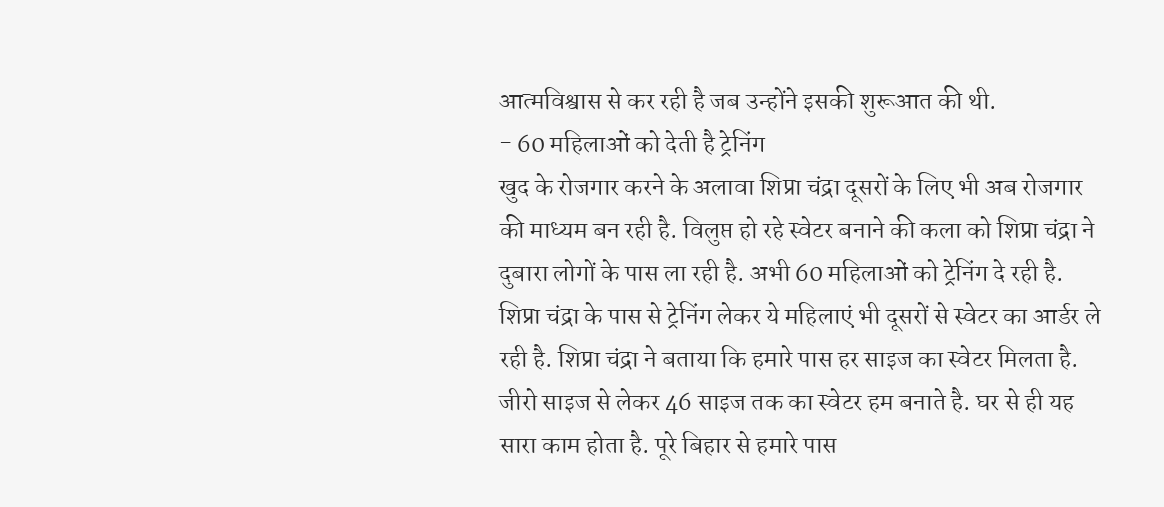आत्मविश्वास से कर रही है जब उन्होंने इसकी शुरूआत की थी.
- 60 महिलाओं को देती है ट्रेनिंग
खुद के रोजगार करने के अलावा शिप्रा चंद्रा दूसरों के लिए भी अब रोजगार की माध्यम बन रही है. विलुप्त हो रहे स्वेटर बनाने की कला को शिप्रा चंद्रा ने दुबारा लोगों के पास ला रही है. अभी 60 महिलाओं को ट्रेनिंग दे रही है. शिप्रा चंद्रा के पास से ट्रेनिंग लेकर ये महिलाएं भी दूसरों से स्वेटर का आर्डर ले रही है. शिप्रा चंद्रा ने बताया कि हमारे पास हर साइज का स्वेटर मिलता है. जीरो साइज से लेकर 46 साइज तक का स्वेटर हम बनाते है. घर से ही यह सारा काम होता है. पूरे बिहार से हमारे पास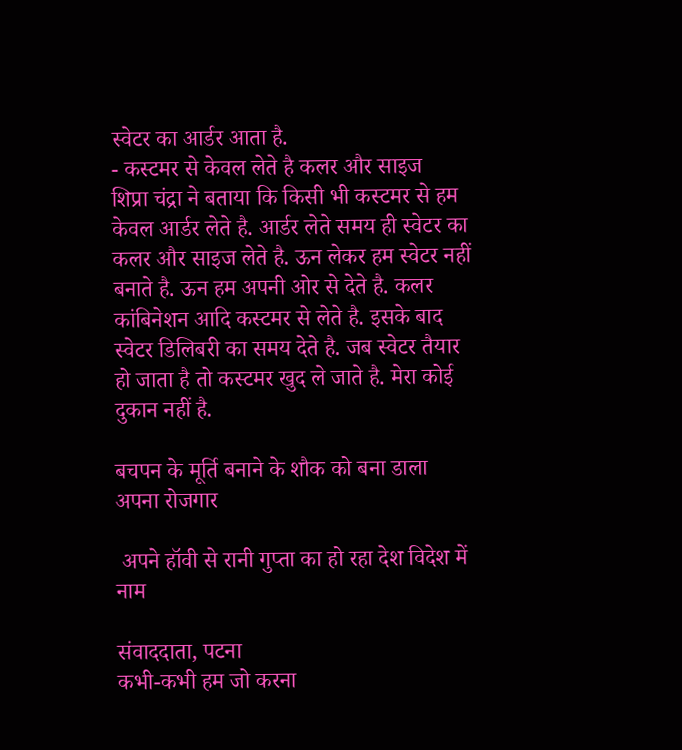स्वेटर का आर्डर आता है.
- कस्टमर से केवल लेते है कलर और साइज
शिप्रा चंद्रा ने बताया कि किसी भी कस्टमर से हम केवल आर्डर लेते है. आर्डर लेते समय ही स्वेटर का कलर और साइज लेते है. ऊन लेकर हम स्वेटर नहीं बनाते है. ऊन हम अपनी ओर से देते है. कलर कांबिनेशन आदि कस्टमर से लेते है. इसके बाद स्वेटर डिलिबरी का समय देते है. जब स्वेटर तैयार हो जाता है तो कस्टमर खुद ले जाते है. मेरा कोई दुकान नहीं है.

बचपन के मूर्ति बनाने के शौक को बना डाला अपना रोजगार

 अपने हॉवी से रानी गुप्ता का हो रहा देश विदेश में नाम

संवाददाता, पटना
कभी-कभी हम जो करना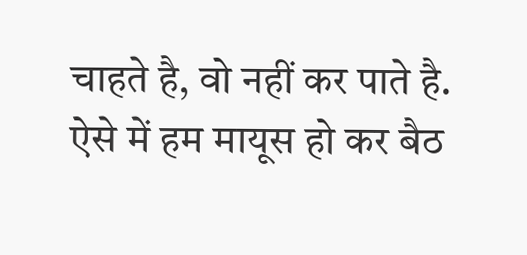चाहते है, वो नहीं कर पाते है. ऐसे में हम मायूस हो कर बैठ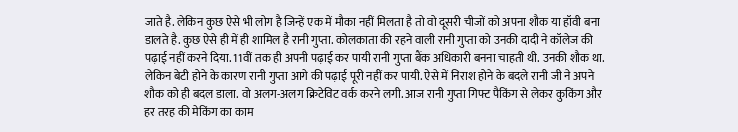जाते है. लेकिन कुछ ऐसे भी लोग है जिन्हें एक में मौका नहीं मिलता है तो वो दूसरी चीजों को अपना शौक या हॉवी बना डालते है. कुछ ऐसे ही में ही शामिल है रानी गुप्ता. कोलकाता की रहने वाली रानी गुप्ता को उनकी दादी ने कॉलेज की पढ़ाई नहीं करने दिया. 11वीं तक ही अपनी पढ़ाई कर पायी रानी गुप्ता बैंक अधिकारी बनना चाहती थी. उनकी शौक था. लेकिन बेटी होने के कारण रानी गुप्ता आगे की पढ़ाई पूरी नहीं कर पायी. ऐसे में निराश होने के बदले रानी जी ने अपने शौक को ही बदल डाला. वो अलग-अलग क्रिटेविट वर्क करने लगी. आज रानी गुप्ता गिफ्ट पैकिंग से लेकर कुकिंग और हर तरह की मेकिंग का काम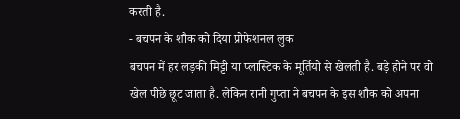करती है.
- बचपन के शौक को दिया प्रोफेशनल लुक
बचपन में हर लड़की मिट्टी या प्लास्टिक के मूर्तियो से खेलती है. बड़े होने पर वो खेल पीछे छूट जाता है. लेकिन रानी गुप्ता ने बचपन के इस शौक को अपना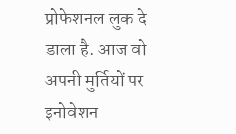प्रोफेशनल लुक दे डाला है. आज वो अपनी मुर्तियों पर इनोवेशन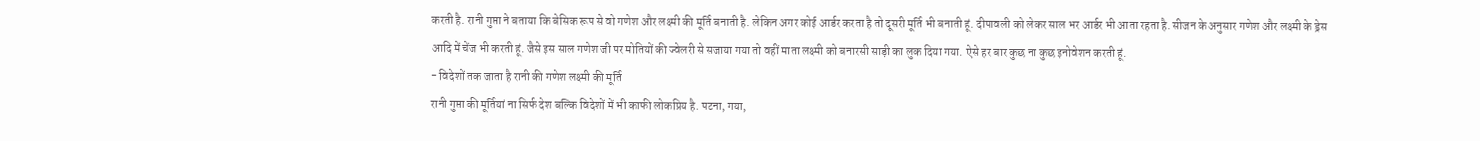करती है. रानी गुप्ता ने बताया कि बेसिक रूप से वो गणेश और लक्ष्मी की मूर्ति बनाती है. लेकिन अगर कोई आर्डर करता है तो दूसरी मूर्ति भी बनाती हूं. दीपावली को लेकर साल भर आर्डर भी आता रहता है. सीजन के अनुसार गणेश और लक्ष्मी के ड्रेस आदि में चेंज भी करती हूं. जैसे इस साल गणेश जी पर मोतियों की ज्वेलरी से सजाया गया तो वहीं माता लक्ष्मी को बनारसी साड़ी का लुक दिया गया. ऐसे हर बार कुछ ना कुछ इनोवेशन करती हूं.
- विदेशों तक जाता है रानी की गणेश लक्ष्मी की मूर्ति
रानी गुप्ता की मूर्तियां ना सिर्फ देश बल्कि विदेशों में भी काफी लोकप्रिय है. पटना, गया,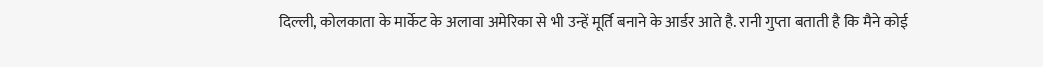दिल्ली, कोलकाता के मार्केट के अलावा अमेरिका से भी उन्हें मूर्ति बनाने के आर्डर आते है. रानी गुप्ता बताती है कि मैने कोई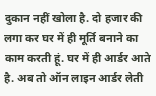दुकान नहीं खोला है. दो हजार की लगा कर घर में ही मूर्ति बनाने का काम करती हूं. घर में ही आर्डर आते है. अब तो ऑन लाइन आर्डर लेती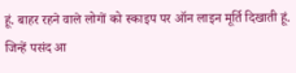हूं. बाहर रहने वाले लोगों को स्काइप पर ऑन लाइन मूर्ति दिखाती हूं. जिन्हें पसंद आ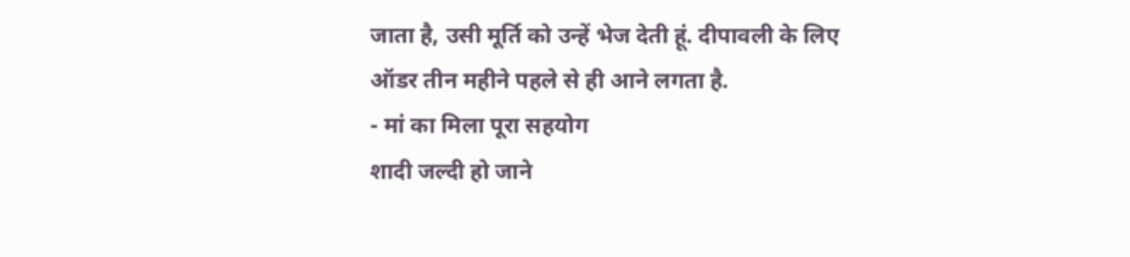जाता है, उसी मूर्ति को उन्हें भेज देती हूं. दीपावली के लिए ऑडर तीन महीने पहले से ही आने लगता है.
- मां का मिला पूरा सहयोग
शादी जल्दी हो जाने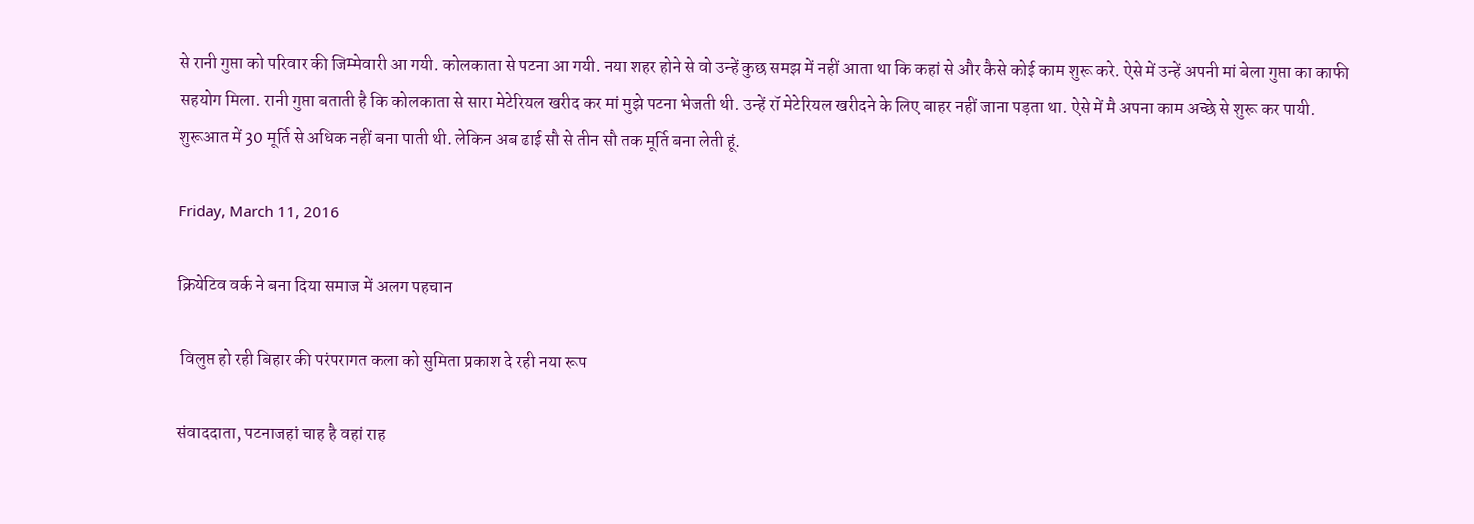से रानी गुप्ता को परिवार की जिम्मेवारी आ गयी. कोलकाता से पटना आ गयी. नया शहर होने से वो उन्हें कुछ समझ में नहीं आता था कि कहां से और कैसे कोई काम शुरू करे. ऐसे में उन्हें अपनी मां बेला गुप्ता का काफी सहयोग मिला. रानी गुप्ता बताती है कि कोलकाता से सारा मेटेरियल खरीद कर मां मुझे पटना भेजती थी. उन्हें रॉ मेटेरियल खरीदने के लिए बाहर नहीं जाना पड़ता था. ऐसे में मै अपना काम अच्छे से शुरू कर पायी. शुरूआत में 30 मूर्ति से अधिक नहीं बना पाती थी. लेकिन अब ढाई सौ से तीन सौ तक मूर्ति बना लेती हूं.

Friday, March 11, 2016

क्रियेटिव वर्क ने बना दिया समाज में अलग पहचान

 विलुप्त हो रही बिहार की परंपरागत कला को सुमिता प्रकाश दे रही नया रूप

संवाददाता, पटनाजहां चाह है वहां राह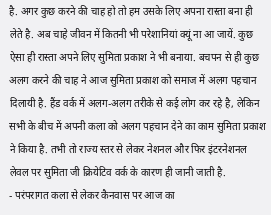है. अगर कुछ करने की चाह हो तो हम उसके लिए अपना रास्ता बना ही लेते है. अब चाहे जीवन में कितनी भी परेशानियां क्यूं ना आ जायें. कुछ ऐसा ही रास्ता अपने लिए सुमिता प्रकाश ने भी बनाया. बचपन से ही कुछ अलग करने की चाह ने आज सुमिता प्रकाश को समाज में अलग पहचान दिलायी है. हैंड वर्क में अलग-अलग तरीके से कई लोग कर रहे है, लेकिन सभी के बीच में अपनी कला को अलग पहचान देने का काम सुमिता प्रकाश ने किया है. तभी तो राज्य स्तर से लेकर नेशनल और फिर इंटरनेशनल लेवल पर सुमिता जी क्रियेटिव वर्क के कारण ही जानी जाती है.
- परंपरागत कला से लेकर कैनवास पर आज का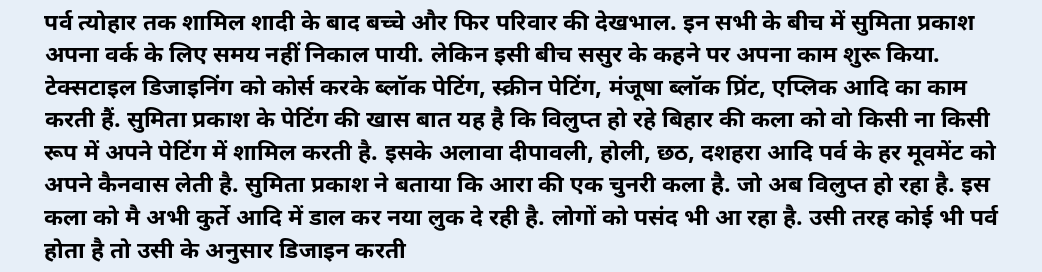पर्व त्योहार तक शामिल शादी के बाद बच्चे और फिर परिवार की देखभाल. इन सभी के बीच में सुमिता प्रकाश अपना वर्क के लिए समय नहीं निकाल पायी. लेकिन इसी बीच ससुर के कहने पर अपना काम शुरू किया. टेक्सटाइल डिजाइनिंग को कोर्स करके ब्लॉक पेटिंग, स्क्रीन पेटिंग, मंजूषा ब्लॉक प्रिंट, एप्लिक आदि का काम करती हैं. सुमिता प्रकाश के पेटिंग की खास बात यह है कि विलुप्त हो रहे बिहार की कला को वो किसी ना किसी रूप में अपने पेटिंग में शामिल करती है. इसके अलावा दीपावली, होली, छठ, दशहरा आदि पर्व के हर मूवमेंट को अपने कैनवास लेती है. सुमिता प्रकाश ने बताया कि आरा की एक चुनरी कला है. जो अब विलुप्त हो रहा है. इस कला को मै अभी कुर्ते आदि में डाल कर नया लुक दे रही है. लोगों को पसंद भी आ रहा है. उसी तरह कोई भी पर्व होता है तो उसी के अनुसार डिजाइन करती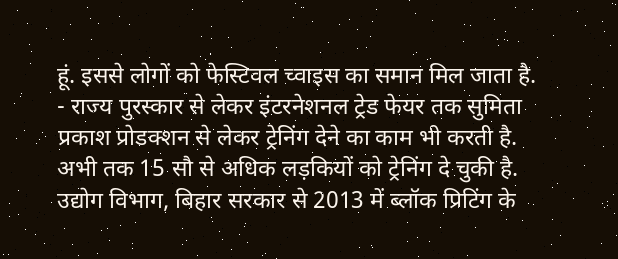हूं. इससे लोगों को फेस्टिवल च्वाइस का समान मिल जाता है.
- राज्य पुरस्कार से लेकर इंटरनेशनल ट्रेड फेयर तक सुमिता प्रकाश प्रोडक्शन से लेकर ट्रेनिंग देने का काम भी करती है. अभी तक 15 सौ से अधिक लड़कियों को ट्रेनिंग दे चुकी है. उद्योग विभाग, बिहार सरकार से 2013 में ब्लॉक प्रिटिंग के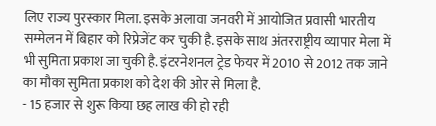लिए राज्य पुरस्कार मिला. इसके अलावा जनवरी में आयोजित प्रवासी भारतीय सम्मेलन में बिहार को रिप्रेजेंट कर चुकी है. इसके साथ अंतरराष्ट्रीय व्यापार मेला में भी सुमिता प्रकाश जा चुकी है. इंटरनेशनल ट्रेड फेयर में 2010 से 2012 तक जाने का मौका सुमिता प्रकाश को देश की ओर से मिला है.
- 15 हजार से शुरू किया छह लाख की हो रही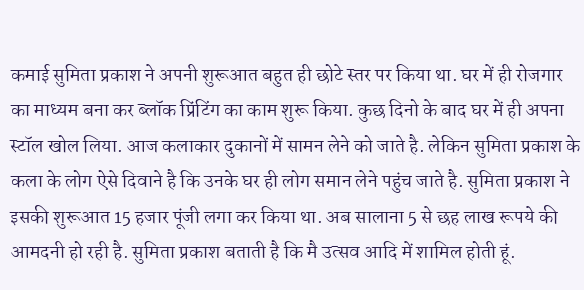कमाई सुमिता प्रकाश ने अपनी शुरूआत बहुत ही छोटे स्तर पर किया था. घर में ही रोजगार का माध्यम बना कर ब्लॉक प्रिंटिंग का काम शुरू किया. कुछ दिनो के बाद घर में ही अपना स्टॉल खोल लिया. आज कलाकार दुकानों में सामन लेने को जाते है. लेकिन सुमिता प्रकाश के कला के लोग ऐसे दिवाने है कि उनके घर ही लोग समान लेने पहुंच जाते है. सुमिता प्रकाश ने इसकी शुरूआत 15 हजार पूंजी लगा कर किया था. अब सालाना 5 से छह लाख रूपये की आमदनी हो रही है. सुमिता प्रकाश बताती है कि मै उत्सव आदि में शामिल होती हूं.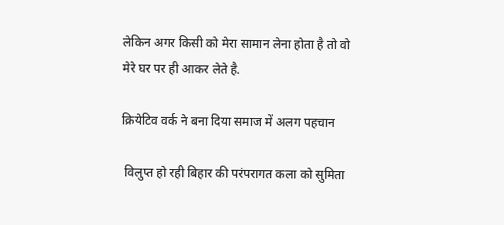लेकिन अगर किसी को मेरा सामान लेना होता है तो वो मेरे घर पर ही आकर लेते है.

क्रियेटिव वर्क ने बना दिया समाज में अलग पहचान

 विलुप्त हो रही बिहार की परंपरागत कला को सुमिता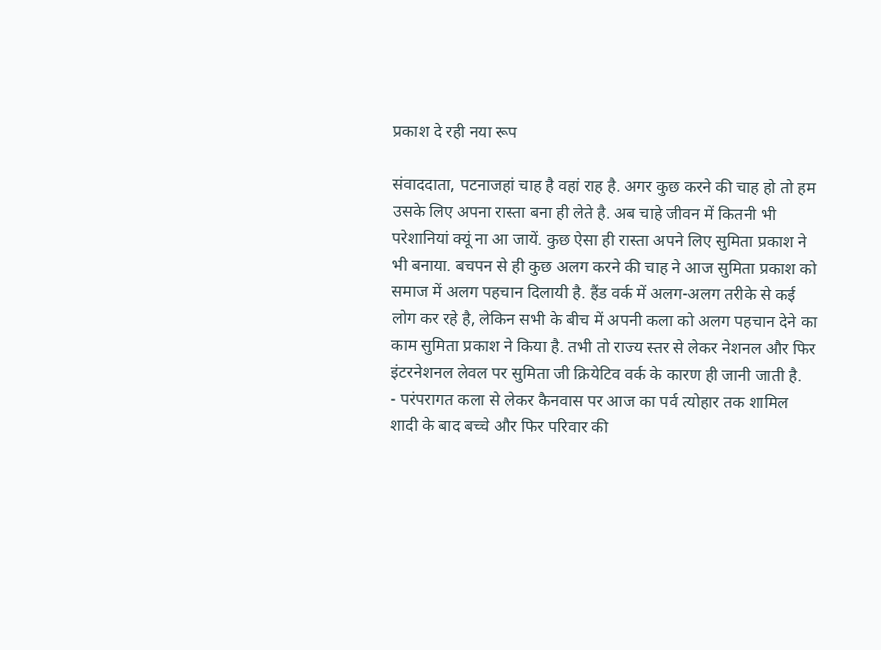प्रकाश दे रही नया रूप

संवाददाता, पटनाजहां चाह है वहां राह है. अगर कुछ करने की चाह हो तो हम उसके लिए अपना रास्ता बना ही लेते है. अब चाहे जीवन में कितनी भी परेशानियां क्यूं ना आ जायें. कुछ ऐसा ही रास्ता अपने लिए सुमिता प्रकाश ने भी बनाया. बचपन से ही कुछ अलग करने की चाह ने आज सुमिता प्रकाश को समाज में अलग पहचान दिलायी है. हैंड वर्क में अलग-अलग तरीके से कई लोग कर रहे है, लेकिन सभी के बीच में अपनी कला को अलग पहचान देने का काम सुमिता प्रकाश ने किया है. तभी तो राज्य स्तर से लेकर नेशनल और फिर इंटरनेशनल लेवल पर सुमिता जी क्रियेटिव वर्क के कारण ही जानी जाती है.
- परंपरागत कला से लेकर कैनवास पर आज का पर्व त्योहार तक शामिल शादी के बाद बच्चे और फिर परिवार की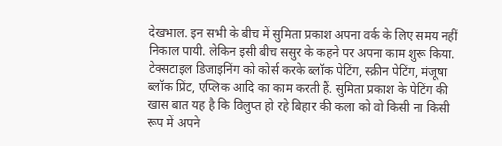देखभाल. इन सभी के बीच में सुमिता प्रकाश अपना वर्क के लिए समय नहीं निकाल पायी. लेकिन इसी बीच ससुर के कहने पर अपना काम शुरू किया. टेक्सटाइल डिजाइनिंग को कोर्स करके ब्लॉक पेटिंग, स्क्रीन पेटिंग, मंजूषा ब्लॉक प्रिंट, एप्लिक आदि का काम करती हैं. सुमिता प्रकाश के पेटिंग की खास बात यह है कि विलुप्त हो रहे बिहार की कला को वो किसी ना किसी रूप में अपने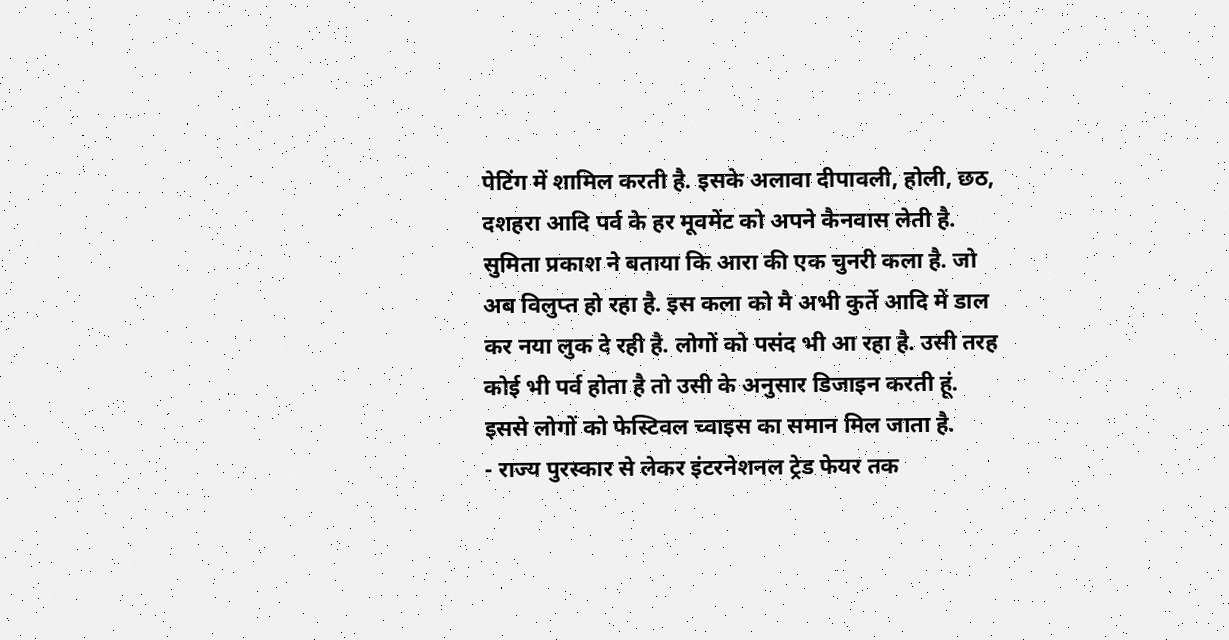पेटिंग में शामिल करती है. इसके अलावा दीपावली, होली, छठ, दशहरा आदि पर्व के हर मूवमेंट को अपने कैनवास लेती है. सुमिता प्रकाश ने बताया कि आरा की एक चुनरी कला है. जो अब विलुप्त हो रहा है. इस कला को मै अभी कुर्ते आदि में डाल कर नया लुक दे रही है. लोगों को पसंद भी आ रहा है. उसी तरह कोई भी पर्व होता है तो उसी के अनुसार डिजाइन करती हूं. इससे लोगों को फेस्टिवल च्वाइस का समान मिल जाता है.
- राज्य पुरस्कार से लेकर इंटरनेशनल ट्रेड फेयर तक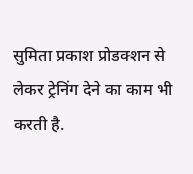सुमिता प्रकाश प्रोडक्शन से लेकर ट्रेनिंग देने का काम भी करती है.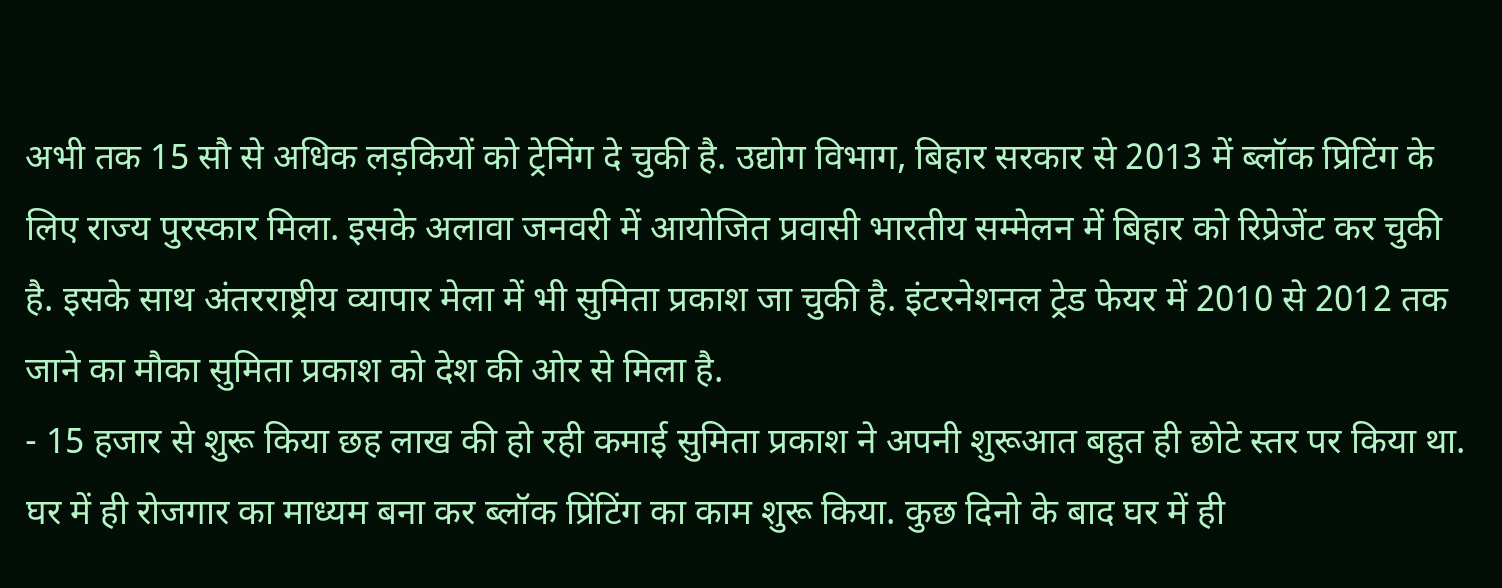अभी तक 15 सौ से अधिक लड़कियों को ट्रेनिंग दे चुकी है. उद्योग विभाग, बिहार सरकार से 2013 में ब्लॉक प्रिटिंग के लिए राज्य पुरस्कार मिला. इसके अलावा जनवरी में आयोजित प्रवासी भारतीय सम्मेलन में बिहार को रिप्रेजेंट कर चुकी है. इसके साथ अंतरराष्ट्रीय व्यापार मेला में भी सुमिता प्रकाश जा चुकी है. इंटरनेशनल ट्रेड फेयर में 2010 से 2012 तक जाने का मौका सुमिता प्रकाश को देश की ओर से मिला है.
- 15 हजार से शुरू किया छह लाख की हो रही कमाई सुमिता प्रकाश ने अपनी शुरूआत बहुत ही छोटे स्तर पर किया था. घर में ही रोजगार का माध्यम बना कर ब्लॉक प्रिंटिंग का काम शुरू किया. कुछ दिनो के बाद घर में ही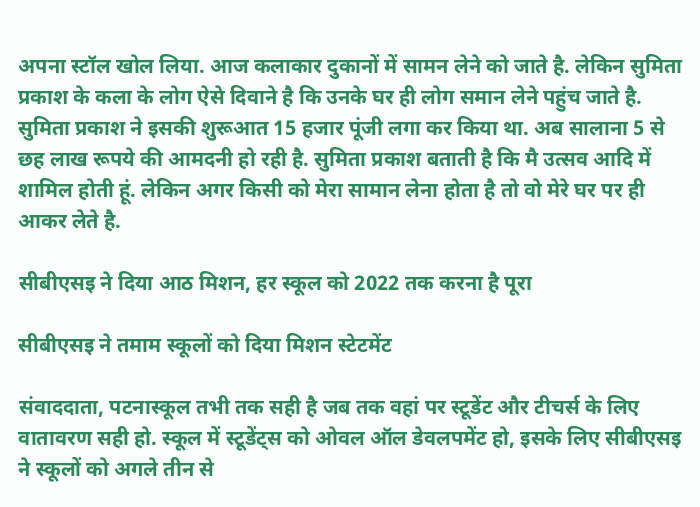अपना स्टॉल खोल लिया. आज कलाकार दुकानों में सामन लेने को जाते है. लेकिन सुमिता प्रकाश के कला के लोग ऐसे दिवाने है कि उनके घर ही लोग समान लेने पहुंच जाते है. सुमिता प्रकाश ने इसकी शुरूआत 15 हजार पूंजी लगा कर किया था. अब सालाना 5 से छह लाख रूपये की आमदनी हो रही है. सुमिता प्रकाश बताती है कि मै उत्सव आदि में शामिल होती हूं. लेकिन अगर किसी को मेरा सामान लेना होता है तो वो मेरे घर पर ही आकर लेते है.

सीबीएसइ ने दिया आठ मिशन, हर स्कूल को 2022 तक करना है पूरा

सीबीएसइ ने तमाम स्कूलों को दिया मिशन स्टेटमेंट

संवाददाता, पटनास्कूल तभी तक सही है जब तक वहां पर स्टूडेंट और टीचर्स के लिए वातावरण सही हो. स्कूल में स्टूडेंट्स को ओवल ऑल डेवलपमेंट हो, इसके लिए सीबीएसइ ने स्कूलों को अगले तीन से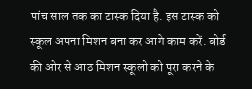पांच साल तक का टास्क दिया है. इस टास्क को स्कूल अपना मिशन बना कर आगे काम करें. बोर्ड की ओर से आठ मिशन स्कूलो को पूरा करने के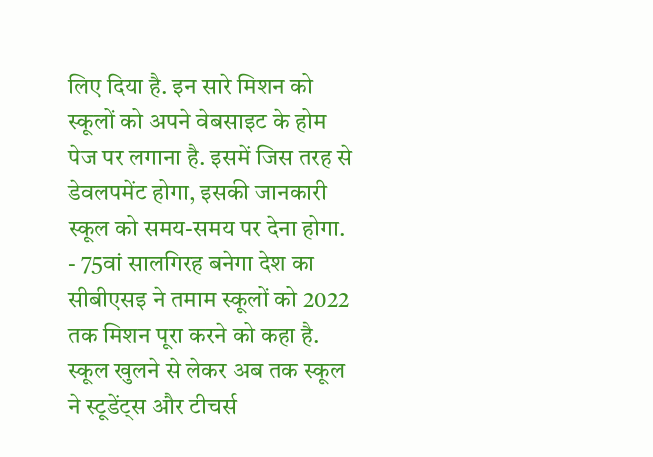लिए दिया है. इन सारे मिशन को स्कूलों को अपने वेबसाइट के होम पेज पर लगाना है. इसमें जिस तरह से डेवलपमेंट होगा, इसकी जानकारी स्कूल को समय-समय पर देना होगा.
- 75वां सालगिरह बनेगा देश का सीबीएसइ ने तमाम स्कूलों को 2022 तक मिशन पूरा करने को कहा है. स्कूल खुलने से लेकर अब तक स्कूल ने स्टूडेंट्स और टीचर्स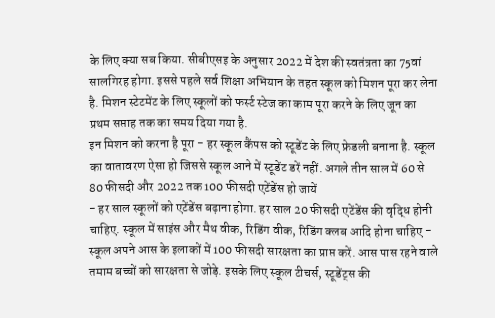के लिए क्या सब किया. सीबीएसइ के अनुसार 2022 में देश की स्वतंत्रता का 75वां सालगिरह होगा. इससे पहले सर्व शिक्षा अभियान के तहत स्कूल को मिशन पूरा कर लेना है. मिशन स्टेटमेंट के लिए स्कूलों को फर्स्ट स्टेज का काम पूरा करने के लिए जून का प्रथम सप्ताह तक का समय दिया गया है.
इन मिशन को करना है पूरा - हर स्कूल कैंपस को स्टूडेंट के लिए फ्रेडली बनाना है. स्कूल का वातावरण ऐसा हो जिससे स्कूल आने में स्टूडेंट डरें नहीं. अगले तीन साल में 60 से 80 फीसदी और 2022 तक 100 फीसदी एटेंडेंस हो जायें
- हर साल स्कूलों को एटेंडेंस बढ़ाना होगा. हर साल 20 फीसदी एटेंडेंस की वृद्धि होनी चाहिए. स्कूल में साइंस और मैथ वीक, रिडिंग वीक, रिडिंग क्लब आदि होना चाहिए - स्कूल अपने आस के इलाकों में 100 फीसदी सारक्षता का प्राप्त करें. आस पास रहने वाले तमाम बच्चों को सारक्षता से जोड़े. इसके लिए स्कूल टीचर्स, स्टूडेंट्स की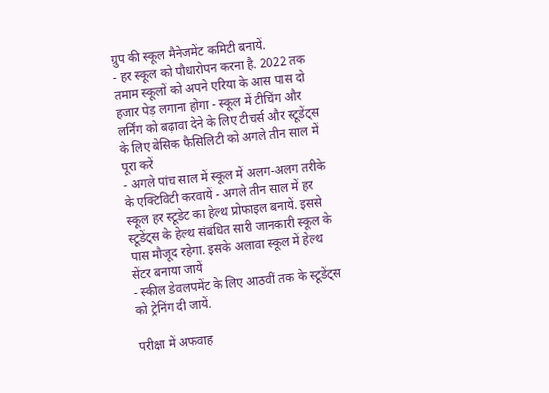ग्रुप की स्कूल मैनेजमेंट कमिटी बनायें.
- हर स्कूल को पौधारोपन करना है. 2022 तक तमाम स्कूलों को अपने एरिया के आस पास दो हजार पेड़ लगाना होगा - स्कूल में टीचिंग और लर्निंग को बढ़ावा देने के लिए टीचर्स और स्टूडेंट्स के लिए बेसिक फैसिलिटी को अगले तीन साल में पूरा करें
- अगले पांच साल में स्कूल में अलग-अलग तरीके के एक्टिविटी करवायें - अगले तीन साल में हर स्कूल हर स्टूडेट का हेल्थ प्रोफाइल बनायें. इससे स्टूडेंट्स के हेल्थ संबंधित सारी जानकारी स्कूल के पास मौजूद रहेगा. इसके अलावा स्कूल में हेल्थ सेंटर बनाया जायें
- स्कील डेवलपमेंट के लिए आठवीं तक के स्टूडेंट्स को ट्रेनिंग दी जायें.

परीक्षा में अफवाह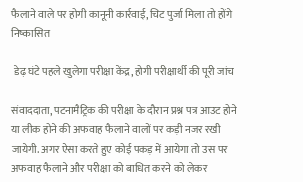फैलाने वाले पर होगी कानूनी कार्रवाई, चिट पुर्जा मिला तो होंगे निष्कासित

 डेढ़ घंटे पहले खुलेगा परीक्षा केंद्र, होगी परीक्षार्थी की पूरी जांच

संवाददाता, पटनामैट्रिक की परीक्षा के दौरान प्रश्न पत्र आउट होने या लीक होने की अफवाह फैलाने वालों पर कड़ी नजर रखी जायेगी. अगर ऐसा करते हुए कोई पकड़ में आयेगा तो उस पर अफवाह फैलाने और परीक्षा को बाधित करने को लेकर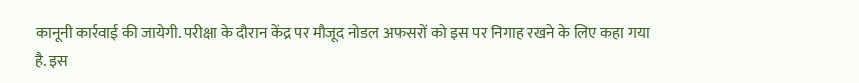कानूनी कार्रवाई की जायेगी. परीक्षा के दौरान केंद्र पर मौजूद नोडल अफसरों को इस पर निगाह रखने के लिए कहा गया है. इस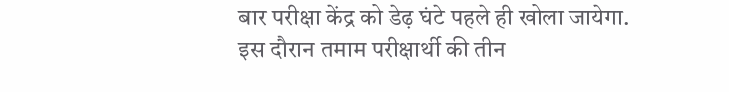बार परीक्षा केंद्र को डेढ़ घंटे पहले ही खोला जायेगा. इस दौरान तमाम परीक्षार्थी की तीन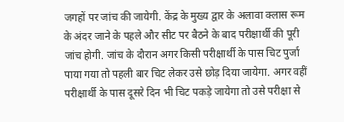जगहों पर जांच की जायेगी. केंद्र के मुख्य द्वार के अलावा क्लास रूम के अंदर जाने के पहले और सीट पर बैठने के बाद परीक्षार्थी की पूरी जांच होगी. जांच के दौरान अगर किसी परीक्षार्थी के पास चिट पुर्जा पाया गया तो पहली बार चिट लेकर उसे छोड़ दिया जायेगा. अगर वहीं परीक्षार्थी के पास दूसरे दिन भी चिट पकड़े जायेगा तो उसे परीक्षा से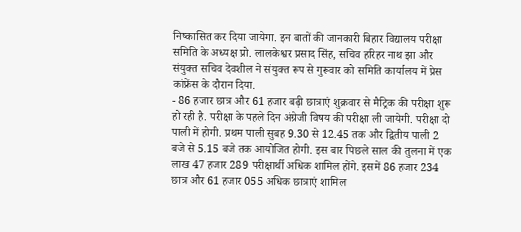निष्कासित कर दिया जायेगा. इन बातों की जानकारी बिहार विद्यालय परीक्षा समिति के अध्यक्ष प्रो. लालकेश्वर प्रसाद सिंह, सचिव हरिहर नाथ झा और संयुक्त सचिव देवशील ने संयुक्त रूप से गुरूवार को समिति कार्यालय में प्रेस कांफ्रेंस के दौरान दिया.
- 86 हजार छात्र और 61 हजार बढ़ी छात्राएं शुक्रवार से मैट्रिक की परीक्षा शुरू हो रही है. परीक्षा के पहले दिन अंग्रेजी विषय की परीक्षा ली जायेगी. परीक्षा दो पाली में होगी. प्रथम पाली सुबह 9.30 से 12.45 तक और द्वितीय पाली 2 बजे से 5.15 बजे तक आयोजित होगी. इस बार पिछले साल की तुलना में एक लाख 47 हजार 289 परीक्षार्थी अधिक शामिल होंगे. इसमें 86 हजार 234 छात्र और 61 हजार 055 अधिक छात्राएं शामिल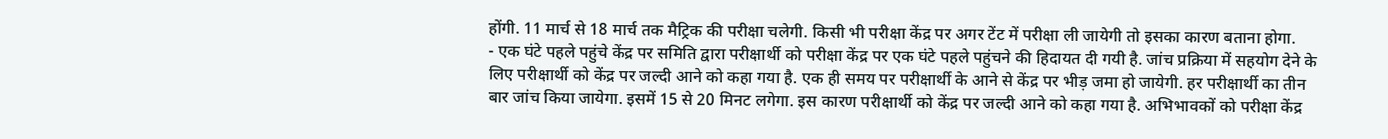होंगी. 11 मार्च से 18 मार्च तक मैट्रिक की परीक्षा चलेगी. किसी भी परीक्षा केंद्र पर अगर टेंट में परीक्षा ली जायेगी तो इसका कारण बताना होगा.
- एक घंटे पहले पहुंचे केंद्र पर समिति द्वारा परीक्षार्थी को परीक्षा केंद्र पर एक घंटे पहले पहुंचने की हिदायत दी गयी है. जांच प्रक्रिया में सहयोग देने के लिए परीक्षार्थी को केंद्र पर जल्दी आने को कहा गया है. एक ही समय पर परीक्षार्थी के आने से केंद्र पर भीड़ जमा हो जायेगी. हर परीक्षार्थी का तीन बार जांच किया जायेगा. इसमें 15 से 20 मिनट लगेगा. इस कारण परीक्षार्थी को केंद्र पर जल्दी आने को कहा गया है. अभिभावकों को परीक्षा केंद्र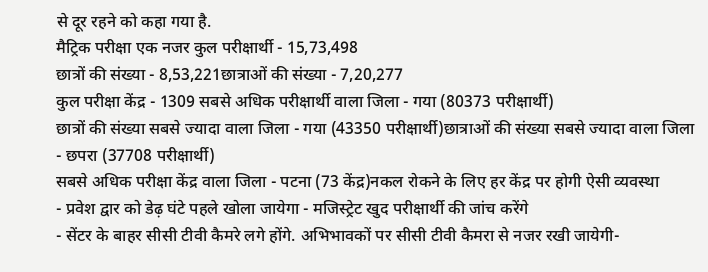से दूर रहने को कहा गया है.
मैट्रिक परीक्षा एक नजर कुल परीक्षार्थी - 15,73,498
छात्रों की संख्या - 8,53,221छात्राओं की संख्या - 7,20,277
कुल परीक्षा केंद्र - 1309 सबसे अधिक परीक्षार्थी वाला जिला - गया (80373 परीक्षार्थी)
छात्रों की संख्या सबसे ज्यादा वाला जिला - गया (43350 परीक्षार्थी)छात्राओं की संख्या सबसे ज्यादा वाला जिला - छपरा (37708 परीक्षार्थी)
सबसे अधिक परीक्षा केंद्र वाला जिला - पटना (73 केंद्र)नकल रोकने के लिए हर केंद्र पर होगी ऐसी व्यवस्था
- प्रवेश द्वार को डेढ़ घंटे पहले खोला जायेगा - मजिस्ट्रेट खुद परीक्षार्थी की जांच करेंगे
- सेंटर के बाहर सीसी टीवी कैमरे लगे होंगे. अभिभावकों पर सीसी टीवी कैमरा से नजर रखी जायेगी-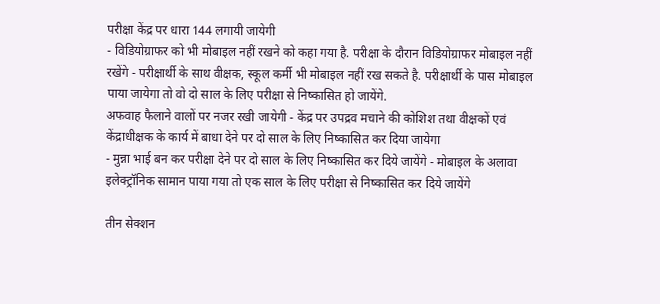परीक्षा केंद्र पर धारा 144 लगायी जायेगी
- विडियोग्राफर को भी मोबाइल नहीं रखने को कहा गया है. परीक्षा के दौरान विडियोग्राफर मोबाइल नहीं रखेंगे - परीक्षार्थी के साथ वीक्षक, स्कूल कर्मी भी मोबाइल नहीं रख सकते है. परीक्षार्थी के पास मोबाइल पाया जायेगा तो वो दो साल के लिए परीक्षा से निष्कासित हो जायेंगे.
अफवाह फैलाने वालों पर नजर रखी जायेगी - केंद्र पर उपद्रव मचाने की कोशिश तथा वीक्षकों एवं केंद्राधीक्षक के कार्य में बाधा देने पर दो साल के लिए निष्कासित कर दिया जायेगा
- मुन्ना भाई बन कर परीक्षा देने पर दो साल के लिए निष्कासित कर दिये जायेंगे - मोबाइल के अलावा इलेक्ट्रॉनिक सामान पाया गया तो एक साल के लिए परीक्षा से निष्कासित कर दिये जायेंगे

तीन सेक्शन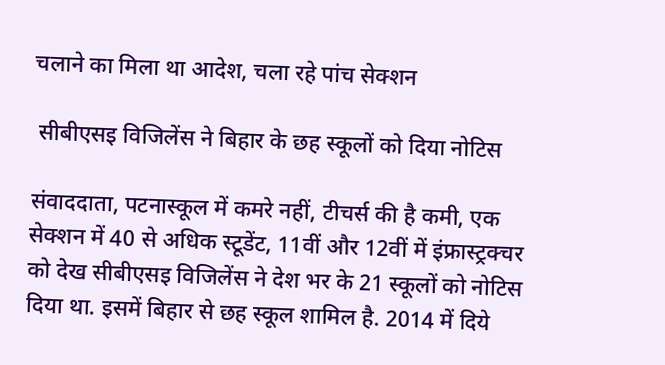चलाने का मिला था आदेश, चला रहे पांच सेक्शन

 सीबीएसइ विजिलेंस ने बिहार के छह स्कूलों को दिया नोटिस

संवाददाता, पटनास्कूल में कमरे नहीं, टीचर्स की है कमी, एक सेक्शन में 40 से अधिक स्टूडेंट, 11वीं और 12वीं में इंफ्रास्ट्रक्चर को देख सीबीएसइ विजिलेंस ने देश भर के 21 स्कूलों को नोटिस दिया था. इसमें बिहार से छह स्कूल शामिल है. 2014 में दिये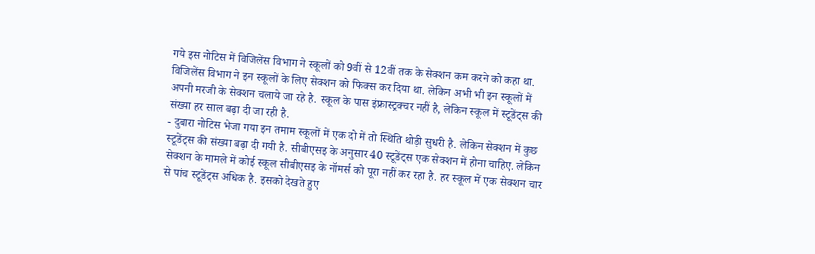गये इस नोटिस में विजिलेंस विभाग ने स्कूलों को 9वीं से 12वीं तक के सेक्शन कम करने को कहा था. विजिलेंस विभाग ने इन स्कूलों के लिए सेक्शन को फिक्स कर दिया था. लेकिन अभी भी इन स्कूलों में अपनी मरजी के सेक्शन चलाये जा रहे है. स्कूल के पास इंफ्रास्ट्रक्चर नहीं है, लेकिन स्कूल में स्टूडेंट्स की संख्या हर साल बढ़ा दी जा रही है.
- दुबारा नोटिस भेजा गया इन तमाम स्कूलों में एक दो में तो स्थिति थोड़ी सुधरी है. लेकिन सेक्शन में कुछ स्टूडेंट्स की संख्या बढ़ा दी गयी है. सीबीएसइ के अनुसार 40 स्टूडेंट्स एक सेक्शन में होना चाहिए. लेकिन सेक्शन के मामले में कोई स्कूल सीबीएसइ के नॉमर्स को पूरा नहीं कर रहा है. हर स्कूल में एक सेक्शन चार से पांच स्टूडेंट्स अधिक है. इसको देखते हुए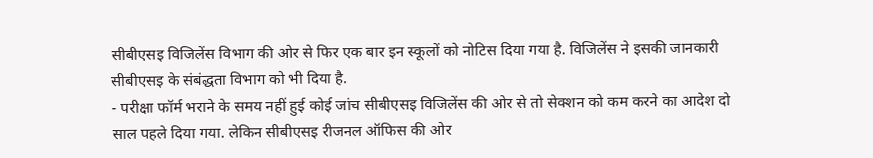सीबीएसइ विजिलेंस विभाग की ओर से फिर एक बार इन स्कूलों को नोटिस दिया गया है. विजिलेंस ने इसकी जानकारी सीबीएसइ के संबंद्धता विभाग को भी दिया है.
- परीक्षा फॉर्म भराने के समय नहीं हुई कोई जांच सीबीएसइ विजिलेंस की ओर से तो सेक्शन को कम करने का आदेश दो साल पहले दिया गया. लेकिन सीबीएसइ रीजनल ऑफिस की ओर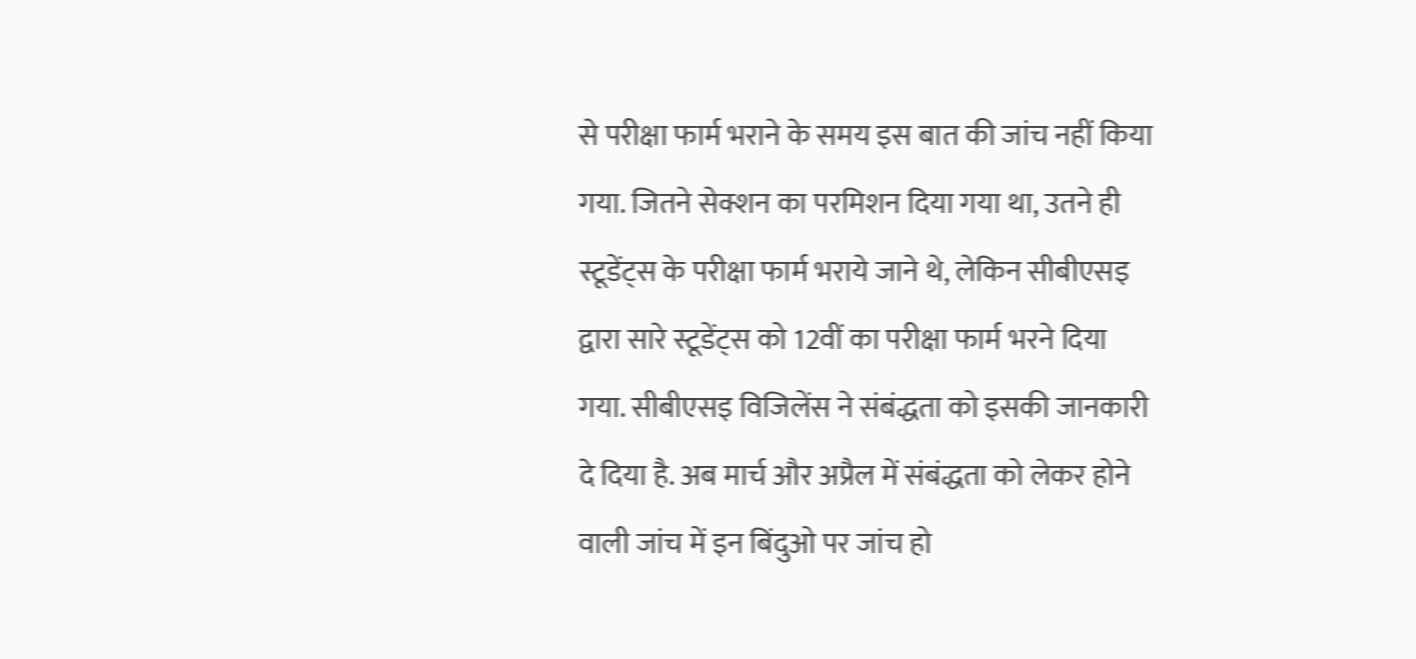से परीक्षा फार्म भराने के समय इस बात की जांच नहीं किया गया. जितने सेक्शन का परमिशन दिया गया था, उतने ही स्टूडेंट्स के परीक्षा फार्म भराये जाने थे, लेकिन सीबीएसइ द्वारा सारे स्टूडेंट्स को 12वीं का परीक्षा फार्म भरने दिया गया. सीबीएसइ विजिलेंस ने संबंद्धता को इसकी जानकारी दे दिया है. अब मार्च और अप्रैल में संबंद्धता को लेकर होने वाली जांच में इन बिंदुओ पर जांच हो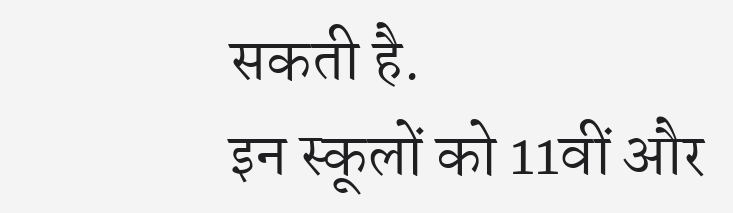सकती है.
इन स्कूलों को 11वीं और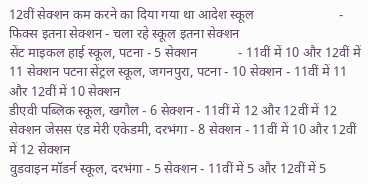12वीं सेक्शन कम करने का दिया गया था आदेश स्कूल                         - फिक्स इतना सेक्शन - चला रहे स्कूल इतना सेक्शन
सेंट माइकल हाई स्कूल, पटना - 5 सेक्शन            - 11वीं में 10 और 12वीं में 11 सेक्शन पटना सेंट्रल स्कूल, जगनपुरा, पटना - 10 सेक्शन - 11वीं में 11 और 12वीं में 10 सेक्शन
डीएवी पब्लिक स्कूल, खगौल - 6 सेक्शन - 11वीं में 12 और 12वीं में 12 सेक्शन जेसस एंड मेरी एकेडमी, दरभंगा - 8 सेक्शन - 11वीं में 10 और 12वीं में 12 सेक्शन
वुडवाइन मॉडर्न स्कूल, दरभंगा - 5 सेक्शन - 11वीं में 5 और 12वीं में 5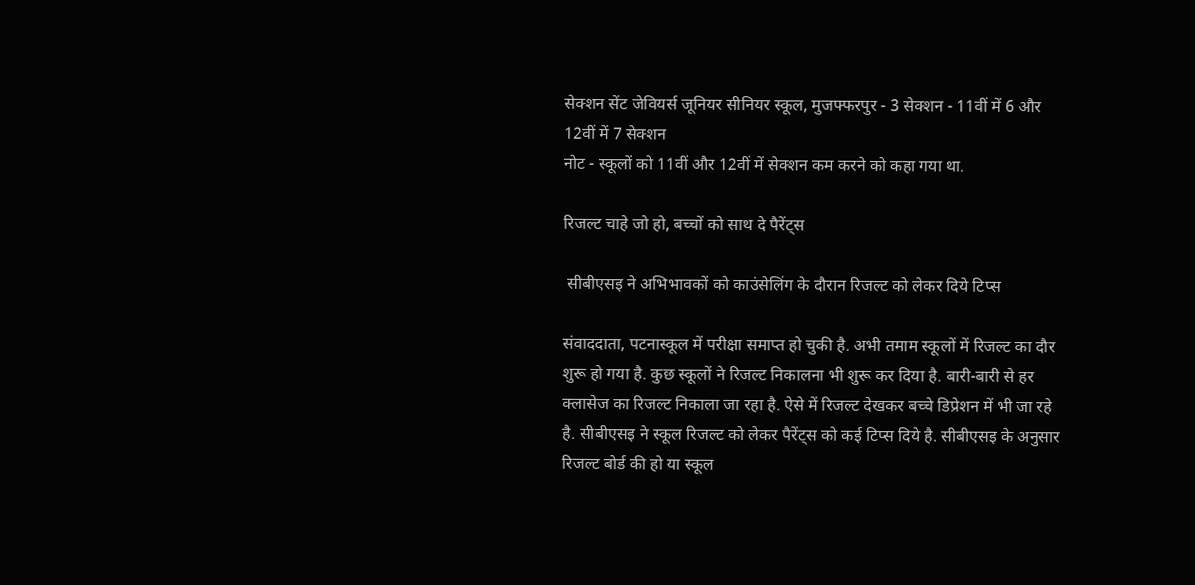सेक्शन सेंट जेवियर्स जूनियर सीनियर स्कूल, मुजफ्फरपुर - 3 सेक्शन - 11वीं में 6 और 12वीं में 7 सेक्शन
नोट - स्कूलों को 11वीं और 12वीं में सेक्शन कम करने को कहा गया था.

रिजल्ट चाहे जो हो, बच्चों को साथ दे पैरेंट्स

 सीबीएसइ ने अभिभावकों को काउंसेलिंग के दौरान रिजल्ट को लेकर दिये टिप्स

संवाददाता, पटनास्कूल में परीक्षा समाप्त हो चुकी है. अभी तमाम स्कूलों में रिजल्ट का दौर शुरू हो गया है. कुछ स्कूलों ने रिजल्ट निकालना भी शुरू कर दिया है. बारी-बारी से हर क्लासेज का रिजल्ट निकाला जा रहा है. ऐसे में रिजल्ट देखकर बच्चे डिप्रेशन में भी जा रहे है. सीबीएसइ ने स्कूल रिजल्ट को लेकर पैरेंट्स को कई टिप्स दिये है. सीबीएसइ के अनुसार रिजल्ट बोर्ड की हो या स्कूल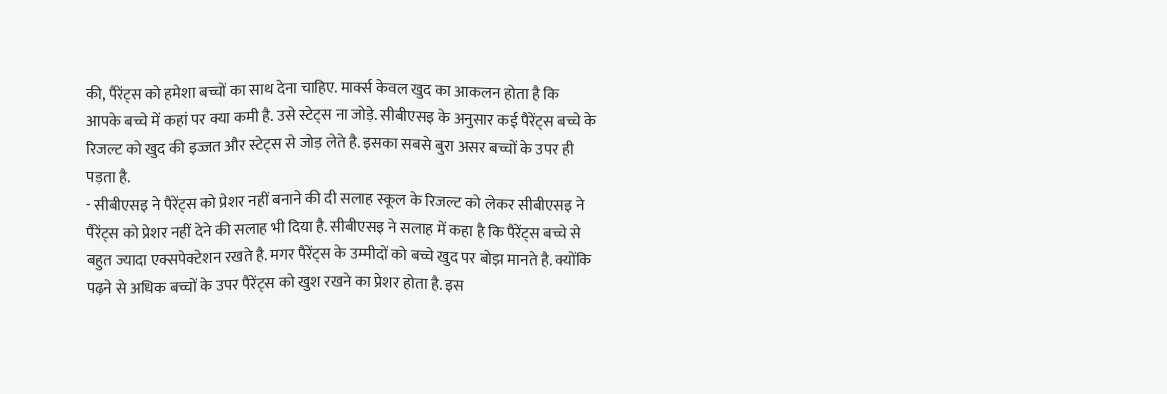की, पैरेंट्स को हमेशा बच्चों का साथ देना चाहिए. मार्क्स केवल खुद का आकलन होता है कि आपके बच्चे में कहां पर क्या कमी है. उसे स्टेट्स ना जोड़े. सीबीएसइ के अनुसार कई पैरेंट्स बच्चे के रिजल्ट को खुद की इज्जत और स्टेट्स से जोड़ लेते है. इसका सबसे बुरा असर बच्चों के उपर ही पड़ता है.
- सीबीएसइ ने पैरेंट्स को प्रेशर नहीं बनाने की दी सलाह स्कूल के रिजल्ट को लेकर सीबीएसइ ने पैरेंट्स को प्रेशर नहीं देने की सलाह भी दिया है. सीबीएसइ ने सलाह में कहा है कि पैरेंट्स बच्चे से बहुत ज्यादा एक्सपेक्टेशन रखते है. मगर पैरेंट्स के उम्मीदों को बच्चे खुद पर बोझ मानते है. क्योंकि पढ़ने से अधिक बच्चों के उपर पैरेंट्स को खुश रखने का प्रेशर होता है. इस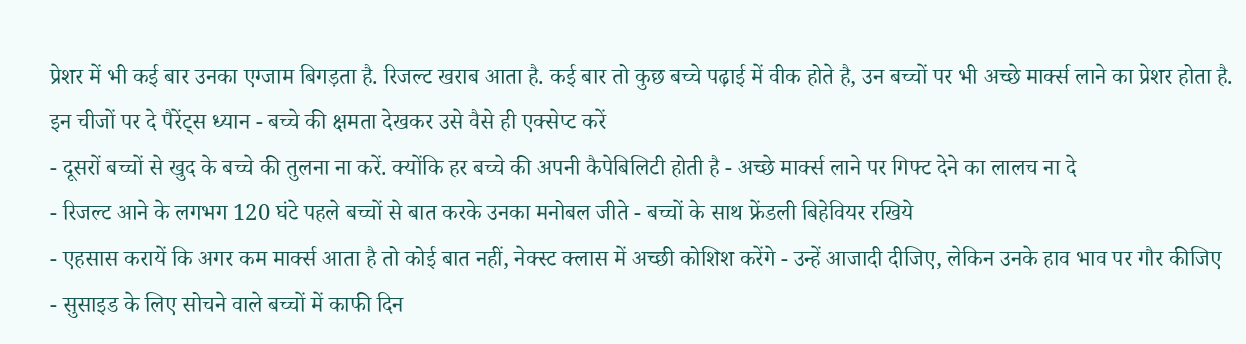प्रेशर में भी कई बार उनका एग्जाम बिगड़ता है. रिजल्ट खराब आता है. कई बार तो कुछ बच्चे पढ़ाई में वीक होते है, उन बच्चों पर भी अच्छे मार्क्स लाने का प्रेशर होता है.
इन चीजों पर दे पैरेंट्स ध्यान - बच्चे की क्षमता देखकर उसे वैसे ही एक्सेप्ट करें
- दूसरों बच्चों से खुद के बच्चे की तुलना ना करें. क्योंकि हर बच्चे की अपनी कैपेबिलिटी होती है - अच्छे मार्क्स लाने पर गिफ्ट देने का लालच ना दे
- रिजल्ट आने के लगभग 120 घंटे पहले बच्चों से बात करके उनका मनोबल जीते - बच्चों के साथ फ्रेंडली बिहेवियर रखिये
- एहसास करायें कि अगर कम मार्क्स आता है तो कोई बात नहीं, नेक्स्ट क्लास में अच्छी कोशिश करेंगे - उन्हें आजादी दीजिए, लेकिन उनके हाव भाव पर गौर कीजिए
- सुसाइड के लिए सोचने वाले बच्चों में काफी दिन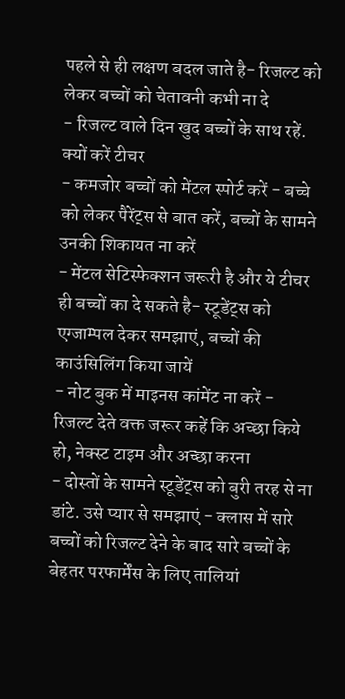पहले से ही लक्षण बदल जाते है- रिजल्ट को लेकर बच्चों को चेतावनी कभी ना दे
- रिजल्ट वाले दिन खुद बच्चों के साथ रहें. क्यों करें टीचर
- कमजोर बच्चों को मेंटल स्पोर्ट करें - बच्चे को लेकर पैरेंट्स से बात करें, बच्चों के सामने उनकी शिकायत ना करें
- मेंटल सेटिस्फेक्शन जरूरी है और ये टीचर ही बच्चों का दे सकते है- स्टूडेंट्स को एग्जाम्पल देकर समझाएं, बच्चों की काउंसिलिंग किया जायें
- नोट बुक में माइनस कांमेंट ना करें - रिजल्ट देते वक्त जरूर कहें कि अच्छा किये हो, नेक्स्ट टाइम और अच्छा करना
- दोस्तों के सामने स्टूडेंट्स को बुरी तरह से ना डांटे. उसे प्यार से समझाएं - क्लास में सारे बच्चों को रिजल्ट देने के बाद सारे बच्चों के बेहतर परफार्मेंस के लिए तालियां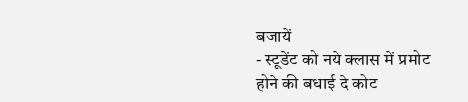बजायें
- स्टूडेंट को नये क्लास में प्रमोट होने की बधाई दे कोट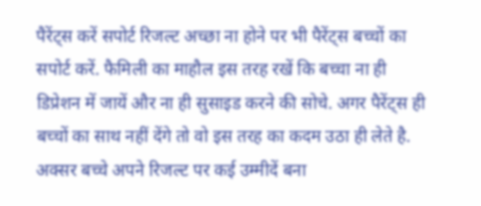पैरेंट्स करें सपोर्ट रिजल्ट अच्छा ना होने पर भी पैरेंट्स बच्चों का सपोर्ट करें. फैमिली का माहौल इस तरह रखें कि बच्चा ना ही डिप्रेशन में जायें और ना ही सुसाइड करने की सोचे. अगर पैरेंट्स ही बच्चों का साथ नहीं देंगे तो वो इस तरह का कदम उठा ही लेते है. अक्सर बच्चे अपने रिजल्ट पर कई उम्मीदें बना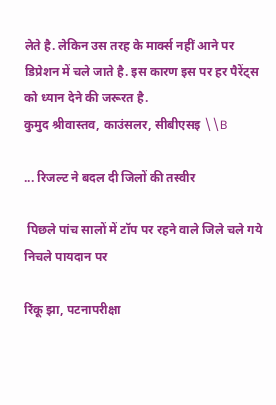लेते है. लेकिन उस तरह के मार्क्स नहीं आने पर डिप्रेशन में चले जाते है. इस कारण इस पर हर पैरेंट्स को ध्यान देने की जरूरत है.
कुमुद श्रीवास्तव, काउंसलर, सीबीएसइ \\B

... रिजल्ट ने बदल दी जिलों की तस्वीर

 पिछले पांच सालों में टॉप पर रहने वाले जिले चले गये निचले पायदान पर

रिंकू झा, पटनापरीक्षा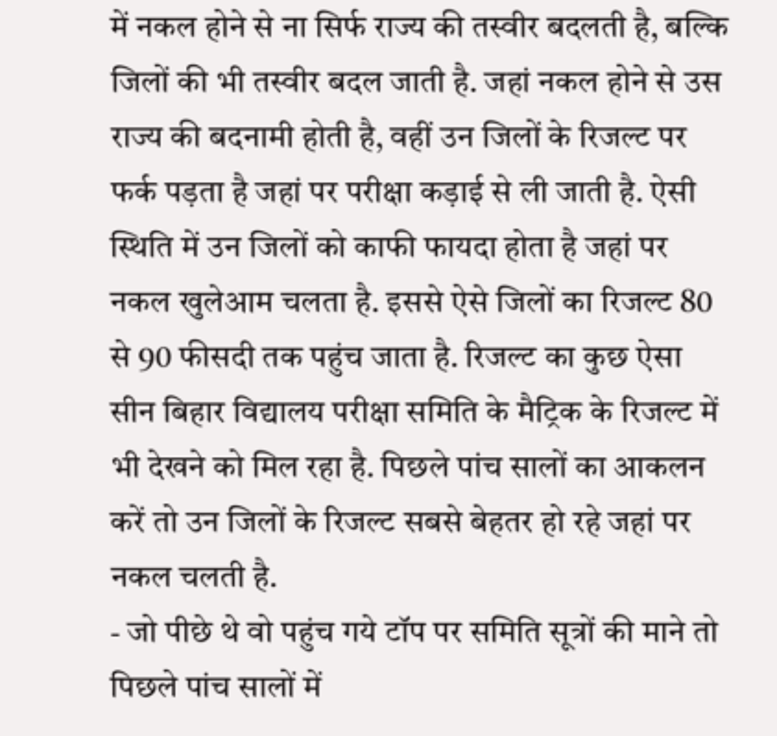में नकल होने से ना सिर्फ राज्य की तस्वीर बदलती है, बल्कि जिलों की भी तस्वीर बदल जाती है. जहां नकल होने से उस राज्य की बदनामी होती है, वहीं उन जिलों के रिजल्ट पर फर्क पड़ता है जहां पर परीक्षा कड़ाई से ली जाती है. ऐसी स्थिति में उन जिलों को काफी फायदा होता है जहां पर नकल खुलेआम चलता है. इससे ऐसे जिलों का रिजल्ट 80 से 90 फीसदी तक पहुंच जाता है. रिजल्ट का कुछ ऐसा सीन बिहार विद्यालय परीक्षा समिति के मैट्रिक के रिजल्ट में भी देखने को मिल रहा है. पिछले पांच सालों का आकलन करें तो उन जिलों के रिजल्ट सबसे बेहतर हो रहे जहां पर नकल चलती है.
- जो पीछे थे वो पहुंच गये टॉप पर समिति सूत्रों की माने तो पिछले पांच सालों में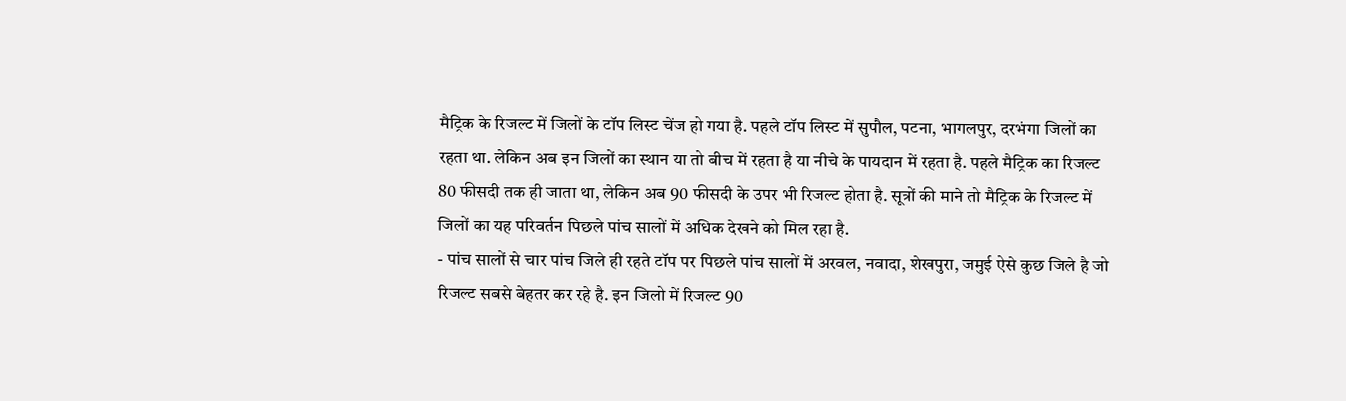मैट्रिक के रिजल्ट में जिलों के टॉप लिस्ट चेंज हो गया है. पहले टॉप लिस्ट में सुपौल, पटना, भागलपुर, दरभंगा जिलों का रहता था. लेकिन अब इन जिलों का स्थान या तो बीच में रहता है या नीचे के पायदान में रहता है. पहले मैट्रिक का रिजल्ट 80 फीसदी तक ही जाता था, लेकिन अब 90 फीसदी के उपर भी रिजल्ट होता है. सूत्रों की माने तो मैट्रिक के रिजल्ट में जिलों का यह परिवर्तन पिछले पांच सालों में अधिक देखने को मिल रहा है.
- पांच सालों से चार पांच जिले ही रहते टॉप पर पिछले पांच सालों में अरवल, नवादा, शेखपुरा, जमुई ऐसे कुछ जिले है जो रिजल्ट सबसे बेहतर कर रहे है. इन जिलो में रिजल्ट 90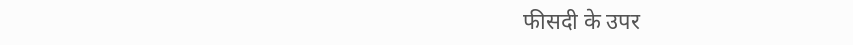फीसदी के उपर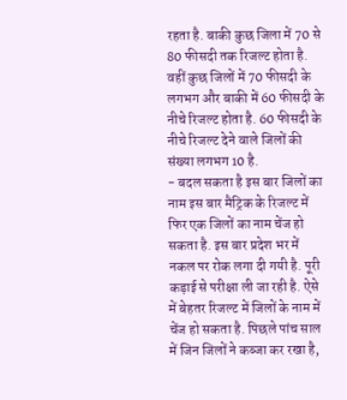रहता है. बाकी कुछ जिला में 70 से 80 फीसदी तक रिजल्ट होता है. वहीं कुछ जिलों में 70 फीसदी के लगभग और बाकी में 60 फीसदी के नीचे रिजल्ट होता है. 60 फीसदी के नीचे रिजल्ट देने वाले जिलों की संख्या लगभग 10 है.
- बदल सकता है इस बार जिलों का नाम इस बार मैट्रिक के रिजल्ट में फिर एक जिलों का नाम चेंज हो सकता है. इस बार प्रदेश भर में नकल पर रोक लगा दी गयी है. पूरी कड़ाई से परीक्षा ली जा रही है. ऐसे में बेहतर रिजल्ट में जिलों के नाम में चेंज हो सकता है. पिछले पांच साल में जिन जिलों ने कब्जा कर रखा है,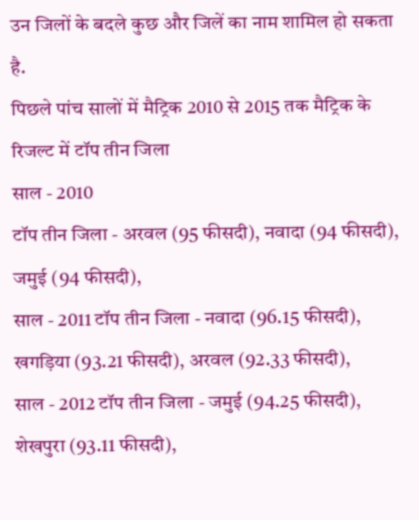उन जिलों के बदले कुछ और जिलें का नाम शामिल हो सकता है.
पिछले पांच सालों में मैट्रिक 2010 से 2015 तक मैट्रिक के रिजल्ट में टॉप तीन जिला
साल - 2010
टॉप तीन जिला - अरवल (95 फीसदी), नवादा (94 फीसदी), जमुई (94 फीसदी),
साल - 2011 टॉप तीन जिला - नवादा (96.15 फीसदी), खगड़िया (93.21 फीसदी), अरवल (92.33 फीसदी),
साल - 2012 टॉप तीन जिला - जमुई (94.25 फीसदी), शेखपुरा (93.11 फीसदी),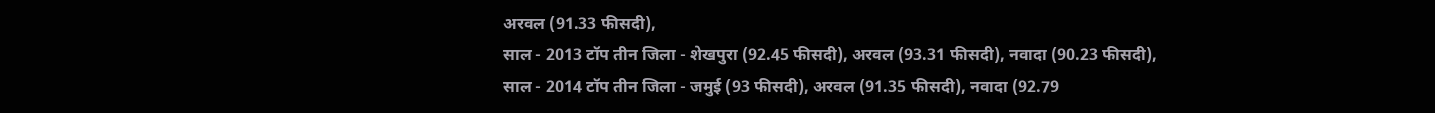अरवल (91.33 फीसदी),
साल - 2013 टॉप तीन जिला - शेखपुरा (92.45 फीसदी), अरवल (93.31 फीसदी), नवादा (90.23 फीसदी),
साल - 2014 टॉप तीन जिला - जमुई (93 फीसदी), अरवल (91.35 फीसदी), नवादा (92.79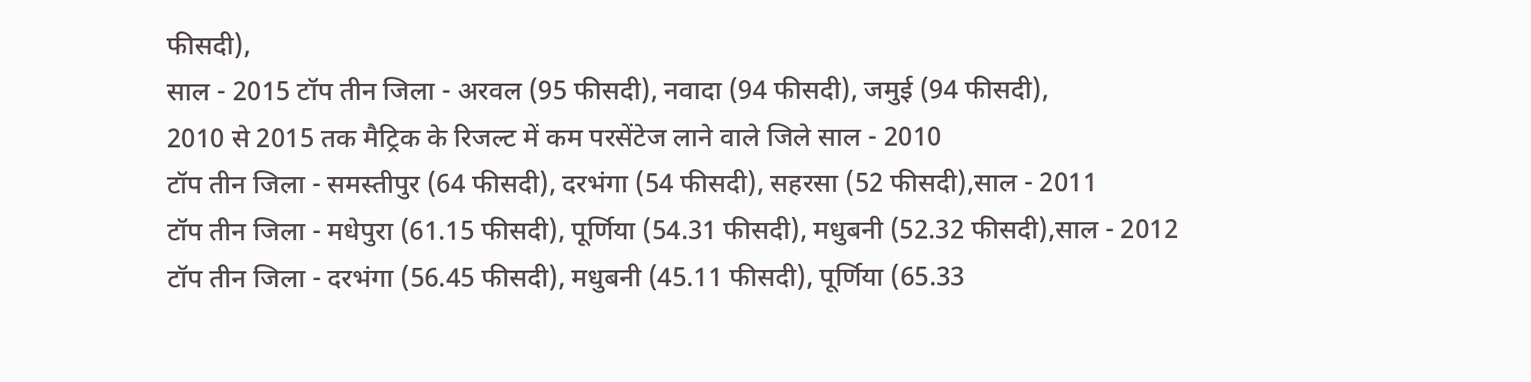फीसदी),
साल - 2015 टॉप तीन जिला - अरवल (95 फीसदी), नवादा (94 फीसदी), जमुई (94 फीसदी),
2010 से 2015 तक मैट्रिक के रिजल्ट में कम परसेंटेज लाने वाले जिले साल - 2010
टॉप तीन जिला - समस्तीपुर (64 फीसदी), दरभंगा (54 फीसदी), सहरसा (52 फीसदी),साल - 2011
टॉप तीन जिला - मधेपुरा (61.15 फीसदी), पूर्णिया (54.31 फीसदी), मधुबनी (52.32 फीसदी),साल - 2012
टॉप तीन जिला - दरभंगा (56.45 फीसदी), मधुबनी (45.11 फीसदी), पूर्णिया (65.33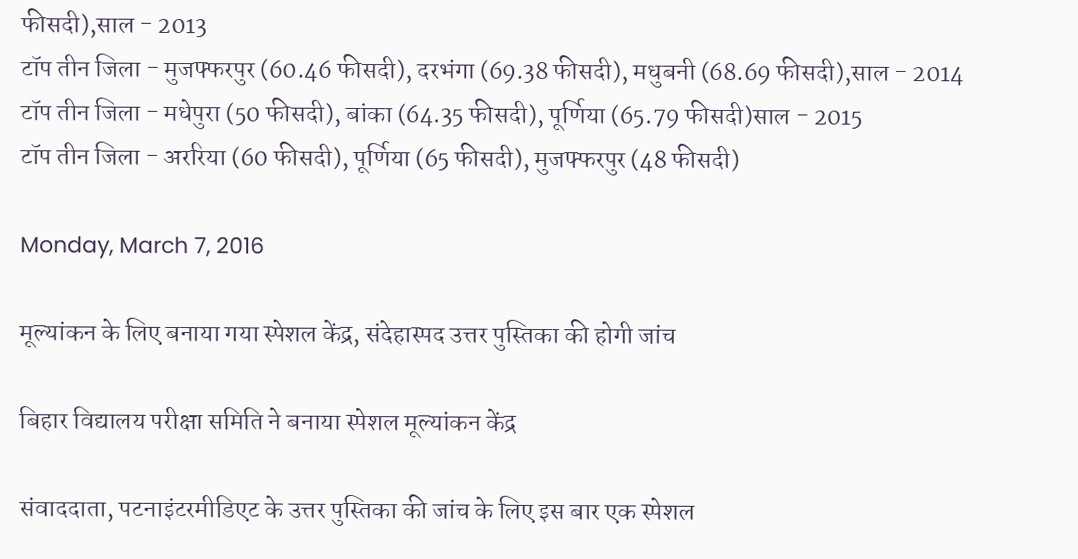फीसदी),साल - 2013
टॉप तीन जिला - मुजफ्फरपुर (60.46 फीसदी), दरभंगा (69.38 फीसदी), मधुबनी (68.69 फीसदी),साल - 2014
टॉप तीन जिला - मधेपुरा (50 फीसदी), बांका (64.35 फीसदी), पूर्णिया (65.79 फीसदी)साल - 2015
टॉप तीन जिला - अररिया (60 फीसदी), पूर्णिया (65 फीसदी), मुजफ्फरपुर (48 फीसदी)

Monday, March 7, 2016

मूल्यांकन के लिए बनाया गया स्पेशल केंद्र, संदेहास्पद उत्तर पुस्तिका की होगी जांच

बिहार विद्यालय परीक्षा समिति ने बनाया स्पेशल मूल्यांकन केंद्र

संवाददाता, पटनाइंटरमीडिएट के उत्तर पुस्तिका की जांच के लिए इस बार एक स्पेशल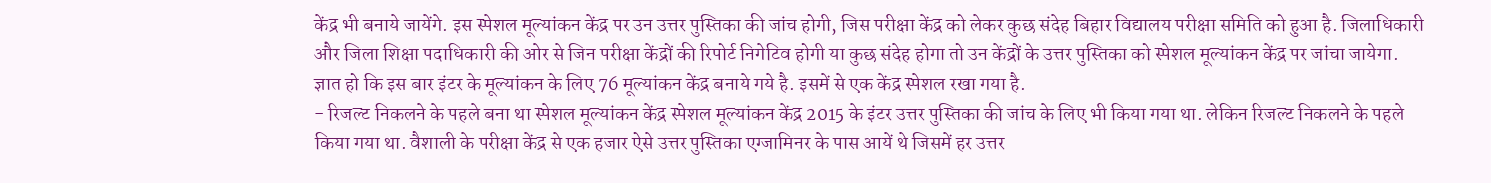केंद्र भी बनाये जायेंगे. इस स्पेशल मूल्यांकन केंद्र पर उन उत्तर पुस्तिका की जांच होगी, जिस परीक्षा केंद्र को लेकर कुछ संदेह बिहार विद्यालय परीक्षा समिति को हुआ है. जिलाधिकारी और जिला शिक्षा पदाधिकारी की ओर से जिन परीक्षा केंद्रों की रिपोर्ट निगेटिव होगी या कुछ संदेह होगा तो उन केंद्रों के उत्तर पुस्तिका को स्पेशल मूल्यांकन केंद्र पर जांचा जायेगा. ज्ञात हो कि इस बार इंटर के मूल्यांकन के लिए 76 मूल्यांकन केंद्र बनाये गये है. इसमें से एक केंद्र स्पेशल रखा गया है.
- रिजल्ट निकलने के पहले बना था स्पेशल मूल्यांकन केंद्र स्पेशल मूल्यांकन केंद्र 2015 के इंटर उत्तर पुस्तिका की जांच के लिए भी किया गया था. लेकिन रिजल्ट निकलने के पहले किया गया था. वैशाली के परीक्षा केंद्र से एक हजार ऐसे उत्तर पुस्तिका एग्जामिनर के पास आयें थे जिसमें हर उत्तर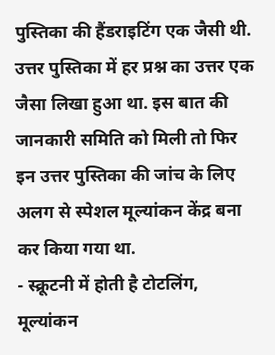पुस्तिका की हैंडराइटिंग एक जैसी थी. उत्तर पुस्तिका में हर प्रश्न का उत्तर एक जैसा लिखा हुआ था. इस बात की जानकारी समिति को मिली तो फिर इन उत्तर पुस्तिका की जांच के लिए अलग से स्पेशल मूल्यांकन केंद्र बना कर किया गया था.
- स्क्रूटनी में होती है टोटलिंग, मूल्यांकन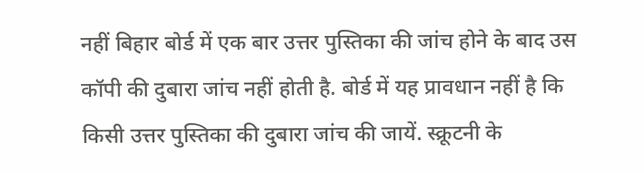नहीं बिहार बोर्ड में एक बार उत्तर पुस्तिका की जांच होने के बाद उस कॉपी की दुबारा जांच नहीं होती है. बोर्ड में यह प्रावधान नहीं है कि किसी उत्तर पुस्तिका की दुबारा जांच की जायें. स्क्रूटनी के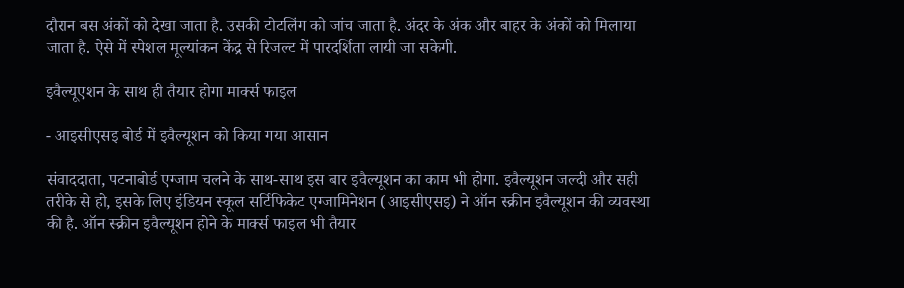दौरान बस अंकों को देखा जाता है. उसकी टोटलिंग को जांच जाता है. अंदर के अंक और बाहर के अंकों को मिलाया जाता है. ऐसे में स्पेशल मूल्यांकन केंद्र से रिजल्ट में पारदर्शिता लायी जा सकेगी.

इवैल्यूएशन के साथ ही तैयार होगा मार्क्स फाइल

- आइसीएसइ बोर्ड में इवैल्यूशन को किया गया आसान

संवाददाता, पटनाबोर्ड एग्जाम चलने के साथ-साथ इस बार इवैल्यूशन का काम भी होगा. इवैल्यूशन जल्दी और सही तरीके से हो, इसके लिए इंडियन स्कूल सर्टिफिकेट एग्जामिनेशन (आइसीएसइ) ने ऑन स्क्रीन इवैल्यूशन की व्यवस्था की है. ऑन स्क्रीन इवैल्यूशन होने के मार्क्स फाइल भी तैयार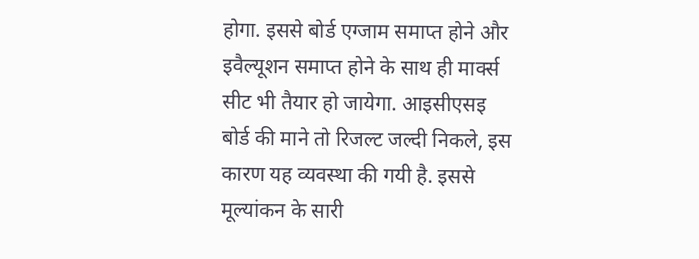होगा. इससे बोर्ड एग्जाम समाप्त होने और इवैल्यूशन समाप्त होने के साथ ही मार्क्स सीट भी तैयार हो जायेगा. आइसीएसइ बोर्ड की माने तो रिजल्ट जल्दी निकले, इस कारण यह व्यवस्था की गयी है. इससे मूल्यांकन के सारी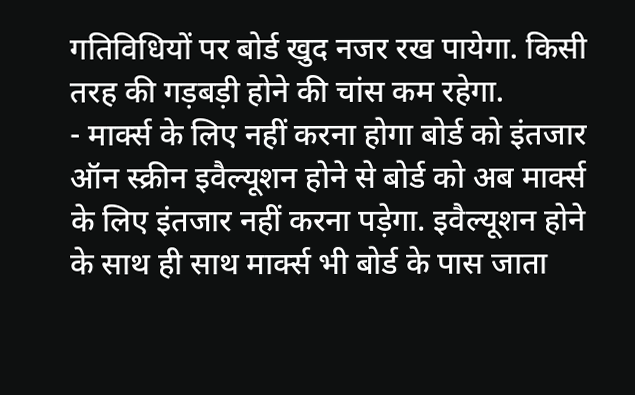गतिविधियों पर बोर्ड खुद नजर रख पायेगा. किसी तरह की गड़बड़ी होने की चांस कम रहेगा.
- मार्क्स के लिए नहीं करना होगा बोर्ड को इंतजार ऑन स्क्रीन इवैल्यूशन होने से बोर्ड को अब मार्क्स के लिए इंतजार नहीं करना पड़ेगा. इवैल्यूशन होने के साथ ही साथ मार्क्स भी बोर्ड के पास जाता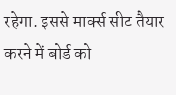रहेगा. इससे मार्क्स सीट तैयार करने में बोर्ड को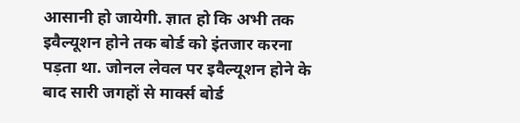आसानी हो जायेगी. ज्ञात हो कि अभी तक इवैल्यूशन होने तक बोर्ड को इंतजार करना पड़ता था. जोनल लेवल पर इवैल्यूशन होने के बाद सारी जगहों से मार्क्स बोर्ड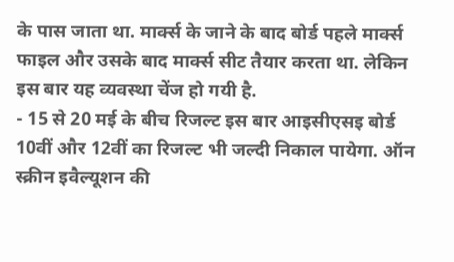के पास जाता था. मार्क्स के जाने के बाद बोर्ड पहले मार्क्स फाइल और उसके बाद मार्क्स सीट तैयार करता था. लेकिन इस बार यह व्यवस्था चेंज हो गयी है.
- 15 से 20 मई के बीच रिजल्ट इस बार आइसीएसइ बोर्ड 10वीं और 12वीं का रिजल्ट भी जल्दी निकाल पायेगा. ऑन स्क्रीन इवैल्यूशन की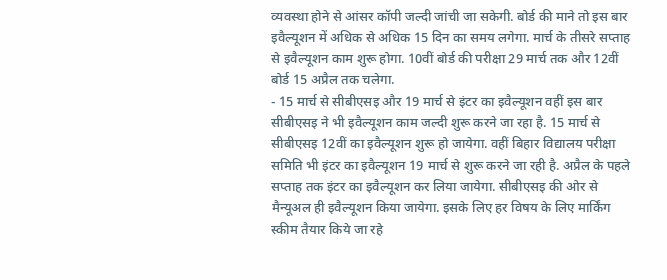व्यवस्था होने से आंसर कॉपी जल्दी जांची जा सकेगी. बोर्ड की माने तो इस बार इवैल्यूशन में अधिक से अधिक 15 दिन का समय लगेगा. मार्च के तीसरे सप्ताह से इवैल्यूशन काम शुरू होगा. 10वीं बोर्ड की परीक्षा 29 मार्च तक और 12वीं बोर्ड 15 अप्रैल तक चलेगा.
- 15 मार्च से सीबीएसइ और 19 मार्च से इंटर का इवैल्यूशन वहीं इस बार सीबीएसइ ने भी इवैल्यूशन काम जल्दी शुरू करने जा रहा है. 15 मार्च से सीबीएसइ 12वीं का इवैल्यूशन शुरू हो जायेगा. वहीं बिहार विद्यालय परीक्षा समिति भी इंटर का इवैल्यूशन 19 मार्च से शुरू करने जा रही है. अप्रैल के पहले सप्ताह तक इंटर का इवैल्यूशन कर लिया जायेगा. सीबीएसइ की ओर से मैन्यूअल ही इवैल्यूशन किया जायेगा. इसके लिए हर विषय के लिए मार्किंग स्कीम तैयार किये जा रहे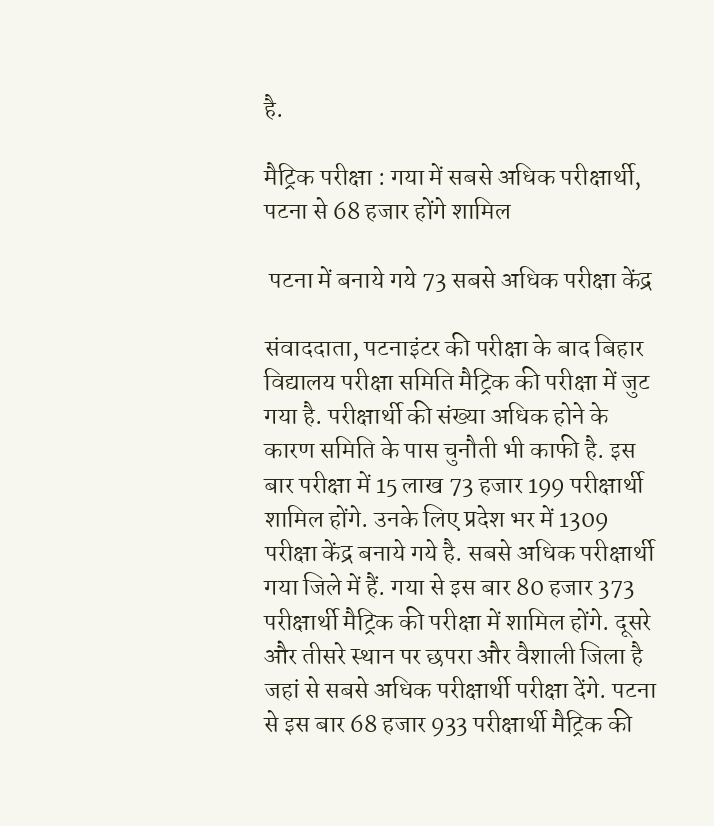है.

मैट्रिक परीक्षा : गया में सबसे अधिक परीक्षार्थी, पटना से 68 हजार होंगे शामिल

 पटना में बनाये गये 73 सबसे अधिक परीक्षा केंद्र

संवाददाता, पटनाइंटर की परीक्षा के बाद बिहार विद्यालय परीक्षा समिति मैट्रिक की परीक्षा में जुट गया है. परीक्षार्थी की संख्या अधिक होने के कारण समिति के पास चुनौती भी काफी है. इस बार परीक्षा में 15 लाख 73 हजार 199 परीक्षार्थी शामिल होंगे. उनके लिए प्रदेश भर में 1309 परीक्षा केंद्र बनाये गये है. सबसे अधिक परीक्षार्थी गया जिले में हैं. गया से इस बार 80 हजार 373 परीक्षार्थी मैट्रिक की परीक्षा में शामिल होंगे. दूसरे और तीसरे स्थान पर छपरा और वैशाली जिला है जहां से सबसे अधिक परीक्षार्थी परीक्षा देंगे. पटना से इस बार 68 हजार 933 परीक्षार्थी मैट्रिक की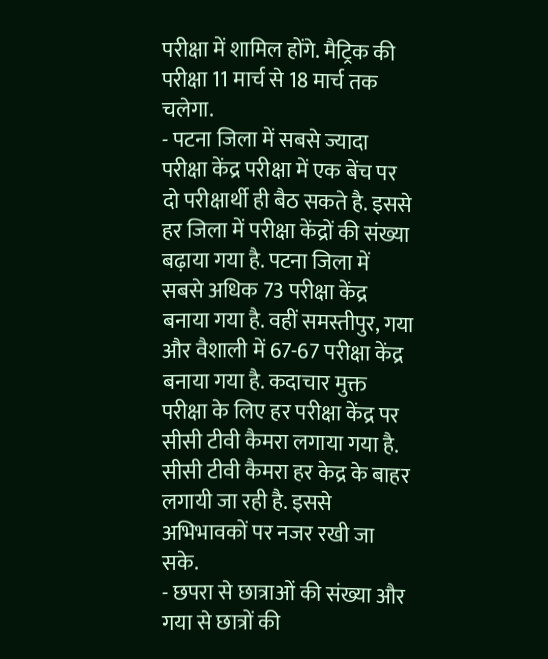परीक्षा में शामिल होंगे. मैट्रिक की परीक्षा 11 मार्च से 18 मार्च तक चलेगा.
- पटना जिला में सबसे ज्यादा परीक्षा केंद्र परीक्षा में एक बेंच पर दो परीक्षार्थी ही बैठ सकते है. इससे हर जिला में परीक्षा केंद्रों की संख्या बढ़ाया गया है. पटना जिला में सबसे अधिक 73 परीक्षा केंद्र बनाया गया है. वहीं समस्तीपुर, गया और वैशाली में 67-67 परीक्षा केंद्र बनाया गया है. कदाचार मुक्त परीक्षा के लिए हर परीक्षा केंद्र पर सीसी टीवी कैमरा लगाया गया है. सीसी टीवी कैमरा हर केद्र के बाहर लगायी जा रही है. इससे अभिभावकों पर नजर रखी जा सके.
- छपरा से छात्राओं की संख्या और गया से छात्रों की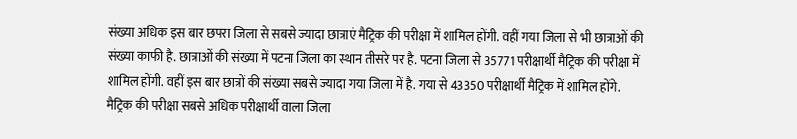संख्या अधिक इस बार छपरा जिला से सबसे ज्यादा छात्राएं मैट्रिक की परीक्षा में शामिल होंगी. वहीं गया जिला से भी छात्राओं की संख्या काफी है. छात्राओं की संख्या में पटना जिला का स्थान तीसरे पर है. पटना जिला से 35771 परीक्षार्थी मैट्रिक की परीक्षा में शामिल होंगी. वहीं इस बार छात्रों की संख्या सबसे ज्यादा गया जिला में है. गया से 43350 परीक्षार्थी मैट्रिक में शामिल होंगे.
मैट्रिक की परीक्षा सबसे अधिक परीक्षार्थी वाला जिला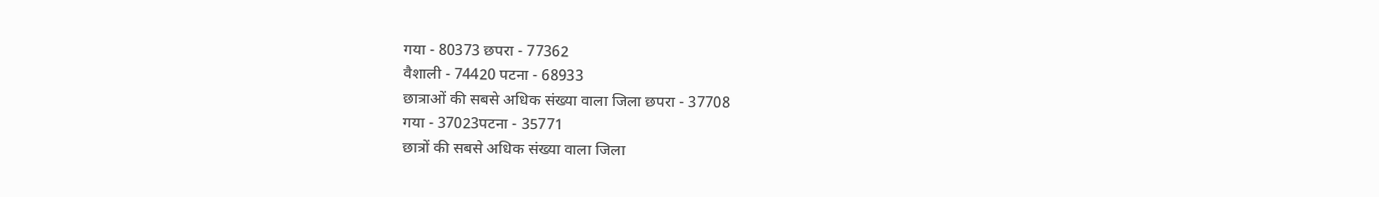गया - 80373 छपरा - 77362
वैशाली - 74420 पटना - 68933
छात्राओं की सबसे अधिक संख्या वाला जिला छपरा - 37708
गया - 37023पटना - 35771
छात्रों की सबसे अधिक संख्या वाला जिला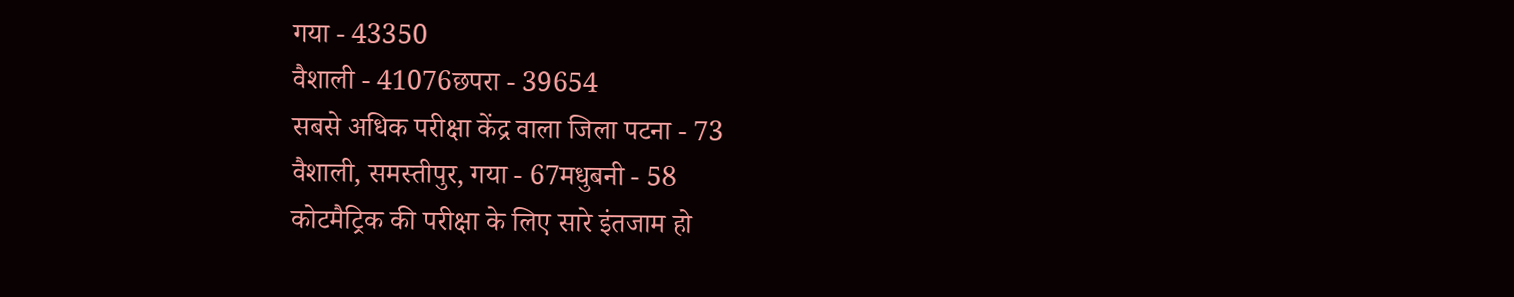गया - 43350
वैशाली - 41076छपरा - 39654
सबसे अधिक परीक्षा केंद्र वाला जिला पटना - 73
वैशाली, समस्तीपुर, गया - 67मधुबनी - 58
कोटमैट्रिक की परीक्षा के लिए सारे इंतजाम हो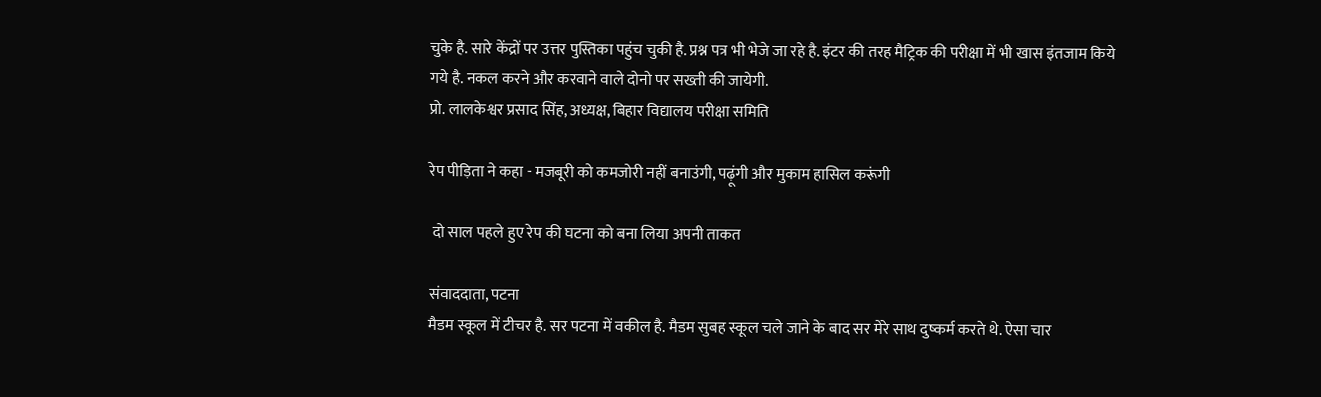चुके है. सारे केंद्रों पर उत्तर पुस्तिका पहुंच चुकी है. प्रश्न पत्र भी भेजे जा रहे है. इंटर की तरह मैट्रिक की परीक्षा में भी खास इंतजाम किये गये है. नकल करने और करवाने वाले दोनो पर सख्ती की जायेगी.
प्रो. लालकेश्वर प्रसाद सिंह, अध्यक्ष, बिहार विद्यालय परीक्षा समिति

रेप पीड़िता ने कहा - मजबूरी को कमजोरी नहीं बनाउंगी, पढ़ूंगी और मुकाम हासिल करूंगी

 दो साल पहले हुए रेप की घटना को बना लिया अपनी ताकत

संवाददाता, पटना
मैडम स्कूल में टीचर है. सर पटना में वकील है. मैडम सुबह स्कूल चले जाने के बाद सर मेरे साथ दुष्कर्म करते थे. ऐसा चार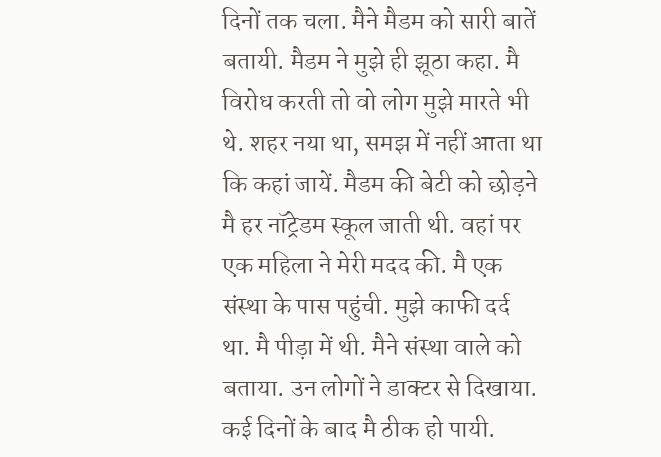दिनों तक चला. मैने मैडम को सारी बातें बतायी. मैडम ने मुझे ही झूठा कहा. मै विरोध करती तो वो लोग मुझे मारते भी थे. शहर नया था, समझ में नहीं आता था कि कहां जायें. मैडम की बेटी को छोड़ने मै हर नॉट्रेडम स्कूल जाती थी. वहां पर एक महिला ने मेरी मदद की. मै एक संस्था के पास पहुंची. मुझे काफी दर्द था. मै पीड़ा में थी. मैने संस्था वाले को बताया. उन लोगों ने डाक्टर से दिखाया. कई दिनों के बाद मै ठीक हो पायी.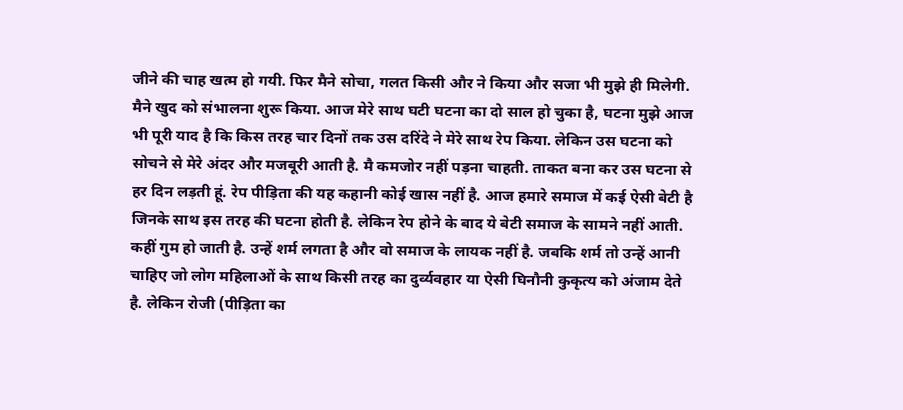जीने की चाह खत्म हो गयी. फिर मैने सोचा, गलत किसी और ने किया और सजा भी मुझे ही मिलेगी. मैने खुद को संभालना शुरू किया. आज मेरे साथ घटी घटना का दो साल हो चुका है, घटना मुझे आज भी पूरी याद है कि किस तरह चार दिनों तक उस दरिंदे ने मेरे साथ रेप किया. लेकिन उस घटना को सोचने से मेरे अंदर और मजबूरी आती है. मै कमजोर नहीं पड़ना चाहती. ताकत बना कर उस घटना से हर दिन लड़ती हूं. रेप पीड़िता की यह कहानी कोई खास नहीं है. आज हमारे समाज में कई ऐसी बेटी है जिनके साथ इस तरह की घटना होती है. लेकिन रेप होने के बाद ये बेटी समाज के सामने नहीं आती. कहीं गुम हो जाती है. उन्हें शर्म लगता है और वो समाज के लायक नहीं है. जबकि शर्म तो उन्हें आनी चाहिए जो लोग महिलाओं के साथ किसी तरह का दुर्व्यवहार या ऐसी घिनौनी कुकृत्य को अंजाम देते है. लेकिन रोजी (पीड़िता का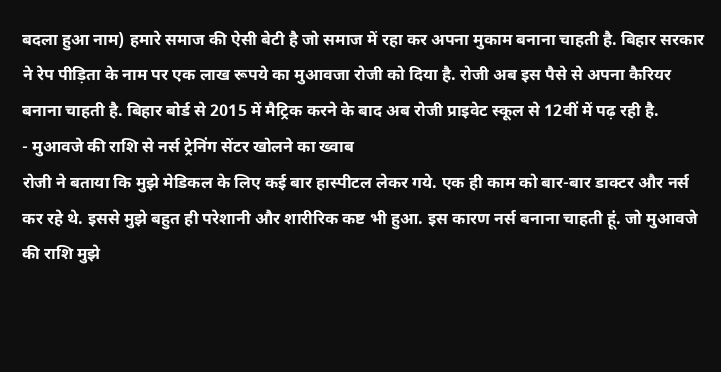बदला हुआ नाम) हमारे समाज की ऐसी बेटी है जो समाज में रहा कर अपना मुकाम बनाना चाहती है. बिहार सरकार ने रेप पीड़िता के नाम पर एक लाख रूपये का मुआवजा रोजी को दिया है. रोजी अब इस पैसे से अपना कैरियर बनाना चाहती है. बिहार बोर्ड से 2015 में मैट्रिक करने के बाद अब रोजी प्राइवेट स्कूल से 12वीं में पढ़ रही है.
- मुआवजे की राशि से नर्स ट्रेनिंग सेंटर खोलने का ख्वाब
रोजी ने बताया कि मुझे मेडिकल के लिए कई बार हास्पीटल लेकर गये. एक ही काम को बार-बार डाक्टर और नर्स कर रहे थे. इससे मुझे बहुत ही परेशानी और शारीरिक कष्ट भी हुआ. इस कारण नर्स बनाना चाहती हूं. जो मुआवजे की राशि मुझे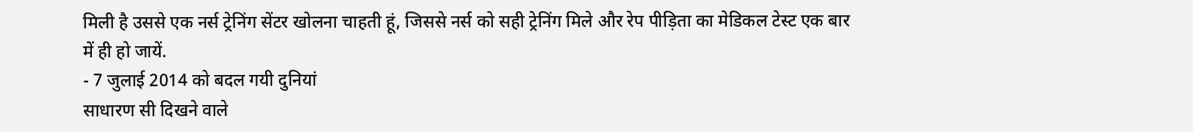मिली है उससे एक नर्स ट्रेनिंग सेंटर खोलना चाहती हूं, जिससे नर्स को सही ट्रेनिंग मिले और रेप पीड़िता का मेडिकल टेस्ट एक बार में ही हो जायें.
- 7 जुलाई 2014 को बदल गयी दुनियां
साधारण सी दिखने वाले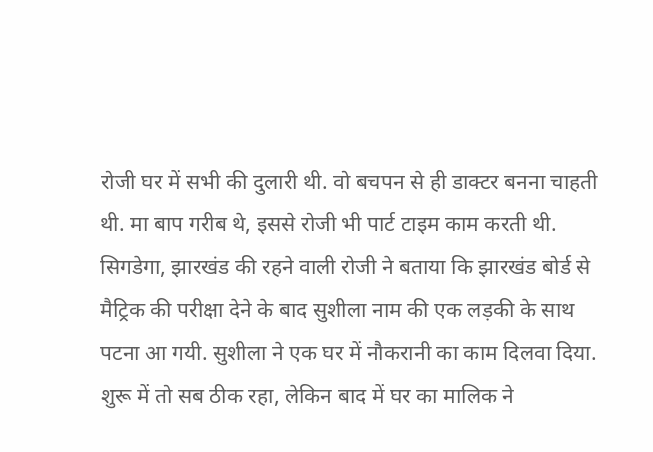रोजी घर में सभी की दुलारी थी. वो बचपन से ही डाक्टर बनना चाहती थी. मा बाप गरीब थे, इससे रोजी भी पार्ट टाइम काम करती थी. सिगडेगा, झारखंड की रहने वाली रोजी ने बताया कि झारखंड बोर्ड से मैट्रिक की परीक्षा देने के बाद सुशीला नाम की एक लड़की के साथ पटना आ गयी. सुशीला ने एक घर में नौकरानी का काम दिलवा दिया. शुरू में तो सब ठीक रहा, लेकिन बाद में घर का मालिक ने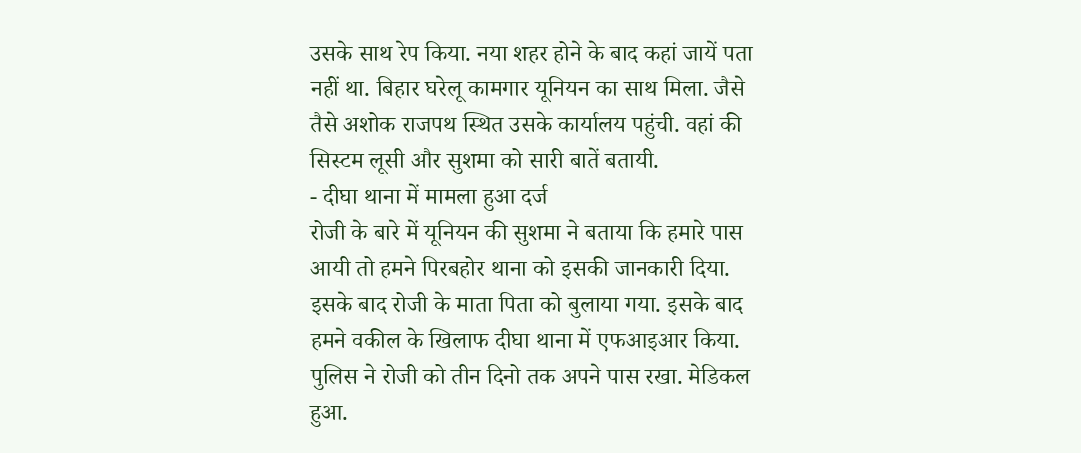उसके साथ रेप किया. नया शहर होने के बाद कहां जायें पता नहीं था. बिहार घरेलू कामगार यूनियन का साथ मिला. जैसे तैसे अशोक राजपथ स्थित उसके कार्यालय पहुंची. वहां की सिस्टम लूसी और सुशमा को सारी बातें बतायी.
- दीघा थाना में मामला हुआ दर्ज
रोजी के बारे में यूनियन की सुशमा ने बताया कि हमारे पास आयी तो हमने पिरबहोर थाना को इसकी जानकारी दिया. इसके बाद रोजी के माता पिता को बुलाया गया. इसके बाद हमने वकील के खिलाफ दीघा थाना में एफआइआर किया. पुलिस ने रोजी को तीन दिनो तक अपने पास रखा. मेडिकल हुआ.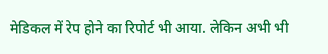मेडिकल में रेप होने का रिपोर्ट भी आया. लेकिन अभी भी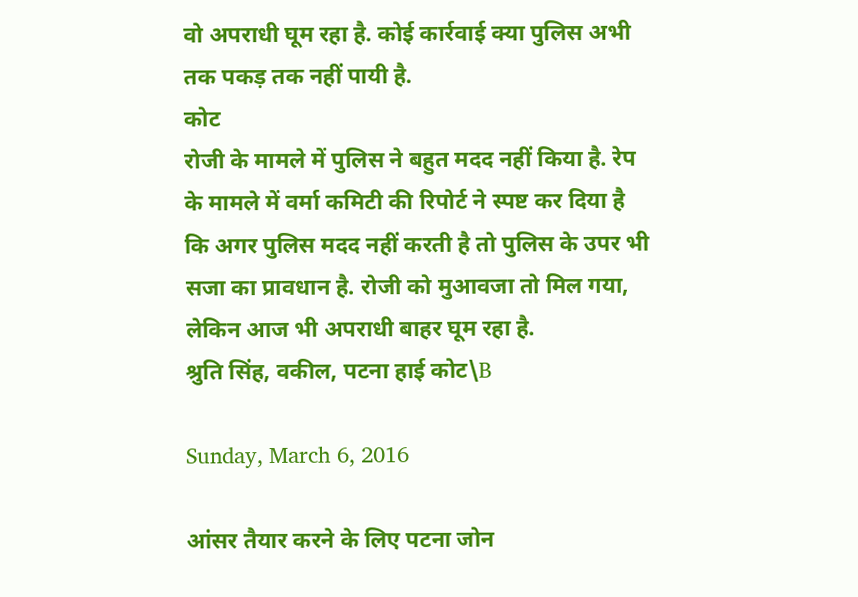वो अपराधी घूम रहा है. कोई कार्रवाई क्या पुलिस अभी तक पकड़ तक नहीं पायी है.
कोट
रोजी के मामले में पुलिस ने बहुत मदद नहीं किया है. रेप के मामले में वर्मा कमिटी की रिपोर्ट ने स्पष्ट कर दिया है कि अगर पुलिस मदद नहीं करती है तो पुलिस के उपर भी सजा का प्रावधान है. रोजी को मुआवजा तो मिल गया, लेकिन आज भी अपराधी बाहर घूम रहा है.
श्रुति सिंह, वकील, पटना हाई कोट\B

Sunday, March 6, 2016

आंसर तैयार करने के लिए पटना जोन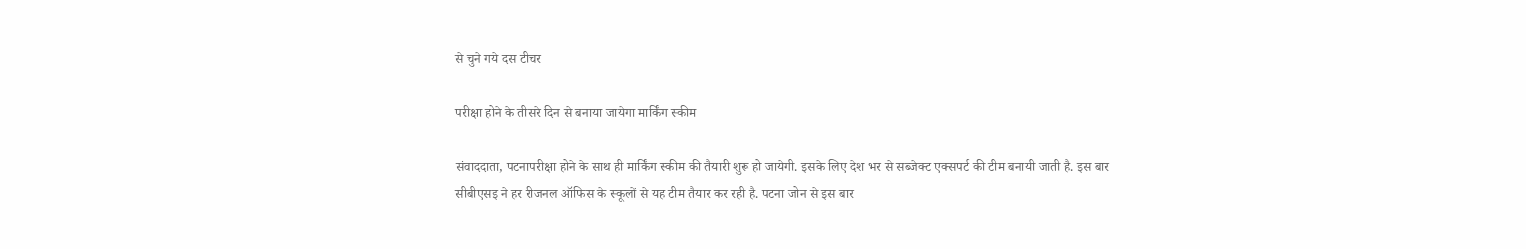से चुने गये दस टीचर

परीक्षा होने के तीसरे दिन से बनाया जायेगा मार्किंग स्कीम

संवाददाता, पटनापरीक्षा होने के साथ ही मार्किंग स्कीम की तैयारी शुरू हो जायेगी. इसके लिए देश भर से सब्जेक्ट एक्सपर्ट की टीम बनायी जाती है. इस बार सीबीएसइ ने हर रीजनल ऑफिस के स्कूलों से यह टीम तैयार कर रही है. पटना जोन से इस बार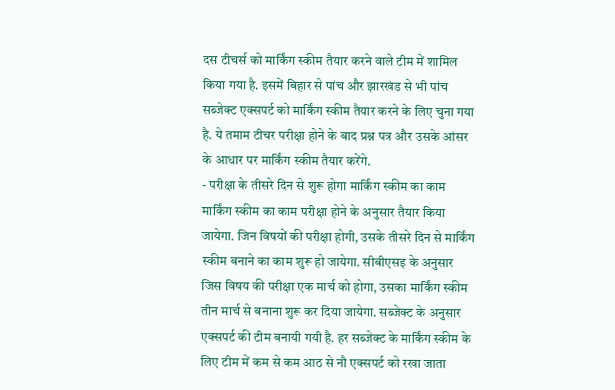दस टीचर्स को मार्किंग स्कीम तैयार करने वाले टीम में शामिल किया गया है. इसमें बिहार से पांच और झारखंड से भी पांच सब्जेक्ट एक्सपर्ट को मार्किंग स्कीम तैयार करने के लिए चुना गया है. ये तमाम टीचर परीक्षा होने के बाद प्रश्न पत्र और उसके आंसर के आधार पर मार्किंग स्कीम तैयार करेंगे.
- परीक्षा के तीसरे दिन से शुरू होगा मार्किंग स्कीम का काम मार्किंग स्कीम का काम परीक्षा होने के अनुसार तैयार किया जायेगा. जिन विषयों की परीक्षा होगी, उसके तीसरे दिन से मार्किंग स्कीम बनाने का काम शुरू हो जायेगा. सीबीएसइ के अनुसार जिस विषय की परीक्षा एक मार्च को होगा, उसका मार्किंग स्कीम तीन मार्च से बनाना शुरू कर दिया जायेगा. सब्जेक्ट के अनुसार एक्सपर्ट की टीम बनायी गयी है. हर सब्जेक्ट के मार्किंग स्कीम के लिए टीम में कम से कम आठ से नौ एक्सपर्ट को रखा जाता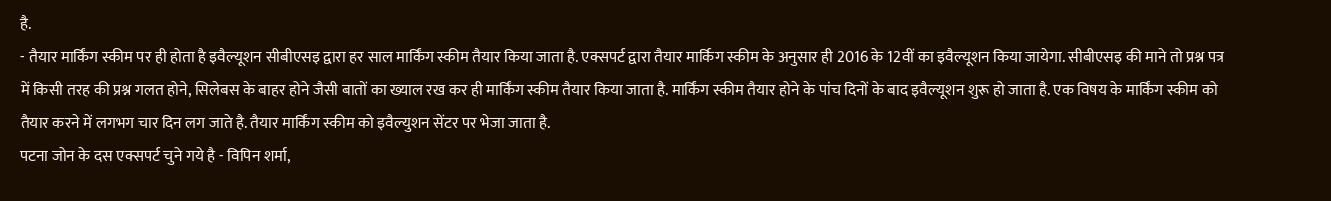है.
- तैयार मार्किंग स्कीम पर ही होता है इवैल्यूशन सीबीएसइ द्वारा हर साल मार्किंग स्कीम तैयार किया जाता है. एक्सपर्ट द्वारा तैयार मार्किग स्कीम के अनुसार ही 2016 के 12वीं का इवैल्यूशन किया जायेगा. सीबीएसइ की माने तो प्रश्न पत्र में किसी तरह की प्रश्न गलत होने, सिलेबस के बाहर होने जैसी बातों का ख्याल रख कर ही मार्किंग स्कीम तैयार किया जाता है. मार्किंग स्कीम तैयार होने के पांच दिनों के बाद इवैल्यूशन शुरू हो जाता है. एक विषय के मार्किंग स्कीम को तैयार करने में लगभग चार दिन लग जाते है. तैयार मार्किंग स्कीम को इवैल्युशन सेंटर पर भेजा जाता है.
पटना जोन के दस एक्सपर्ट चुने गये है - विपिन शर्मा,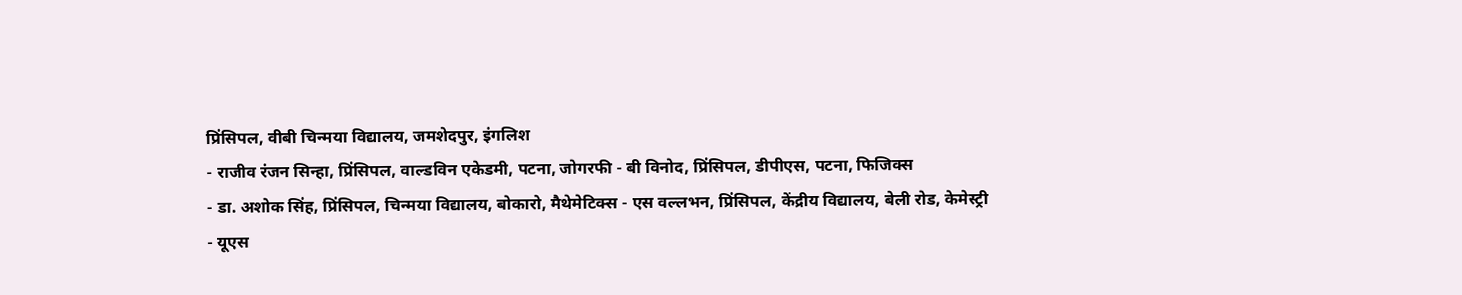प्रिंसिपल, वीबी चिन्मया विद्यालय, जमशेदपुर, इंगलिश
- राजीव रंजन सिन्हा, प्रिंसिपल, वाल्डविन एकेडमी, पटना, जोगरफी - बी विनोद, प्रिंसिपल, डीपीएस, पटना, फिजिक्स
- डा. अशोक सिंह, प्रिंसिपल, चिन्मया विद्यालय, बोकारो, मैथेमेटिक्स - एस वल्लभन, प्रिंसिपल, केंद्रीय विद्यालय, बेली रोड, केमेस्ट्री
- यूएस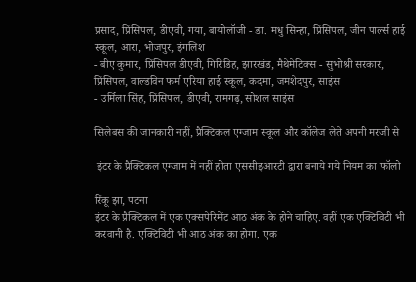प्रसाद, प्रिंसिपल, डीएवी, गया, बायोलॉजी - डा. मधु सिन्हा, प्रिंसिपल, जीन पार्ल्स हाई स्कूल, आरा, भोजपुर, इंगलिश
- बीए कुमार, प्रिंसिपल डीएवी, गिरिडिह, झारखंड, मैथेमेटिक्स - सुभोश्री सरकार, प्रिंसिपल, वाल्डविन फर्म एरिया हाई स्कूल, कदमा, जमशेदपुर, साइंस
- उर्मिला सिंह, प्रिंसिपल, डीएवी, रामगढ़, सोशल साइंस

सिलेबस की जानकारी नहीं, प्रैक्टिकल एग्जाम स्कूल और कॉलेज लेते अपनी मरजी से

 इंटर के प्रैक्टिकल एग्जाम में नहीं होता एससीइआरटी द्वारा बनाये गये नियम का फॉलो

रिंकू झा, पटना
इंटर के प्रैक्टिकल में एक एक्सपेरिमेंट आठ अंक के होने चाहिए. वहीं एक एक्टिविटी भी करवानी है. एक्टिविटी भी आठ अंक का होगा. एक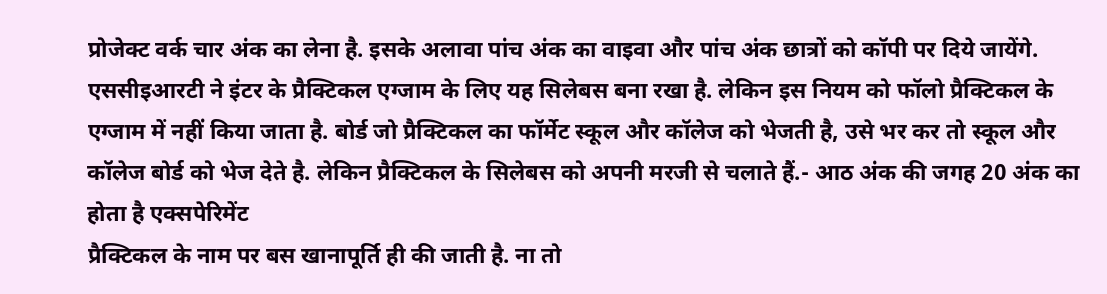प्रोजेक्ट वर्क चार अंक का लेना है. इसके अलावा पांच अंक का वाइवा और पांच अंक छात्रों को कॉपी पर दिये जायेंगे. एससीइआरटी ने इंटर के प्रैक्टिकल एग्जाम के लिए यह सिलेबस बना रखा है. लेकिन इस नियम को फॉलो प्रैक्टिकल के एग्जाम में नहीं किया जाता है. बोर्ड जो प्रैक्टिकल का फॉर्मेट स्कूल और कॉलेज को भेजती है, उसे भर कर तो स्कूल और कॉलेज बोर्ड को भेज देते है. लेकिन प्रैक्टिकल के सिलेबस को अपनी मरजी से चलाते हैं.- आठ अंक की जगह 20 अंक का होता है एक्सपेरिमेंट
प्रैक्टिकल के नाम पर बस खानापूर्ति ही की जाती है. ना तो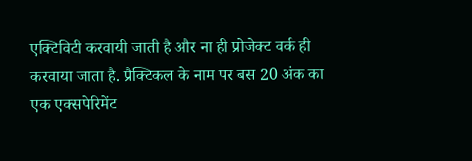एक्टिविटी करवायी जाती है और ना ही प्रोजेक्ट वर्क ही करवाया जाता है. प्रैक्टिकल के नाम पर बस 20 अंक का एक एक्सपेरिमेंट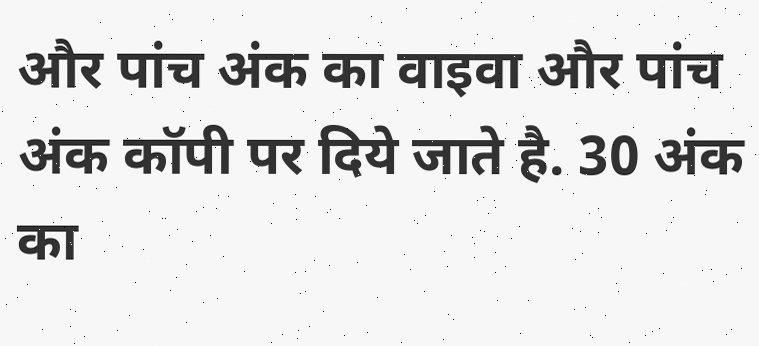और पांच अंक का वाइवा और पांच अंक कॉपी पर दिये जाते है. 30 अंक का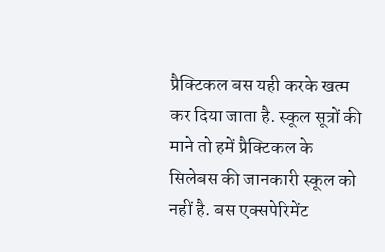प्रैक्टिकल बस यही करके खत्म कर दिया जाता है. स्कूल सूत्रों की माने तो हमें प्रैक्टिकल के सिलेबस की जानकारी स्कूल को नहीं है. बस एक्सपेरिमेंट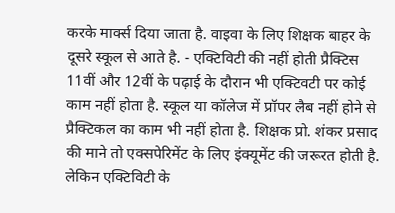करके मार्क्स दिया जाता है. वाइवा के लिए शिक्षक बाहर के दूसरे स्कूल से आते है. - एक्टिविटी की नहीं होती प्रैक्टिस
11वीं और 12वीं के पढ़ाई के दौरान भी एक्टिवटी पर कोई काम नहीं होता है. स्कूल या कॉलेज में प्रॉपर लैब नहीं होने से प्रैक्टिकल का काम भी नहीं होता है. शिक्षक प्रो. शंकर प्रसाद की माने तो एक्सपेरिमेंट के लिए इंक्यूमेंट की जरूरत होती है. लेकिन एक्टिविटी के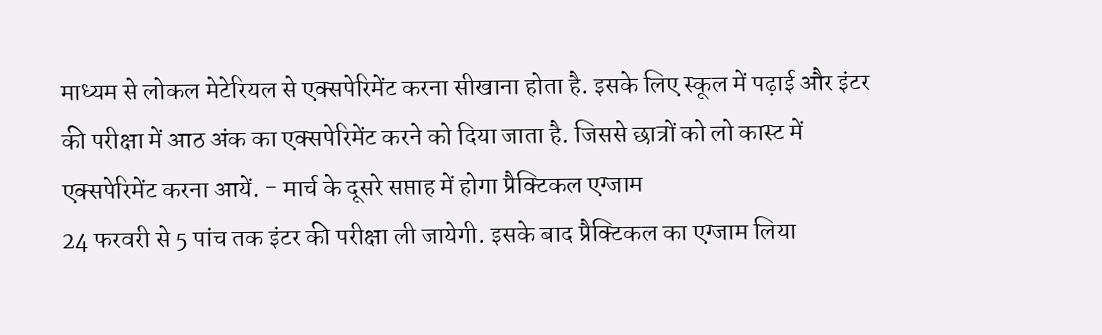माध्यम से लोकल मेटेरियल से एक्सपेरिमेंट करना सीखाना होता है. इसके लिए स्कूल में पढ़ाई और इंटर की परीक्षा में आठ अंक का एक्सपेरिमेंट करने को दिया जाता है. जिससे छात्रों को लो कास्ट में एक्सपेरिमेंट करना आयें. - मार्च के दूसरे सप्ताह में होगा प्रैक्टिकल एग्जाम
24 फरवरी से 5 पांच तक इंटर की परीक्षा ली जायेगी. इसके बाद प्रैक्टिकल का एग्जाम लिया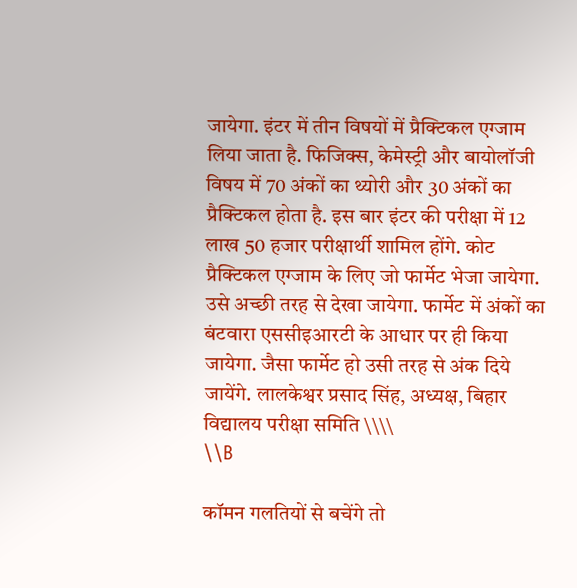जायेगा. इंटर में तीन विषयों में प्रैक्टिकल एग्जाम लिया जाता है. फिजिक्स, केमेस्ट्री और बायोलॉजी विषय में 70 अंकों का थ्योरी और 30 अंकों का प्रैक्टिकल होता है. इस बार इंटर की परीक्षा में 12 लाख 50 हजार परीक्षार्थी शामिल होंगे. कोट
प्रैक्टिकल एग्जाम के लिए जो फार्मेट भेजा जायेगा. उसे अच्छी तरह से देखा जायेगा. फार्मेट में अंकों का बंटवारा एससीइआरटी के आधार पर ही किया जायेगा. जैसा फार्मेट हो उसी तरह से अंक दिये जायेंगे. लालकेश्वर प्रसाद सिंह, अध्यक्ष, बिहार विद्यालय परीक्षा समिति \\\\
\\B

कॉमन गलतियों से बचेंगे तो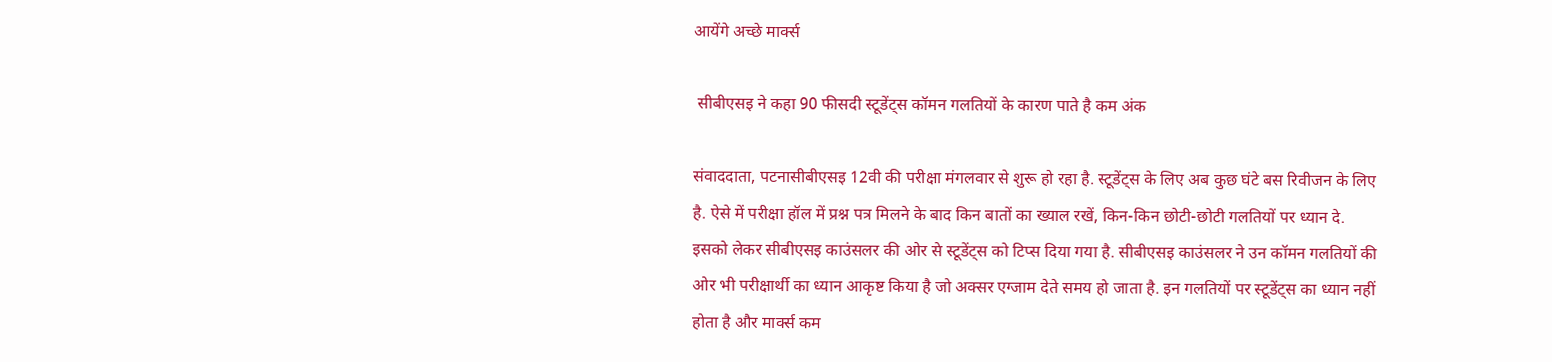आयेंगे अच्छे मार्क्स

 सीबीएसइ ने कहा 90 फीसदी स्टूडेंट्स कॉमन गलतियों के कारण पाते है कम अंक

संवाददाता, पटनासीबीएसइ 12वी की परीक्षा मंगलवार से शुरू हो रहा है. स्टूडेंट्स के लिए अब कुछ घंटे बस रिवीजन के लिए है. ऐसे में परीक्षा हॉल में प्रश्न पत्र मिलने के बाद किन बातों का ख्याल रखें, किन-किन छोटी-छोटी गलतियों पर ध्यान दे. इसको लेकर सीबीएसइ काउंसलर की ओर से स्टूडेंट्स को टिप्स दिया गया है. सीबीएसइ काउंसलर ने उन कॉमन गलतियों की ओर भी परीक्षार्थी का ध्यान आकृष्ट किया है जो अक्सर एग्जाम देते समय हो जाता है. इन गलतियों पर स्टूडेंट्स का ध्यान नहीं होता है और मार्क्स कम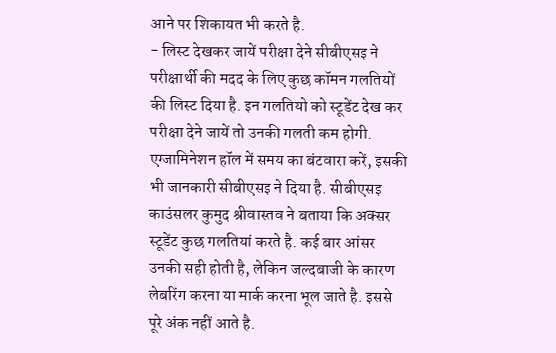आने पर शिकायत भी करते है.
- लिस्ट देखकर जायें परीक्षा देने सीबीएसइ ने परीक्षार्थी की मदद के लिए कुछ कॉमन गलतियों की लिस्ट दिया है. इन गलतियो को स्टूडेंट देख कर परीक्षा देने जायें तो उनकी गलती कम होगी. एग्जामिनेशन हॉल में समय का बंटवारा करें, इसकी भी जानकारी सीबीएसइ ने दिया है. सीबीएसइ काउंसलर कुमुद श्रीवास्तव ने बताया कि अक्सर स्टूडेंट कुछ गलतियां करते है. कई बार आंसर उनकी सही होती है, लेकिन जल्दबाजी के कारण लेबरिंग करना या मार्क करना भूल जाते है. इससे पूरे अंक नहीं आते है.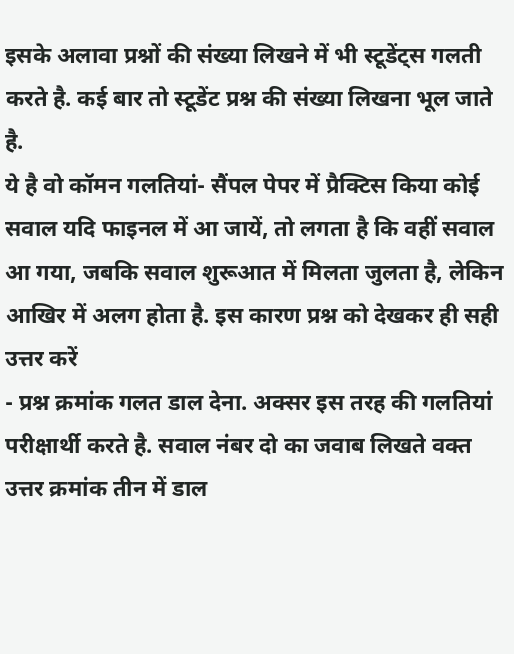इसके अलावा प्रश्नों की संख्या लिखने में भी स्टूडेंट्स गलती करते है. कई बार तो स्टूडेंट प्रश्न की संख्या लिखना भूल जाते है.
ये है वो कॉमन गलतियां- सैंपल पेपर में प्रैक्टिस किया कोई सवाल यदि फाइनल में आ जायें, तो लगता है कि वहीं सवाल आ गया, जबकि सवाल शुरूआत में मिलता जुलता है, लेकिन आखिर में अलग होता है. इस कारण प्रश्न को देखकर ही सही उत्तर करें
- प्रश्न क्रमांक गलत डाल देना. अक्सर इस तरह की गलतियां परीक्षार्थी करते है. सवाल नंबर दो का जवाब लिखते वक्त उत्तर क्रमांक तीन में डाल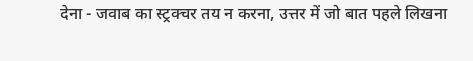देना - जवाब का स्ट्रक्चर तय न करना, उत्तर में जो बात पहले लिखना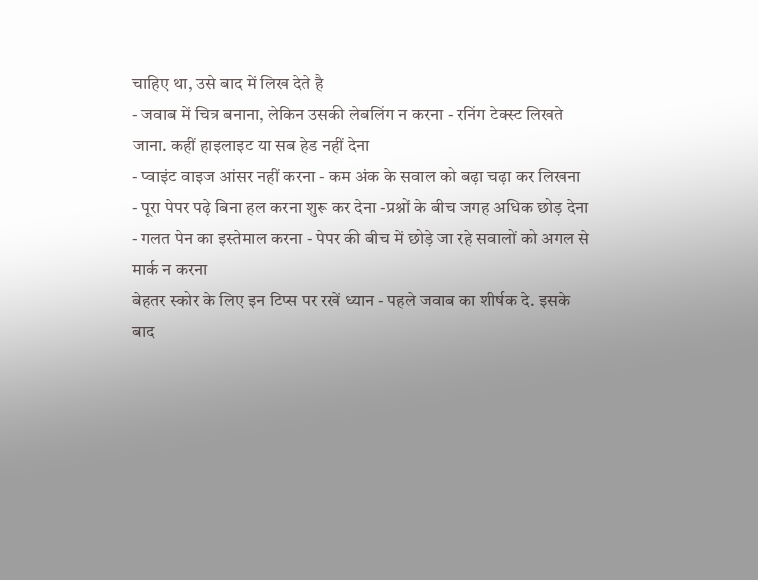चाहिए था, उसे बाद में लिख देते है
- जवाब में चित्र बनाना, लेकिन उसकी लेबलिंग न करना - रनिंग टेक्स्ट लिखते जाना. कहीं हाइलाइट या सब हेड नहीं देना
- प्वाइंट वाइज आंसर नहीं करना - कम अंक के सवाल को बढ़ा चढ़ा कर लिखना
- पूरा पेपर पढ़े बिना हल करना शुरू कर देना -प्रश्नों के बीच जगह अधिक छोड़ देना
- गलत पेन का इस्तेमाल करना - पेपर की बीच में छोड़े जा रहे सवालों को अगल से मार्क न करना
बेहतर स्कोर के लिए इन टिप्स पर रखें ध्यान - पहले जवाब का शीर्षक दे. इसके बाद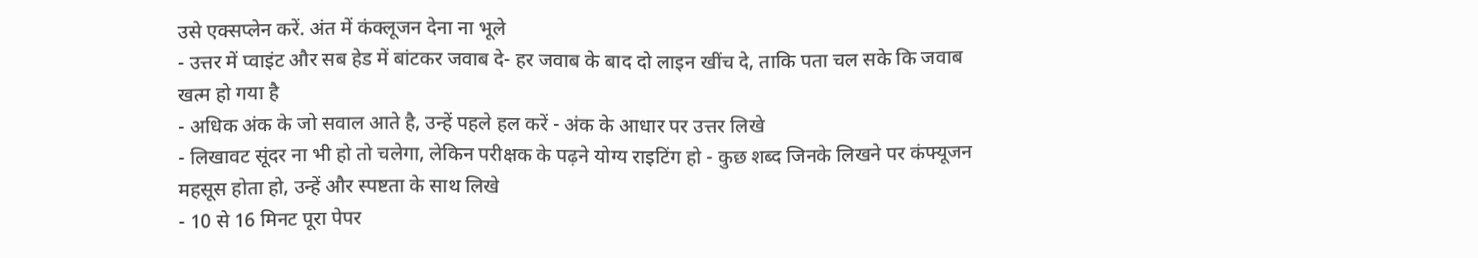उसे एक्सप्लेन करें. अंत में कंक्लूजन देना ना भूले
- उत्तर में प्वाइंट और सब हेड में बांटकर जवाब दे- हर जवाब के बाद दो लाइन खींच दे, ताकि पता चल सके कि जवाब खत्म हो गया है
- अधिक अंक के जो सवाल आते है, उन्हें पहले हल करें - अंक के आधार पर उत्तर लिखे
- लिखावट सूंदर ना भी हो तो चलेगा, लेकिन परीक्षक के पढ़ने योग्य राइटिंग हो - कुछ शब्द जिनके लिखने पर कंफ्यूजन महसूस होता हो, उन्हें और स्पष्टता के साथ लिखे
- 10 से 16 मिनट पूरा पेपर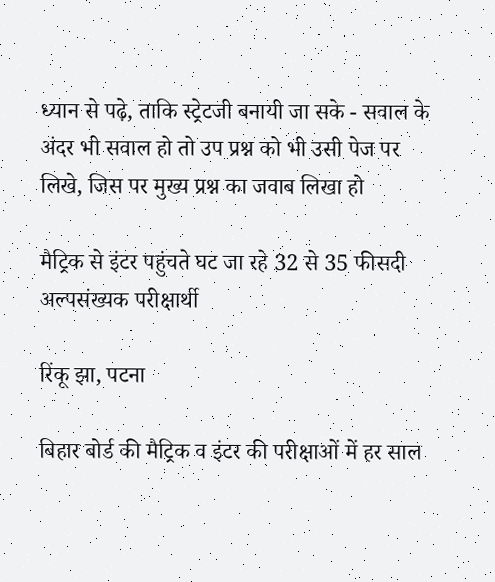ध्यान से पढ़े, ताकि स्ट्रेटजी बनायी जा सके - सवाल के अंदर भी सवाल हो तो उप प्रश्न को भी उसी पेज पर लिखे, जिस पर मुख्य प्रश्न का जवाब लिखा हो

मैट्रिक से इंटर पहुंचते घट जा रहे 32 से 35 फीसदी अल्पसंख्यक परीक्षार्थी

रिंकू झा, पटना

बिहार बोर्ड की मैट्रिक व इंटर की परीक्षाओं में हर साल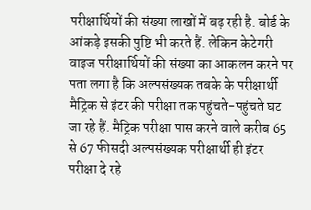परीक्षार्थियों की संख्या लाखों में बढ़ रही है. बोर्ड के आंकड़े इसकी पुष्टि भी करते हैं. लेकिन केटेगरी वाइज परीक्षार्थियों की संख्या का आकलन करने पर पता लगा है कि अल्पसंख्यक तबके के परीक्षार्थी मैट्रिक से इंटर की परीक्षा तक पहुंचते-पहुंचते घट जा रहे हैं. मैट्रिक परीक्षा पास करने वाले करीब 65 से 67 फीसदी अल्पसंख्यक परीक्षार्थी ही इंटर परीक्षा दे रहे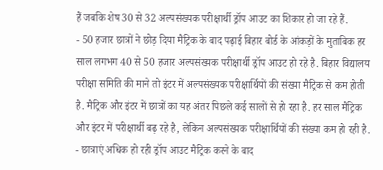हैं जबकि शेष 30 से 32 अल्पसंख्यक परीक्षार्थी ड्रॉप आउट का शिकार हो जा रहे हैं.
- 50 हजार छात्रों ने छोड़ दिया मैट्रिक के बाद पढ़ाई बिहार बोर्ड के आंकड़ों के मुताबिक हर साल लगभग 40 से 50 हजार अल्पसंख्यक परीक्षार्थी ड्रॉप आउट हो रहे है. बिहार विद्यालय परीक्षा समिति की माने तो इंटर में अल्पसंख्यक परीक्षार्थियों की संख्या मैट्रिक से कम होती है. मैट्रिक और इंटर में छात्रों का यह अंतर पिछले कई सालों से हो रहा है. हर साल मैट्रिक और इंटर में परीक्षार्थी बढ़ रहे है, लेकिन अल्पसंख्यक परीक्षार्थियों की संख्या कम हो रही है.
- छात्राएं अधिक हो रही ड्रॉप आउट मैट्रिक करने के बाद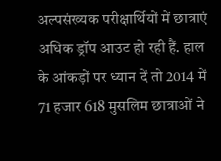अल्पसंख्यक परीक्षार्थियों में छात्राएं अधिक ड्रॉप आउट हो रही हैं. हाल के आंकड़ों पर ध्यान दें तो 2014 में 71 हजार 618 मुसलिम छात्राओं ने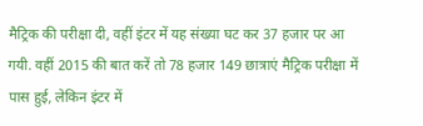मैट्रिक की परीक्षा दी, वहीं इंटर में यह संख्या घट कर 37 हजार पर आ गयी. वहीं 2015 की बात करें तो 78 हजार 149 छात्राएं मैट्रिक परीक्षा में पास हुई, लेकिन इंटर में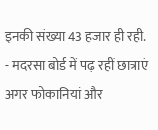इनकी संख्या 43 हजार ही रही.
- मदरसा बोर्ड में पढ़ रहीं छात्राएं अगर फोकानियां और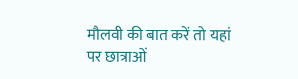मौलवी की बात करें तो यहां पर छात्राओं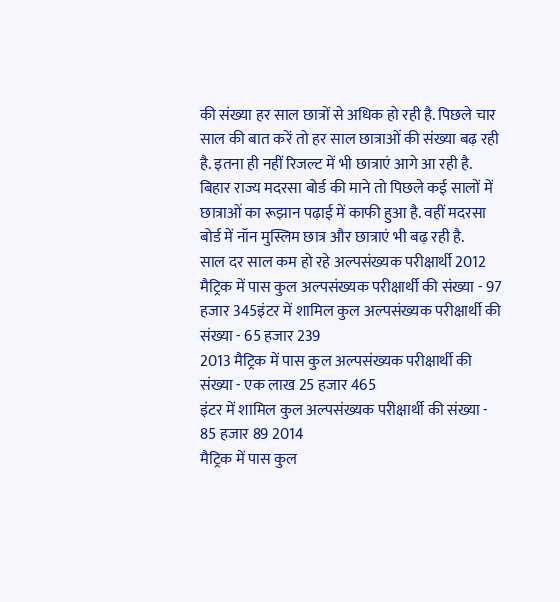की संख्या हर साल छात्रों से अधिक हो रही है. पिछले चार साल की बात करें तो हर साल छात्राओं की संख्या बढ़ रही है. इतना ही नहीं रिजल्ट में भी छात्राएं आगे आ रही है. बिहार राज्य मदरसा बोर्ड की माने तो पिछले कई सालों में छात्राओं का रूझान पढ़ाई में काफी हुआ है. वहीं मदरसा बोर्ड में नॉन मुस्लिम छात्र और छात्राएं भी बढ़ रही है.
साल दर साल कम हो रहे अल्पसंख्यक परीक्षार्थी 2012
मैट्रिक में पास कुल अल्पसंख्यक परीक्षार्थी की संख्या - 97 हजार 345इंटर में शामिल कुल अल्पसंख्यक परीक्षार्थी की संख्या - 65 हजार 239
2013 मैट्रिक में पास कुल अल्पसंख्यक परीक्षार्थी की संख्या - एक लाख 25 हजार 465
इंटर में शामिल कुल अल्पसंख्यक परीक्षार्थी की संख्या - 85 हजार 89 2014
मैट्रिक में पास कुल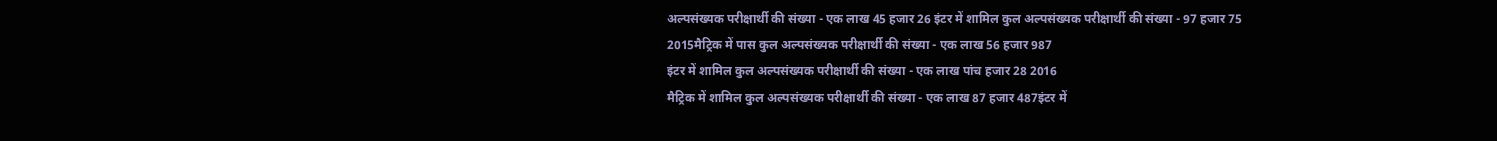अल्पसंख्यक परीक्षार्थी की संख्या - एक लाख 45 हजार 26 इंटर में शामिल कुल अल्पसंख्यक परीक्षार्थी की संख्या - 97 हजार 75
2015मैट्रिक में पास कुल अल्पसंख्यक परीक्षार्थी की संख्या - एक लाख 56 हजार 987
इंटर में शामिल कुल अल्पसंख्यक परीक्षार्थी की संख्या - एक लाख पांच हजार 28 2016
मैट्रिक में शामिल कुल अल्पसंख्यक परीक्षार्थी की संख्या - एक लाख 87 हजार 487इंटर में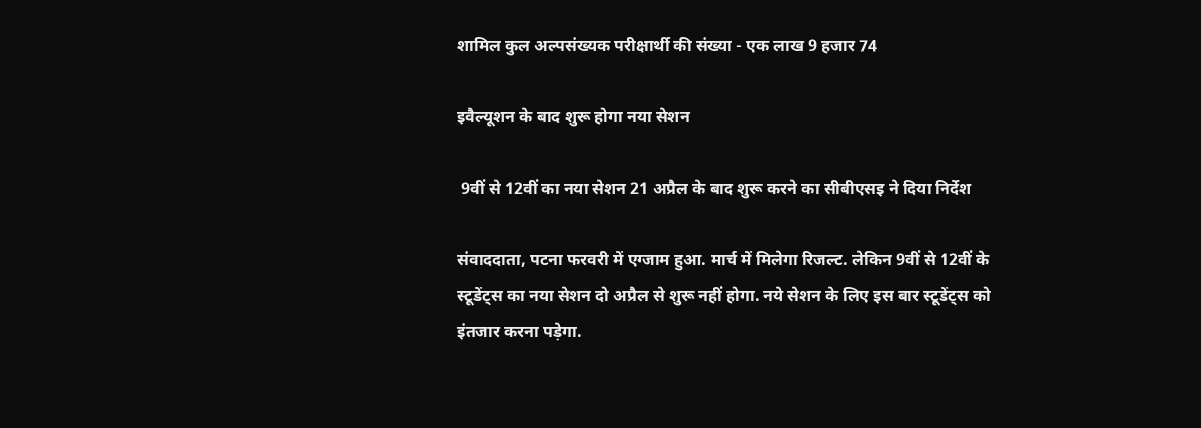शामिल कुल अल्पसंख्यक परीक्षार्थी की संख्या - एक लाख 9 हजार 74

इवैल्यूशन के बाद शुरू होगा नया सेशन

 9वीं से 12वीं का नया सेशन 21 अप्रैल के बाद शुरू करने का सीबीएसइ ने दिया निर्देश

संवाददाता, पटना फरवरी में एग्जाम हुआ. मार्च में मिलेगा रिजल्ट. लेकिन 9वीं से 12वीं के स्टूडेंट्स का नया सेशन दो अप्रैल से शुरू नहीं होगा. नये सेशन के लिए इस बार स्टूडेंट्स को इंतजार करना पड़ेगा.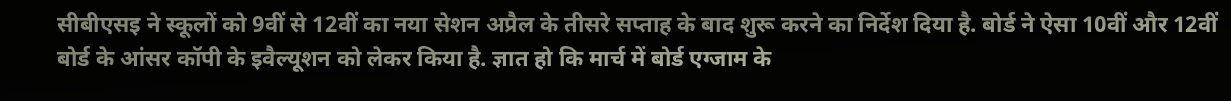सीबीएसइ ने स्कूलों को 9वीं से 12वीं का नया सेशन अप्रैल के तीसरे सप्ताह के बाद शुरू करने का निर्देश दिया है. बोर्ड ने ऐसा 10वीं और 12वीं बोर्ड के आंसर कॉपी के इवैल्यूशन को लेकर किया है. ज्ञात हो कि मार्च में बोर्ड एग्जाम के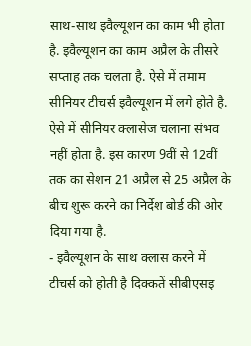साथ-साथ इवैल्यूशन का काम भी होता है. इवैल्यूशन का काम अप्रैल के तीसरे सप्ताह तक चलता है. ऐसे में तमाम सीनियर टीचर्स इवैल्यूशन में लगे होते है. ऐसे में सीनियर क्लासेज चलाना संभव नहीं होता है. इस कारण 9वीं से 12वीं तक का सेशन 21 अप्रैल से 25 अप्रैल के बीच शुरू करने का निर्देश बोर्ड की ओर दिया गया है.
- इवैल्यूशन के साथ क्लास करने में टीचर्स को होती है दिक्कतें सीबीएसइ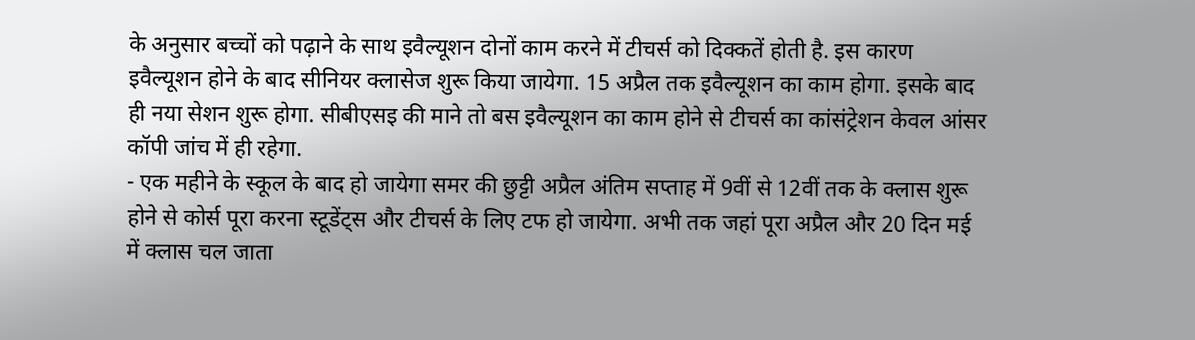के अनुसार बच्चों को पढ़ाने के साथ इवैल्यूशन दोनों काम करने में टीचर्स को दिक्कतें होती है. इस कारण इवैल्यूशन होने के बाद सीनियर क्लासेज शुरू किया जायेगा. 15 अप्रैल तक इवैल्यूशन का काम होगा. इसके बाद ही नया सेशन शुरू होगा. सीबीएसइ की माने तो बस इवैल्यूशन का काम होने से टीचर्स का कांसंट्रेशन केवल आंसर कॉपी जांच में ही रहेगा.
- एक महीने के स्कूल के बाद हो जायेगा समर की छुट्टी अप्रैल अंतिम सप्ताह में 9वीं से 12वीं तक के क्लास शुरू होने से कोर्स पूरा करना स्टूडेंट्स और टीचर्स के लिए टफ हो जायेगा. अभी तक जहां पूरा अप्रैल और 20 दिन मई में क्लास चल जाता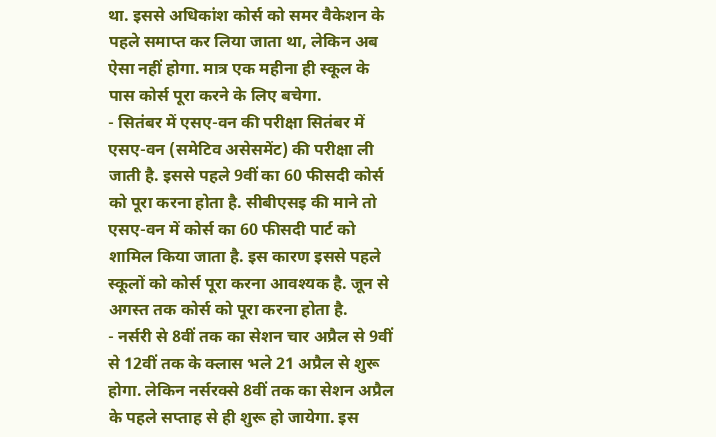था. इससे अधिकांश कोर्स को समर वैकेशन के पहले समाप्त कर लिया जाता था, लेकिन अब ऐसा नहीं होगा. मात्र एक महीना ही स्कूल के पास कोर्स पूरा करने के लिए बचेगा.
- सितंबर में एसए-वन की परीक्षा सितंबर में एसए-वन (समेटिव असेसमेंट) की परीक्षा ली जाती है. इससे पहले 9वीं का 60 फीसदी कोर्स को पूरा करना होता है. सीबीएसइ की माने तो एसए-वन में कोर्स का 60 फीसदी पार्ट को शामिल किया जाता है. इस कारण इससे पहले स्कूलों को कोर्स पूरा करना आवश्यक है. जून से अगस्त तक कोर्स को पूरा करना होता है.
- नर्सरी से 8वीं तक का सेशन चार अप्रैल से 9वीं से 12वीं तक के क्लास भले 21 अप्रैल से शुरू होगा. लेकिन नर्सरक्से 8वीं तक का सेशन अप्रैल के पहले सप्ताह से ही शुरू हो जायेगा. इस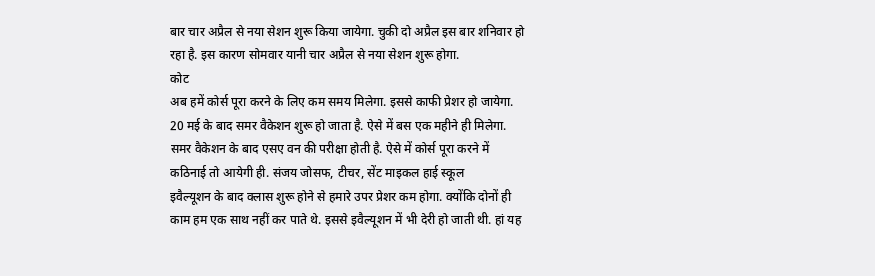बार चार अप्रैल से नया सेशन शुरू किया जायेगा. चुकी दो अप्रैल इस बार शनिवार हो रहा है. इस कारण सोमवार यानी चार अप्रैल से नया सेशन शुरू होगा.
कोट
अब हमें कोर्स पूरा करने के लिए कम समय मिलेगा. इससे काफी प्रेशर हो जायेगा. 20 मई के बाद समर वैकेशन शुरू हो जाता है. ऐसे में बस एक महीने ही मिलेगा. समर वैकेशन के बाद एसए वन की परीक्षा होती है. ऐसे में कोर्स पूरा करने में कठिनाई तो आयेगी ही. संजय जोसफ, टीचर, सेंट माइकल हाई स्कूल
इवैल्यूशन के बाद क्लास शुरू होने से हमारे उपर प्रेशर कम होगा. क्योंकि दोनों ही काम हम एक साथ नहीं कर पाते थे. इससे इवैल्यूशन में भी देरी हो जाती थी. हां यह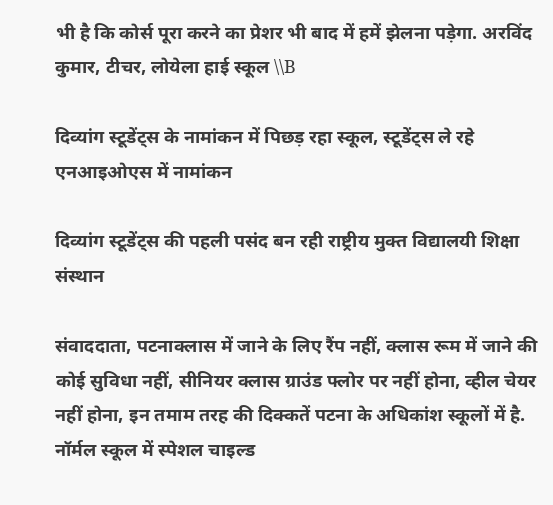भी है कि कोर्स पूरा करने का प्रेशर भी बाद में हमें झेलना पड़ेगा. अरविंद कुमार, टीचर, लोयेला हाई स्कूल \\B

दिव्यांग स्टूडेंट्स के नामांकन में पिछड़ रहा स्कूल, स्टूडेंट्स ले रहे एनआइओएस में नामांकन

दिव्यांग स्टूडेंट्स की पहली पसंद बन रही राष्ट्रीय मुक्त विद्यालयी शिक्षा संस्थान

संवाददाता, पटनाक्लास में जाने के लिए रैंप नहीं, क्लास रूम में जाने की कोई सुविधा नहीं, सीनियर क्लास ग्राउंड फ्लोर पर नहीं होना, व्हील चेयर नहीं होना, इन तमाम तरह की दिक्कतें पटना के अधिकांश स्कूलों में है. नॉर्मल स्कूल में स्पेशल चाइल्ड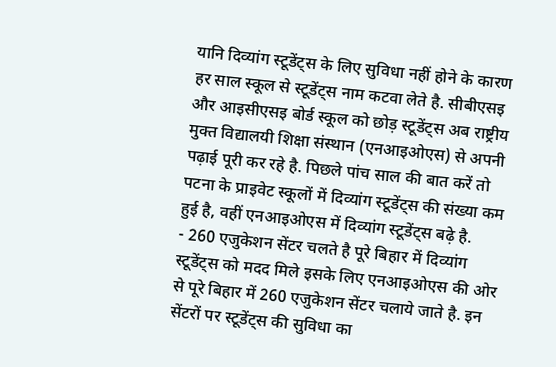यानि दिव्यांग स्टूडेंट्स के लिए सुविधा नहीं होने के कारण हर साल स्कूल से स्टूडेंट्स नाम कटवा लेते है. सीबीएसइ और आइसीएसइ बोर्ड स्कूल को छोड़ स्टूडेंट्स अब राष्ट्रीय मुक्त विद्यालयी शिक्षा संस्थान (एनआइओएस) से अपनी पढ़ाई पूरी कर रहे है. पिछले पांच साल की बात करें तो पटना के प्राइवेट स्कूलों में दिव्यांग स्टूडेंट्स की संख्या कम हुई है, वहीं एनआइओएस में दिव्यांग स्टूडेंट्स बढ़े है.
- 260 एजुकेशन सेंटर चलते है पूरे बिहार में दिव्यांग स्टूडेंट्स को मदद मिले इसके लिए एनआइओएस की ओर से पूरे बिहार में 260 एजुकेशन सेंटर चलाये जाते है. इन सेंटरों पर स्टूडेंट्स की सुविधा का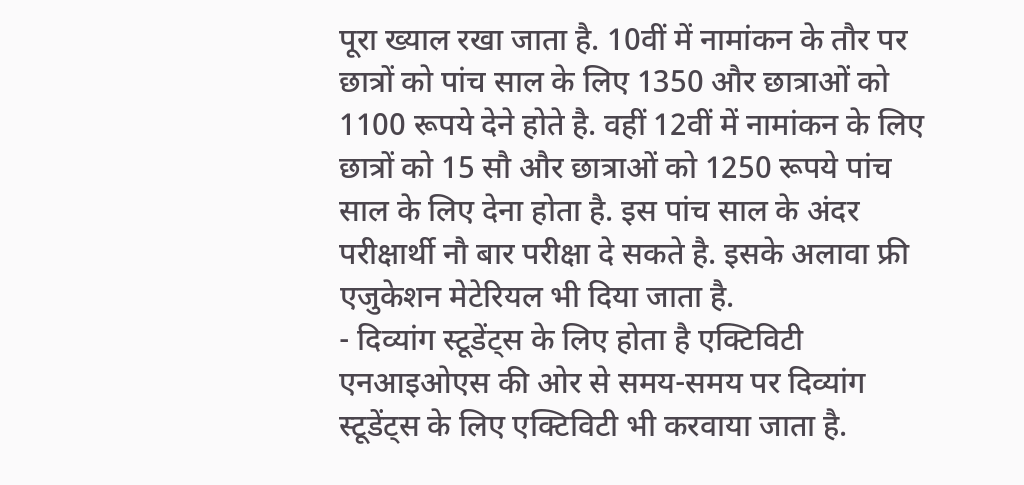पूरा ख्याल रखा जाता है. 10वीं में नामांकन के तौर पर छात्रों को पांच साल के लिए 1350 और छात्राओं को 1100 रूपये देने होते है. वहीं 12वीं में नामांकन के लिए छात्रों को 15 सौ और छात्राओं को 1250 रूपये पांच साल के लिए देना होता है. इस पांच साल के अंदर परीक्षार्थी नौ बार परीक्षा दे सकते है. इसके अलावा फ्री एजुकेशन मेटेरियल भी दिया जाता है.
- दिव्यांग स्टूडेंट्स के लिए होता है एक्टिविटी एनआइओएस की ओर से समय-समय पर दिव्यांग स्टूडेंट्स के लिए एक्टिविटी भी करवाया जाता है.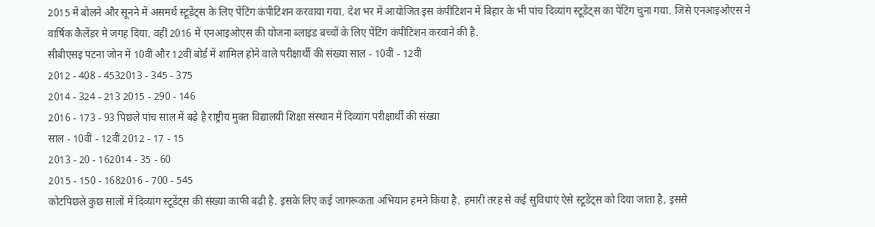2015 में बोलने और सूनने में असमर्थ स्टूडेंट्स के लिए पेंटिंग कंपीटिशन करवाया गया. देश भर में आयोजित इस कंपीटिशन में बिहार के भी पांच दिव्यांग स्टूडेंट्स का पेंटिंग चुना गया. जिसे एनआइओएस ने वार्षिक कैलेंडर मे जगह दिया. वहीं 2016 में एनआइओएस की योजना ब्लाइंड बच्चों के लिए पेंटिंग कंपीटिशन करवाने की है.
सीबीएसइ पटना जोन में 10वीं और 12वीं बोर्ड में शामिल होने वाले परीक्षार्थी की संख्या साल - 10वीं - 12वीं
2012 - 408 - 4532013 - 345 - 375
2014 - 324 - 213 2015 - 290 - 146
2016 - 173 - 93 पिछले पांच साल में बढ़े है राष्ट्रीय मुक्त विद्यालयी शिक्षा संस्थान में दिव्यांग परीक्षार्थी की संख्या
साल - 10वीं - 12वीं 2012 - 17 - 15
2013 - 20 - 162014 - 35 - 60
2015 - 150 - 1682016 - 700 - 545
कोटपिछले कुछ सालों में दिव्यांग स्टूडेंट्स की संख्या काफी बढ़ी है. इसके लिए कई जागरूकता अभियान हमने किया है. हमारी तरह से कई सुविधाएं ऐसे स्टूडेंट्स को दिया जाता है, इससे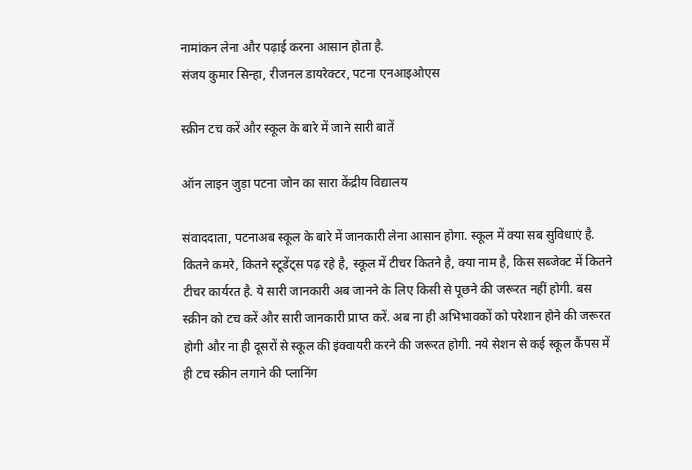नामांकन लेना और पढ़ाई करना आसान होता है.
संजय कुमार सिन्हा, रीजनल डायरेक्टर, पटना एनआइओएस

स्क्रीन टच करें और स्कूल के बारे में जाने सारी बातें

ऑन लाइन जुड़ा पटना जोन का सारा केंद्रीय विद्यालय

संवाददाता, पटनाअब स्कूल के बारे में जानकारी लेना आसान होगा. स्कूल में क्या सब सुविधाएं है. कितने कमरे, कितने स्टूडेंट्स पढ़ रहे है, स्कूल में टीचर कितने है, क्या नाम है, किस सब्जेक्ट में कितने टीचर कार्यरत है. ये सारी जानकारी अब जानने के लिए किसी से पूछने की जरूरत नहीं होगी. बस स्क्रीन को टच करें और सारी जानकारी प्राप्त करें. अब ना ही अभिभावकों को परेशान होने की जरूरत होगी और ना ही दूसरों से स्कूल की इंक्वायरी करने की जरूरत होगी. नये सेशन से कई स्कूल कैंपस में ही टच स्क्रीन लगाने की प्लानिंग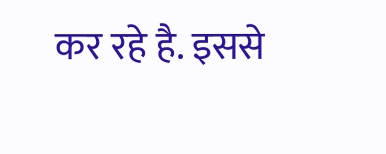कर रहे है. इससे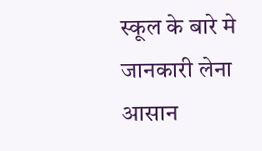स्कूल के बारे मे जानकारी लेना आसान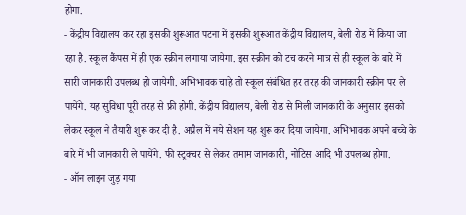होगा.
- केंद्रीय विद्यालय कर रहा इसकी शुरूआत पटना में इसकी शुरूआत केंद्रीय विद्यालय, बेली रोड में किया जा रहा है. स्कूल कैंपस में ही एक स्क्रीन लगाया जायेगा. इस स्क्रीन को टच करने मात्र से ही स्कूल के बारे में सारी जानकारी उपलब्ध हो जायेगी. अभिभावक चाहे तो स्कूल संबंधित हर तरह की जानकारी स्क्रीन पर ले पायेंगे. यह सुविधा पूरी तरह से फ्री होगी. केंद्रीय विद्यालय, बेली रोड से मिली जानकारी के अनुसार इसको लेकर स्कूल ने तैयारी शुरू कर दी है. अप्रैल में नये सेशन यह शुरू कर दिया जायेगा. अभिभावक अपने बच्चे के बारे में भी जानकारी ले पायेंगे. फी स्ट्रक्चर से लेकर तमाम जानकारी, नोटिस आदि भी उपलब्ध होगा.
- ऑन लाइन जुड़ गया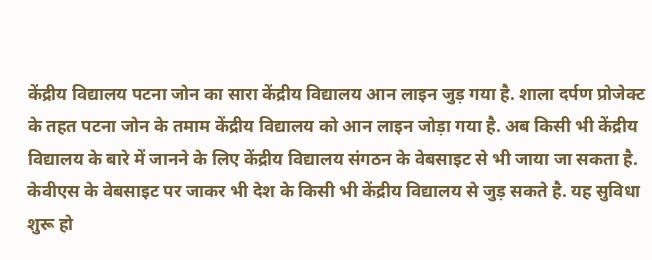केंद्रीय विद्यालय पटना जोन का सारा केंद्रीय विद्यालय आन लाइन जुड़ गया है. शाला दर्पण प्रोजेक्ट के तहत पटना जोन के तमाम केंद्रीय विद्यालय को आन लाइन जोड़ा गया है. अब किसी भी केंद्रीय विद्यालय के बारे में जानने के लिए केंद्रीय विद्यालय संगठन के वेबसाइट से भी जाया जा सकता है. केवीएस के वेबसाइट पर जाकर भी देश के किसी भी केंद्रीय विद्यालय से जुड़ सकते है. यह सुविधा शुरू हो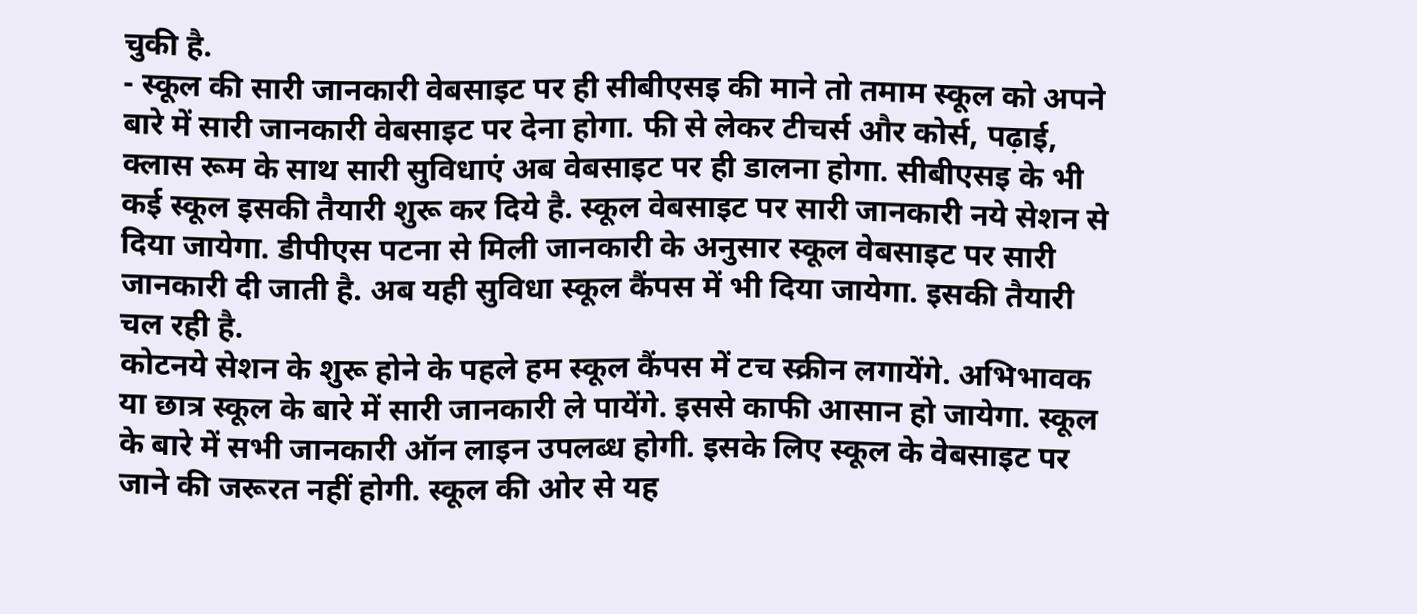चुकी है.
- स्कूल की सारी जानकारी वेबसाइट पर ही सीबीएसइ की माने तो तमाम स्कूल को अपने बारे में सारी जानकारी वेबसाइट पर देना होगा. फी से लेकर टीचर्स और कोर्स, पढ़ाई, क्लास रूम के साथ सारी सुविधाएं अब वेबसाइट पर ही डालना होगा. सीबीएसइ के भी कई स्कूल इसकी तैयारी शुरू कर दिये है. स्कूल वेबसाइट पर सारी जानकारी नये सेशन से दिया जायेगा. डीपीएस पटना से मिली जानकारी के अनुसार स्कूल वेबसाइट पर सारी जानकारी दी जाती है. अब यही सुविधा स्कूल कैंपस में भी दिया जायेगा. इसकी तैयारी चल रही है.
कोटनये सेशन के शुरू होने के पहले हम स्कूल कैंपस में टच स्क्रीन लगायेंगे. अभिभावक या छात्र स्कूल के बारे में सारी जानकारी ले पायेंगे. इससे काफी आसान हो जायेगा. स्कूल के बारे में सभी जानकारी ऑन लाइन उपलब्ध होगी. इसके लिए स्कूल के वेबसाइट पर जाने की जरूरत नहीं होगी. स्कूल की ओर से यह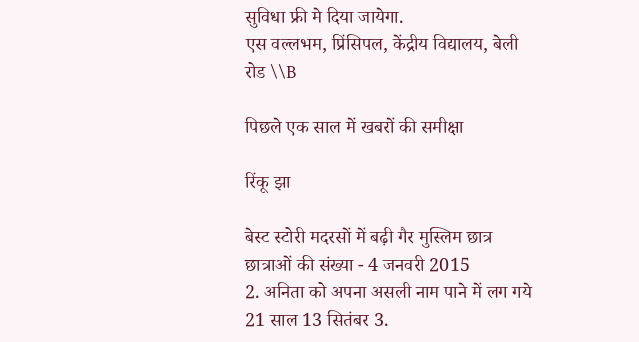सुविधा फ्री मे दिया जायेगा.
एस वल्लभम, प्रिंसिपल, केंद्रीय विद्यालय, बेली रोड \\B

पिछले एक साल में खबरों की समीक्षा

रिंकू झा

बेस्ट स्टोरी मदरसों में बढ़ी गैर मुस्लिम छात्र छात्राओं की संख्या - 4 जनवरी 2015
2. अनिता को अपना असली नाम पाने में लग गये 21 साल 13 सितंबर 3.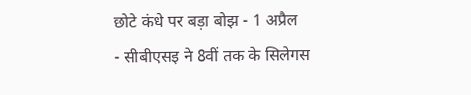छोटे कंधे पर बड़ा बोझ - 1 अप्रैल
- सीबीएसइ ने 8वीं तक के सिलेगस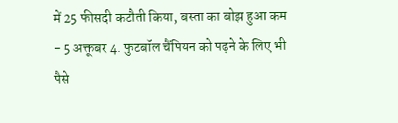में 25 फीसदी कटौती किया, बस्ता का बोझ हुआ कम - 5 अक्तूबर 4. फुटबॉल चैंपियन को पढ़ने के लिए भी पैसे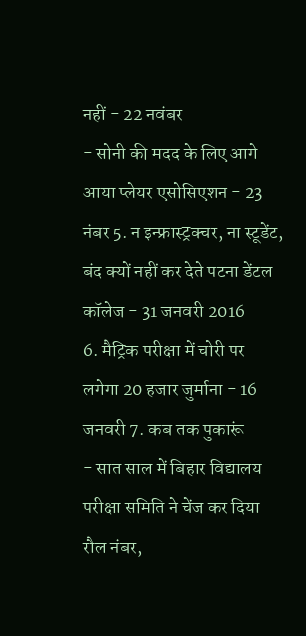नहीं - 22 नवंबर
- सोनी की मदद के लिए आगे आया प्लेयर एसोसिएशन - 23 नंबर 5. न इन्फ्रास्ट्रक्चर, ना स्टूडेंट, बंद क्यों नहीं कर देते पटना डेंटल कॉलेज - 31 जनवरी 2016
6. मैट्रिक परीक्षा में चोरी पर लगेगा 20 हजार जुर्माना - 16 जनवरी 7. कब तक पुकारूं
- सात साल में बिहार विद्यालय परीक्षा समिति ने चेंज कर दिया रौल नंबर,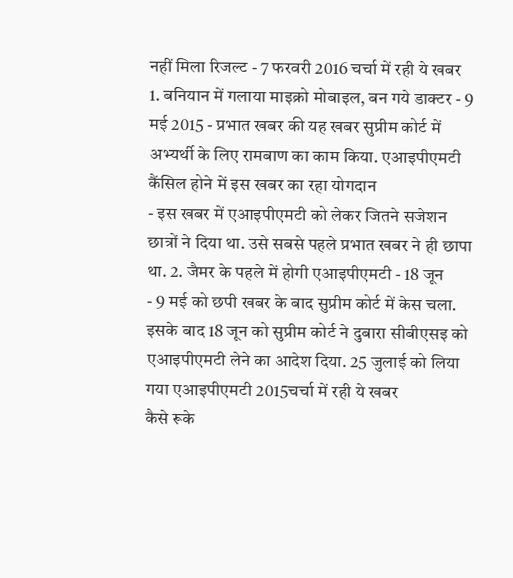नहीं मिला रिजल्ट - 7 फरवरी 2016 चर्चा में रही ये खबर
1. बनियान में गलाया माइक्रो मोबाइल, बन गये डाक्टर - 9 मई 2015 - प्रभात खबर की यह खबर सुप्रीम कोर्ट में अभ्यर्थी के लिए रामबाण का काम किया. एआइपीएमटी कैंसिल होने में इस खबर का रहा योगदान
- इस खबर में एआइपीएमटी को लेकर जितने सजेशन छात्रों ने दिया था. उसे सबसे पहले प्रभात खबर ने ही छापा था. 2. जैमर के पहले में होगी एआइपीएमटी - 18 जून
- 9 मई को छपी खबर के बाद सुप्रीम कोर्ट में केस चला. इसके बाद 18 जून को सुप्रीम कोर्ट ने दुबारा सीबीएसइ को एआइपीएमटी लेने का आदेश दिया. 25 जुलाई को लिया गया एआइपीएमटी 2015चर्चा में रही ये खबर
कैसे रूके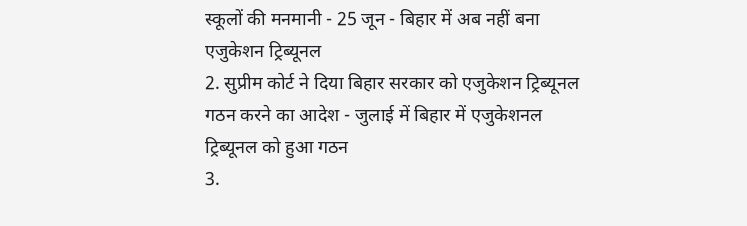स्कूलों की मनमानी - 25 जून - बिहार में अब नहीं बना एजुकेशन ट्रिब्यूनल
2. सुप्रीम कोर्ट ने दिया बिहार सरकार को एजुकेशन ट्रिब्यूनल गठन करने का आदेश - जुलाई में बिहार में एजुकेशनल ट्रिब्यूनल को हुआ गठन
3.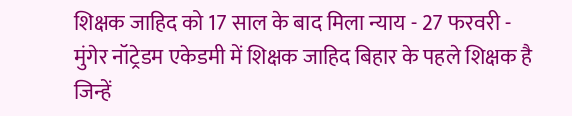शिक्षक जाहिद को 17 साल के बाद मिला न्याय - 27 फरवरी - मुंगेर नॉट्रेडम एकेडमी में शिक्षक जाहिद बिहार के पहले शिक्षक है जिन्हें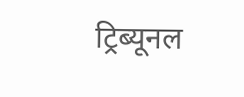ट्रिब्यूनल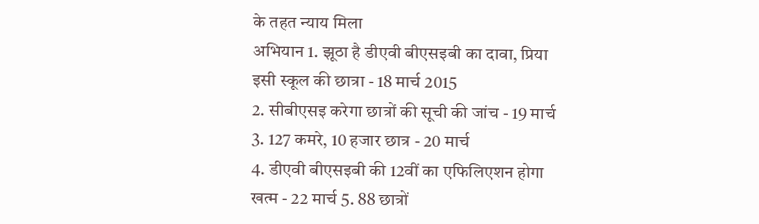के तहत न्याय मिला
अभियान 1. झूठा है डीएवी बीएसइबी का दावा, प्रिया इसी स्कूल की छात्रा - 18 मार्च 2015
2. सीबीएसइ करेगा छात्रों की सूची की जांच - 19 मार्च 3. 127 कमरे, 10 हजार छात्र - 20 मार्च
4. डीएवी बीएसइबी की 12वीं का एफिलिएशन होगा खत्म - 22 मार्च 5. 88 छात्रों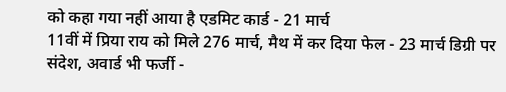को कहा गया नहीं आया है एडमिट कार्ड - 21 मार्च
11वीं में प्रिया राय को मिले 276 मार्च, मैथ में कर दिया फेल - 23 मार्च डिग्री पर संदेश, अवार्ड भी फर्जी -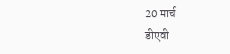20 मार्च
डीएवी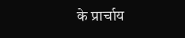के प्रार्चाय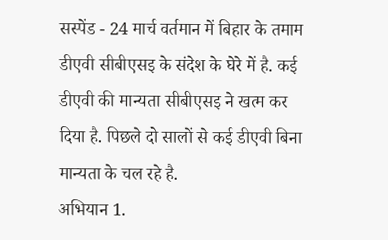सस्पेंड - 24 मार्च वर्तमान में बिहार के तमाम डीएवी सीबीएसइ के संदेश के घेरे में है. कई डीएवी की मान्यता सीबीएसइ ने खत्म कर दिया है. पिछले दो सालों से कई डीएवी बिना मान्यता के चल रहे है.
अभियान 1.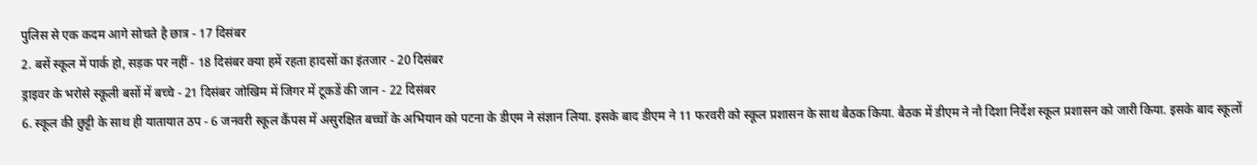पुलिस से एक कदम आगे सोचते है छात्र - 17 दिसंबर
2. बसें स्कूल में पार्क हो, सड़क पर नहीं - 18 दिसंबर क्या हमें रहता हादसों का इंतजार - 20 दिसंबर
ड्राइवर के भरोसे स्कूली बसों में बच्चे - 21 दिसंबर जोखिम में जिगर में टूकडें की जान - 22 दिसंबर
6. स्कूल की छुट्टी के साथ ही यातायात ठप - 6 जनवरी स्कूल कैंपस में असुरक्षित बच्चों के अभियान को पटना के डीएम ने संज्ञान लिया. इसके बाद डीएम ने 11 फरवरी को स्कूल प्रशासन के साथ बैठक किया. बैठक में डीएम ने नौ दिशा निर्देश स्कूल प्रशासन को जारी किया. इसके बाद स्कूलों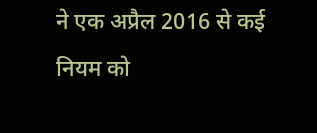ने एक अप्रैल 2016 से कई नियम को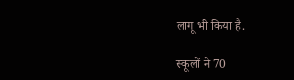लागू भी किया है.

स्कूलों ने 70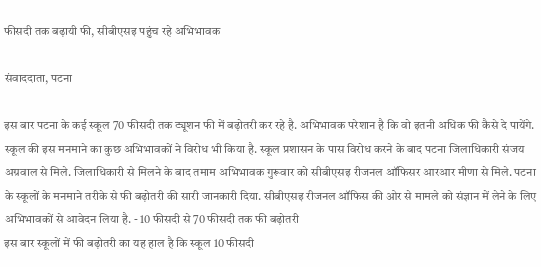फीसदी तक बढ़ायी फी, सीबीएसइ पहुंच रहे अभिभावक

संवाददाता, पटना

इस बार पटना के कई स्कूल 70 फीसदी तक ट्यूशन फी में बढ़ोतरी कर रहे है. अभिभावक परेशान है कि वो इतनी अधिक फी कैसे दे पायेंगे. स्कूल की इस मनमाने का कुछ अभिभावकों ने विरोध भी किया है. स्कूल प्रशासन के पास विरोध करने के बाद पटना जिलाधिकारी संजय अग्रवाल से मिले. जिलाधिकारी से मिलने के बाद तमाम अभिभावक गुरूवार को सीबीएसइ रीजनल ऑफिसर आरआर मीणा से मिले. पटना के स्कूलों के मनमाने तरीके से फी बढ़ोतरी की सारी जानकारी दिया. सीबीएसइ रीजनल ऑफिस की ओर से मामले को संज्ञान में लेने के लिए अभिभावकों से आवेदन लिया है. - 10 फीसदी से 70 फीसदी तक फी बढ़ोतरी
इस बार स्कूलों में फी बढ़ोतरी का यह हाल है कि स्कूल 10 फीसदी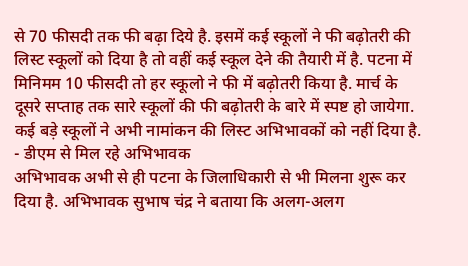से 70 फीसदी तक फी बढ़ा दिये है. इसमें कई स्कूलों ने फी बढ़ोतरी की लिस्ट स्कूलों को दिया है तो वहीं कई स्कूल देने की तैयारी में है. पटना में मिनिमम 10 फीसदी तो हर स्कूलो ने फी में बढ़ोतरी किया है. मार्च के दूसरे सप्ताह तक सारे स्कूलों की फी बढ़ोतरी के बारे में स्पष्ट हो जायेगा. कई बड़े स्कूलों ने अभी नामांकन की लिस्ट अभिभावकों को नहीं दिया है. - डीएम से मिल रहे अभिभावक
अभिभावक अभी से ही पटना के जिलाधिकारी से भी मिलना शुरू कर दिया है. अभिभावक सुभाष चंद्र ने बताया कि अलग-अलग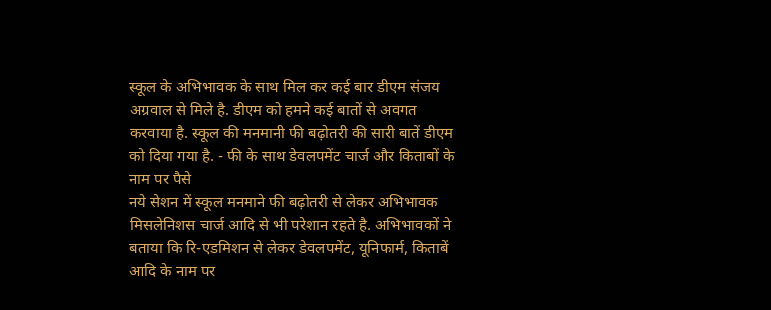स्कूल के अभिभावक के साथ मिल कर कई बार डीएम संजय अग्रवाल से मिले है. डीएम को हमने कई बातों से अवगत करवाया है. स्कूल की मनमानी फी बढ़ोतरी की सारी बातें डीएम को दिया गया है. - फी के साथ डेवलपमेंट चार्ज और किताबों के नाम पर पैसे
नये सेशन में स्कूल मनमाने फी बढ़ोतरी से लेकर अभिभावक मिसलेनिशस चार्ज आदि से भी परेशान रहते है. अभिभावकों ने बताया कि रि-एडमिशन से लेकर डेवलपमेंट, यूनिफार्म, किताबें आदि के नाम पर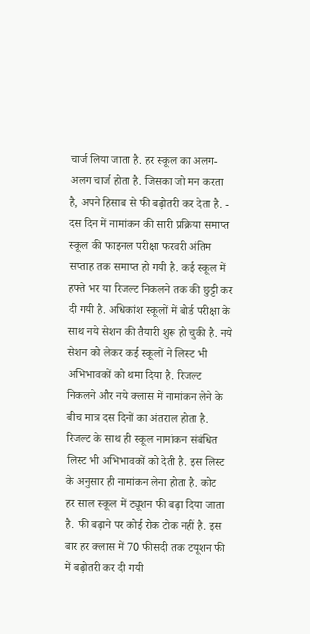चार्ज लिया जाता है. हर स्कूल का अलग-अलग चार्ज होता है. जिसका जो मन करता है, अपने हिसाब से फी बढ़ोतरी कर देता है. - दस दिन में नामांकन की सारी प्रक्रिया समाप्त
स्कूल की फाइनल परीक्षा फरवरी अंतिम सप्ताह तक समाप्त हो गयी है. कई स्कूल में हफ्ते भर या रिजल्ट निकलने तक की छुट्टी कर दी गयी है. अधिकांश स्कूलों में बोर्ड परीक्षा के साथ नये सेशन की तैयारी शुरू हो चुकी है. नये सेशन को लेकर कई स्कूलों ने लिस्ट भी अभिभावकों को थमा दिया है. रिजल्ट निकलने और नये क्लास में नामांकन लेने के बीच मात्र दस दिनों का अंतराल होता है. रिजल्ट के साथ ही स्कूल नामांकन संबंधित लिस्ट भी अभिभावकों को देती है. इस लिस्ट के अनुसार ही नामांकन लेना होता है. कोट
हर साल स्कूल में ट्यूशन फी बढ़ा दिया जाता है. फी बढ़ाने पर कोई रोक टोक नहीं है. इस बार हर क्लास में 70 फीसदी तक टयूशन फी में बढ़ोतरी कर दी गयी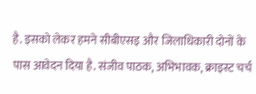है. इसको लेकर हमने सीबीएसइ और जिलाधिकारी दोनों के पास आवेदन दिया है. संजीव पाठक, अभिभावक, क्राइस्ट चर्च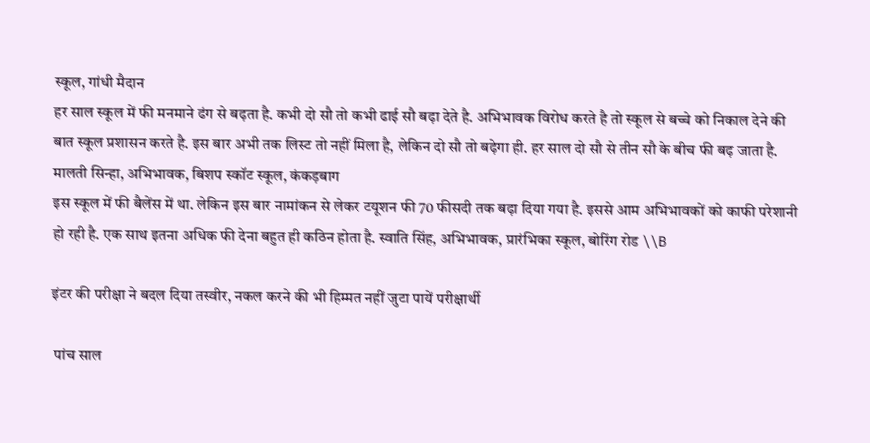स्कूल, गांधी मैदान
हर साल स्कूल में फी मनमाने ढंग से बढ़ता है. कभी दो सौ तो कभी ढाई सौ बढ़ा देते है. अभिभावक विरोध करते है तो स्कूल से बच्चे को निकाल देने की बात स्कूल प्रशासन करते है. इस बार अभी तक लिस्ट तो नहीं मिला है, लेकिन दो सौ तो बढ़ेगा ही. हर साल दो सौ से तीन सौ के बीच फी बढ़ जाता है. मालती सिन्हा, अभिभावक, बिशप स्कॉट स्कूल, कंकड़बाग
इस स्कूल में फी बैलेंस में था. लेकिन इस बार नामांकन से लेकर टयूशन फी 70 फीसदी तक बढ़ा दिया गया है. इससे आम अभिभावकों को काफी परेशानी हो रही है. एक साथ इतना अधिक फी देना बहुत ही कठिन होता है. स्वाति सिंह, अभिभावक, प्रारंभिका स्कूल, बोरिंग रोड \\B

इंटर की परीक्षा ने बदल दिया तस्वीर, नकल करने की भी हिम्मत नहीं जुटा पायें परीक्षार्थी

 पांच साल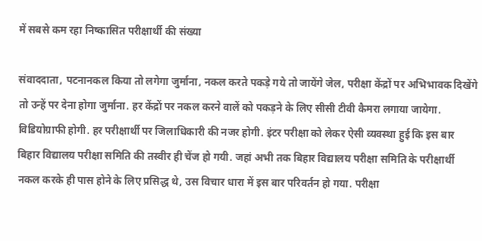में सबसे कम रहा निष्कासित परीक्षार्थी की संख्या

संवाददाता, पटनानकल किया तो लगेगा जुर्माना, नकल करते पकड़े गये तो जायेंगे जेल, परीक्षा केंद्रों पर अभिभावक दिखेंगे तो उन्हें पर देना होगा जुर्माना. हर केंद्रों पर नकल करने वालें को पकड़ने के लिए सीसी टीवी कैमरा लगाया जायेगा. विडियोग्राफी होगी. हर परीक्षार्थी पर जिलाधिकारी की नजर होगी. इंटर परीक्षा को लेकर ऐसी व्यवस्था हुई कि इस बार बिहार विद्यालय परीक्षा समिति की तस्वीर ही चेंज हो गयी. जहां अभी तक बिहार विद्यालय परीक्षा समिति के परीक्षार्थी नकल करके ही पास होने के लिए प्रसिद्ध थे, उस विचार धारा में इस बार परिवर्तन हो गया. परीक्षा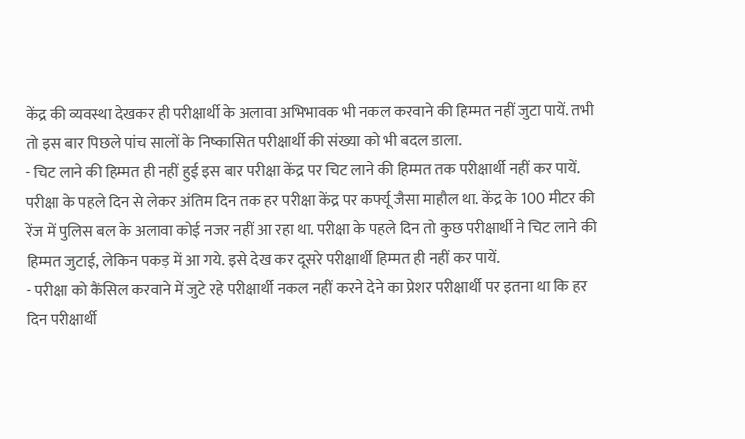केंद्र की व्यवस्था देखकर ही परीक्षार्थी के अलावा अभिभावक भी नकल करवाने की हिम्मत नहीं जुटा पायें. तभी तो इस बार पिछले पांच सालों के निष्कासित परीक्षार्थी की संख्या को भी बदल डाला.
- चिट लाने की हिम्मत ही नहीं हुई इस बार परीक्षा केंद्र पर चिट लाने की हिम्मत तक परीक्षार्थी नहीं कर पायें. परीक्षा के पहले दिन से लेकर अंतिम दिन तक हर परीक्षा केंद्र पर कर्फ्यू जैसा माहौल था. केंद्र के 100 मीटर की रेंज में पुलिस बल के अलावा कोई नजर नहीं आ रहा था. परीक्षा के पहले दिन तो कुछ परीक्षार्थी ने चिट लाने की हिम्मत जुटाई, लेकिन पकड़ में आ गये. इसे देख कर दूसरे परीक्षार्थी हिम्मत ही नहीं कर पायें.
- परीक्षा को कैंसिल करवाने में जुटे रहे परीक्षार्थी नकल नहीं करने देने का प्रेशर परीक्षार्थी पर इतना था कि हर दिन परीक्षार्थी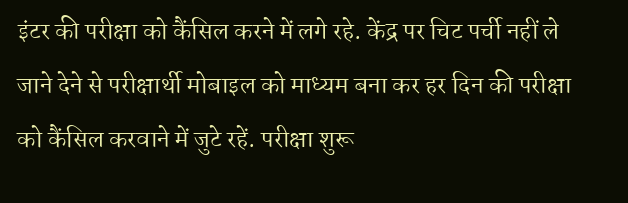इंटर की परीक्षा को कैंसिल करने में लगे रहे. केंद्र पर चिट पर्ची नहीं ले जाने देने से परीक्षार्थी मोबाइल को माध्यम बना कर हर दिन की परीक्षा को कैंसिल करवाने में जुटे रहें. परीक्षा शुरू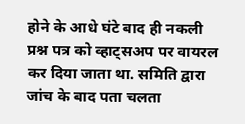होने के आधे घंटे बाद ही नकली प्रश्न पत्र को व्हाट्सअप पर वायरल कर दिया जाता था. समिति द्वारा जांच के बाद पता चलता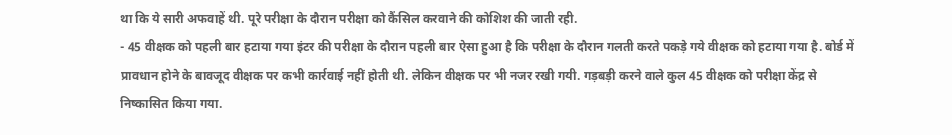था कि ये सारी अफवाहें थी. पूरे परीक्षा के दौरान परीक्षा को कैंसिल करवाने की कोशिश की जाती रही.
- 45 वीक्षक को पहली बार हटाया गया इंटर की परीक्षा के दौरान पहली बार ऐसा हुआ है कि परीक्षा के दौरान गलती करते पकड़े गये वीक्षक को हटाया गया है. बोर्ड में प्रावधान होने के बावजूद वीक्षक पर कभी कार्रवाई नहीं होती थी. लेकिन वीक्षक पर भी नजर रखी गयी. गड़बड़ी करने वाले कुल 45 वीक्षक को परीक्षा केंद्र से निष्कासित किया गया.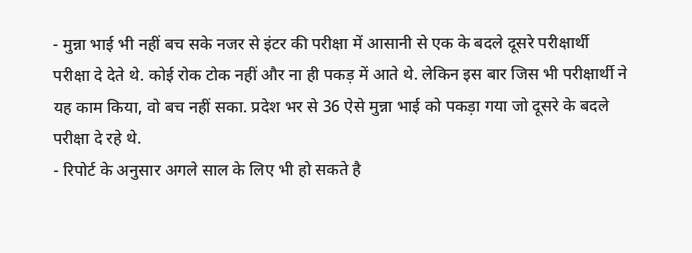- मुन्ना भाई भी नहीं बच सके नजर से इंटर की परीक्षा में आसानी से एक के बदले दूसरे परीक्षार्थी परीक्षा दे देते थे. कोई रोक टोक नहीं और ना ही पकड़ में आते थे. लेकिन इस बार जिस भी परीक्षार्थी ने यह काम किया, वो बच नहीं सका. प्रदेश भर से 36 ऐसे मुन्ना भाई को पकड़ा गया जो दूसरे के बदले परीक्षा दे रहे थे.
- रिपोर्ट के अनुसार अगले साल के लिए भी हो सकते है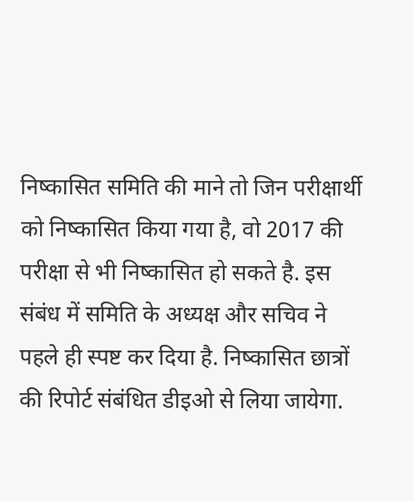निष्कासित समिति की माने तो जिन परीक्षार्थी को निष्कासित किया गया है, वो 2017 की परीक्षा से भी निष्कासित हो सकते है. इस संबंध में समिति के अध्यक्ष और सचिव ने पहले ही स्पष्ट कर दिया है. निष्कासित छात्रों की रिपोर्ट संबंधित डीइओ से लिया जायेगा.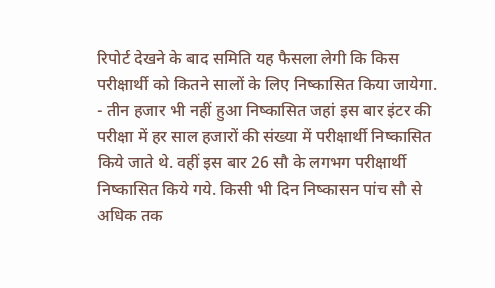रिपोर्ट देखने के बाद समिति यह फैसला लेगी कि किस परीक्षार्थी को कितने सालों के लिए निष्कासित किया जायेगा.
- तीन हजार भी नहीं हुआ निष्कासित जहां इस बार इंटर की परीक्षा में हर साल हजारों की संख्या में परीक्षार्थी निष्कासित किये जाते थे. वहीं इस बार 26 सौ के लगभग परीक्षार्थी निष्कासित किये गये. किसी भी दिन निष्कासन पांच सौ से अधिक तक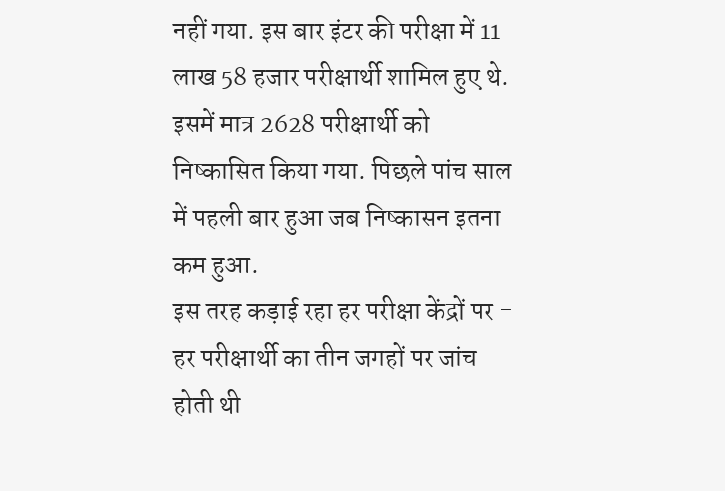नहीं गया. इस बार इंटर की परीक्षा में 11 लाख 58 हजार परीक्षार्थी शामिल हुए थे. इसमें मात्र 2628 परीक्षार्थी को निष्कासित किया गया. पिछले पांच साल में पहली बार हुआ जब निष्कासन इतना कम हुआ.
इस तरह कड़ाई रहा हर परीक्षा केंद्रों पर - हर परीक्षार्थी का तीन जगहों पर जांच होती थी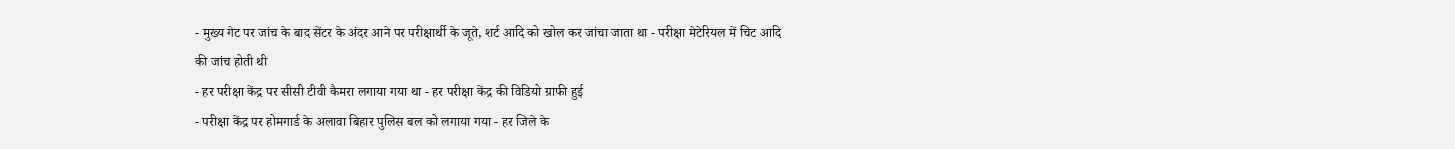- मुख्य गेट पर जांच के बाद सेंटर के अंदर आने पर परीक्षार्थी के जूते, शर्ट आदि को खोल कर जांचा जाता था - परीक्षा मेटेरियल में चिट आदि की जांच होती थी
- हर परीक्षा केंद्र पर सीसी टीवी कैमरा लगाया गया था - हर परीक्षा केंद्र की विडियो ग्राफी हुई
- परीक्षा केंद्र पर होमगार्ड के अलावा बिहार पुलिस बल को लगाया गया - हर जिले के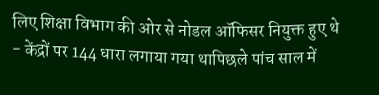लिए शिक्षा विभाग की ओर से नोडल ऑफिसर नियुक्त हुए थे
- केंद्रों पर 144 धारा लगाया गया थापिछले पांच साल में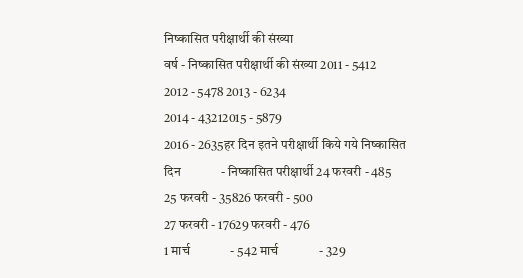निष्कासित परीक्षार्थी की संख्या
वर्ष - निष्कासित परीक्षार्थी की संख्या 2011 - 5412
2012 - 5478 2013 - 6234
2014 - 43212015 - 5879
2016 - 2635हर दिन इतने परीक्षार्थी किये गये निष्कासित
दिन             - निष्कासित परीक्षार्थी 24 फरवरी - 485
25 फरवरी - 35826 फरवरी - 500
27 फरवरी - 17629 फरवरी - 476
1 मार्च             - 542 मार्च             - 329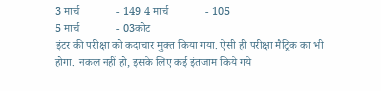3 मार्च             - 149 4 मार्च             - 105
5 मार्च             - 03कोट
इंटर की परीक्षा को कदाचार मुक्त किया गया. ऐसी ही परीक्षा मैट्रिक का भी होगा. नकल नहीं हो, इसके लिए कई इंतजाम किये गये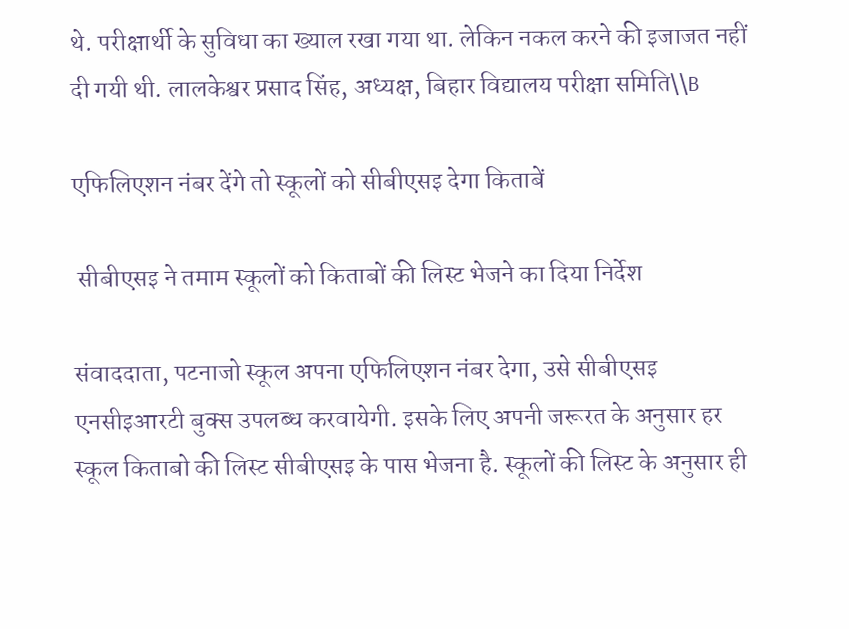थे. परीक्षार्थी के सुविधा का ख्याल रखा गया था. लेकिन नकल करने की इजाजत नहीं दी गयी थी. लालकेश्वर प्रसाद सिंह, अध्यक्ष, बिहार विद्यालय परीक्षा समिति\\B

एफिलिएशन नंबर देंगे तो स्कूलों को सीबीएसइ देगा किताबें

 सीबीएसइ ने तमाम स्कूलों को किताबों की लिस्ट भेजने का दिया निर्देश

संवाददाता, पटनाजो स्कूल अपना एफिलिएशन नंबर देगा, उसे सीबीएसइ एनसीइआरटी बुक्स उपलब्ध करवायेगी. इसके लिए अपनी जरूरत के अनुसार हर स्कूल किताबो की लिस्ट सीबीएसइ के पास भेजना है. स्कूलों की लिस्ट के अनुसार ही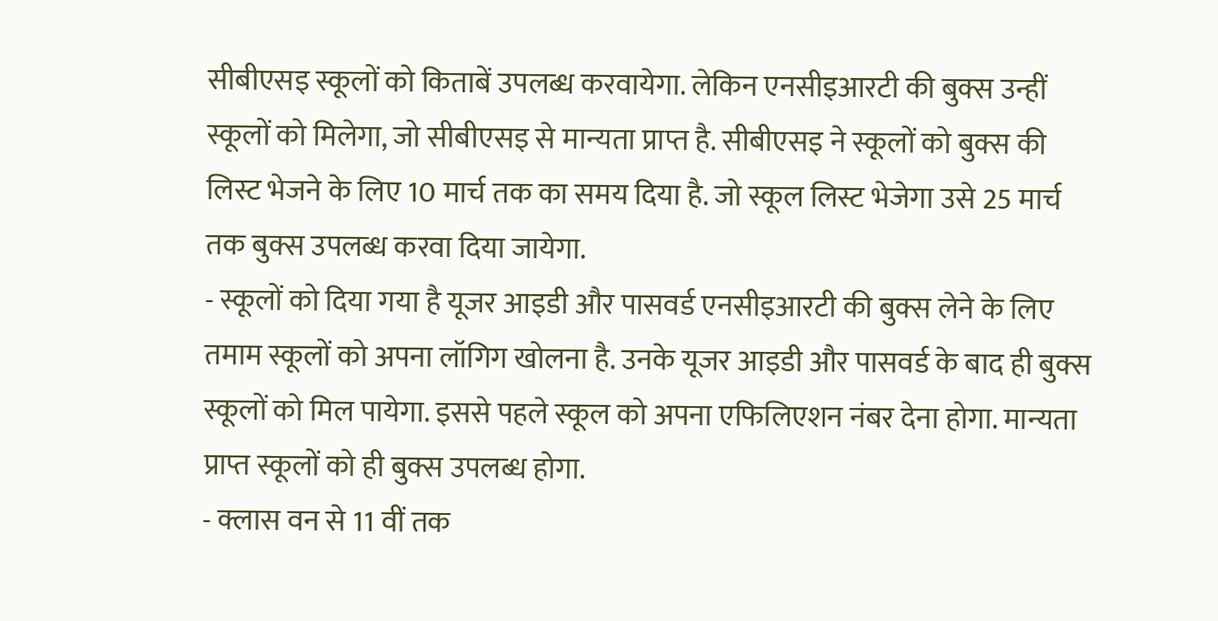सीबीएसइ स्कूलों को किताबें उपलब्ध करवायेगा. लेकिन एनसीइआरटी की बुक्स उन्हीं स्कूलों को मिलेगा, जो सीबीएसइ से मान्यता प्राप्त है. सीबीएसइ ने स्कूलों को बुक्स की लिस्ट भेजने के लिए 10 मार्च तक का समय दिया है. जो स्कूल लिस्ट भेजेगा उसे 25 मार्च तक बुक्स उपलब्ध करवा दिया जायेगा.
- स्कूलों को दिया गया है यूजर आइडी और पासवर्ड एनसीइआरटी की बुक्स लेने के लिए तमाम स्कूलों को अपना लॉगिग खोलना है. उनके यूजर आइडी और पासवर्ड के बाद ही बुक्स स्कूलों को मिल पायेगा. इससे पहले स्कूल को अपना एफिलिएशन नंबर देना होगा. मान्यता प्राप्त स्कूलों को ही बुक्स उपलब्ध होगा.
- क्लास वन से 11 वीं तक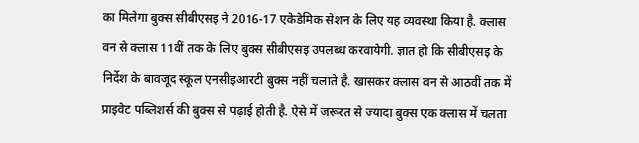का मिलेगा बुक्स सीबीएसइ ने 2016-17 एकेडेमिक सेशन के लिए यह व्यवस्था किया है. क्लास वन से क्लास 11वीं तक के लिए बुक्स सीबीएसइ उपलब्ध करवायेगी. ज्ञात हो कि सीबीएसइ के निर्देश के बावजूद स्कूल एनसीइआरटी बुक्स नहीं चलाते है. खासकर क्लास वन से आठवीं तक में प्राइवेट पब्लिशर्स की बुक्स से पढ़ाई होती है. ऐसे में जरूरत से ज्यादा बुक्स एक क्लास में चलता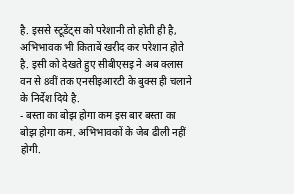है. इससे स्टूडेंट्स को परेशानी तो होती ही है, अभिभावक भी किताबें खरीद कर परेशान होते है. इसी को देखते हुए सीबीएसइ ने अब क्लास वन से 8वीं तक एनसीइआरटी के बुक्स ही चलाने के निर्देश दिये है.
- बस्ता का बोझ होगा कम इस बार बस्ता का बोझ होगा कम. अभिभावकों के जेब ढीली नहीं होगी.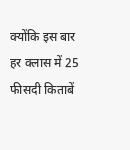क्योंकि इस बार हर क्लास में 25 फीसदी किताबें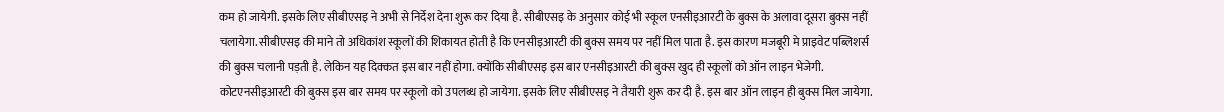कम हो जायेगी. इसके लिए सीबीएसइ ने अभी से निर्देश देना शुरू कर दिया है. सीबीएसइ के अनुसार कोई भी स्कूल एनसीइआरटी के बुक्स के अलावा दूसरा बुक्स नहीं चलायेगा. सीबीएसइ की माने तो अधिकांश स्कूलों की शिकायत होती है कि एनसीइआरटी की बुक्स समय पर नहीं मिल पाता है. इस कारण मजबूरी मे प्राइवेट पब्लिशर्स की बुक्स चलानी पड़ती है. लेकिन यह दिक्कत इस बार नहीं होगा. क्योंकि सीबीएसइ इस बार एनसीइआरटी की बुक्स खुद ही स्कूलों को ऑन लाइन भेजेगी.
कोटएनसीइआरटी की बुक्स इस बार समय पर स्कूलो को उपलब्ध हो जायेगा. इसके लिए सीबीएसइ ने तैयारी शुरू कर दी है. इस बार ऑन लाइन ही बुक्स मिल जायेगा.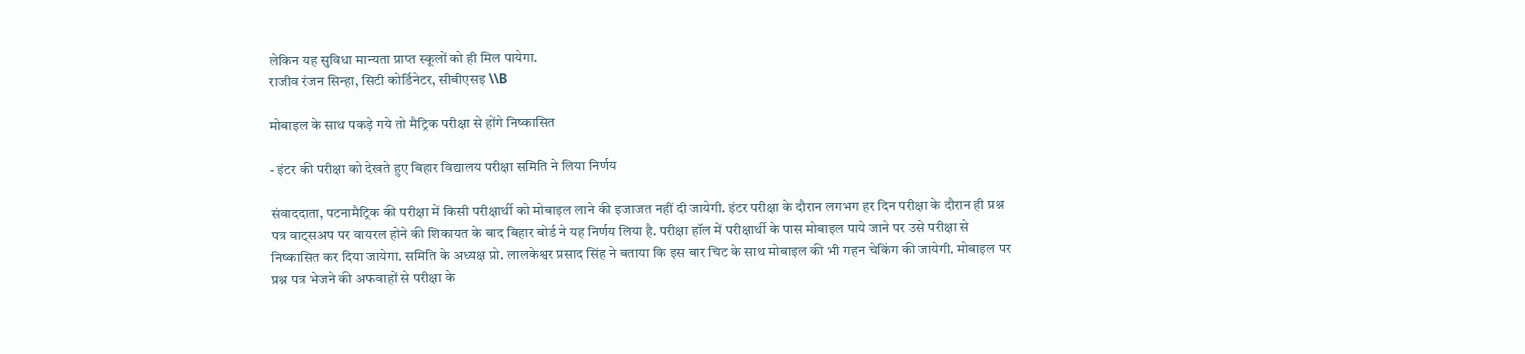लेकिन यह सुविधा मान्यता प्राप्त स्कूलों को ही मिल पायेगा.
राजीव रंजन सिन्हा, सिटी कोर्डिनेटर, सीबीएसइ \\B

मोबाइल के साथ पकड़े गये तो मैट्रिक परीक्षा से होंगे निष्कासित

- इंटर की परीक्षा को देखते हुए बिहार विद्यालय परीक्षा समिति ने लिया निर्णय

संवाददाता, पटनामैट्रिक की परीक्षा में किसी परीक्षार्थी को मोबाइल लाने की इजाजत नहीं दी जायेगी. इंटर परीक्षा के दौरान लगभग हर दिन परीक्षा के दौरान ही प्रश्न पत्र वाट्सअप पर वायरल होने की शिकायत के बाद बिहार बोर्ड ने यह निर्णय लिया है. परीक्षा हॉल में परीक्षार्थी के पास मोबाइल पाये जाने पर उसे परीक्षा से निष्कासित कर दिया जायेगा. समिति के अध्यक्ष प्रो. लालकेश्वर प्रसाद सिंह ने बताया कि इस बार चिट के साथ मोबाइल की भी गहन चेकिंग की जायेगी. मोबाइल पर प्रश्न पत्र भेजने की अफवाहों से परीक्षा के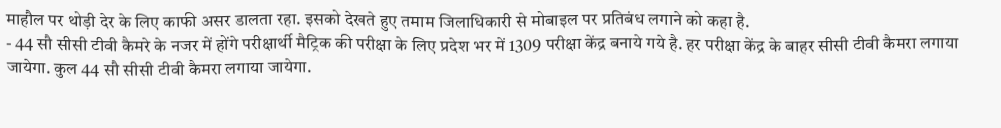माहौल पर थोड़ी देर के लिए काफी असर डालता रहा. इसको देखते हुए तमाम जिलाधिकारी से मोबाइल पर प्रतिबंध लगाने को कहा है.
- 44 सौ सीसी टीवी कैमरे के नजर में होंगे परीक्षार्थी मैट्रिक की परीक्षा के लिए प्रदेश भर में 1309 परीक्षा केंद्र बनाये गये है. हर परीक्षा केंद्र के बाहर सीसी टीवी कैमरा लगाया जायेगा. कुल 44 सौ सीसी टीवी कैमरा लगाया जायेगा.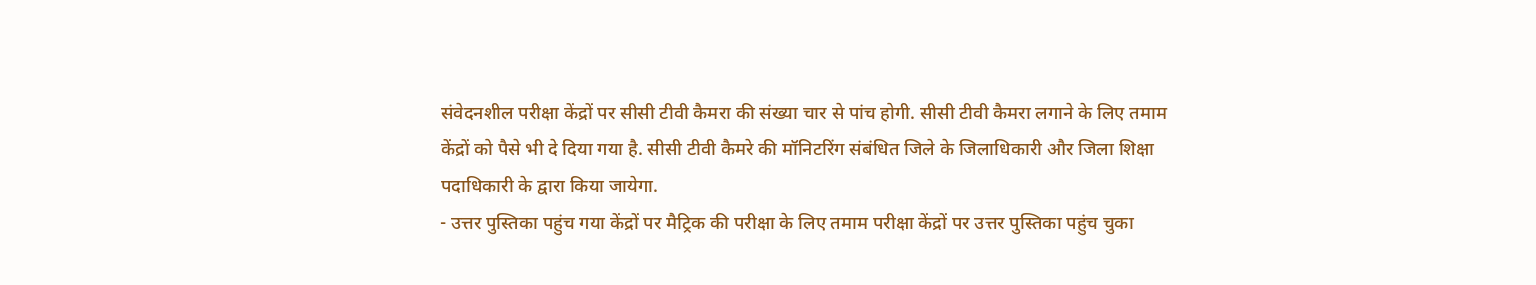संवेदनशील परीक्षा केंद्रों पर सीसी टीवी कैमरा की संख्या चार से पांच होगी. सीसी टीवी कैमरा लगाने के लिए तमाम केंद्रों को पैसे भी दे दिया गया है. सीसी टीवी कैमरे की मॉनिटरिंग संबंधित जिले के जिलाधिकारी और जिला शिक्षा पदाधिकारी के द्वारा किया जायेगा.
- उत्तर पुस्तिका पहुंच गया केंद्रों पर मैट्रिक की परीक्षा के लिए तमाम परीक्षा केंद्रों पर उत्तर पुस्तिका पहुंच चुका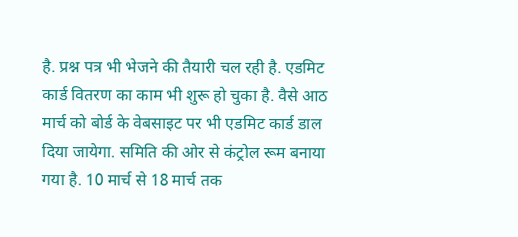है. प्रश्न पत्र भी भेजने की तैयारी चल रही है. एडमिट कार्ड वितरण का काम भी शुरू हो चुका है. वैसे आठ मार्च को बोर्ड के वेबसाइट पर भी एडमिट कार्ड डाल दिया जायेगा. समिति की ओर से कंट्रोल रूम बनाया गया है. 10 मार्च से 18 मार्च तक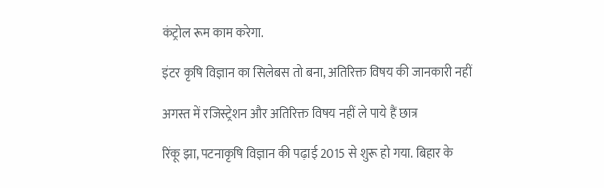कंट्रोल रूम काम करेगा.

इंटर कृषि विज्ञान का सिलेबस तो बना, अतिरिक्त विषय की जानकारी नहीं

अगस्त में रजिस्ट्रेशन और अतिरिक्त विषय नहीं ले पाये हैं छात्र

रिंकू झा, पटनाकृषि विज्ञान की पढ़ाई 2015 से शुरू हो गया. बिहार के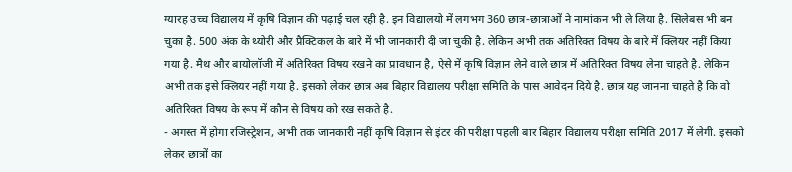ग्यारह उच्च विद्यालय में कृषि विज्ञान की पढ़ाई चल रही है. इन विद्यालयो में लगभग 360 छात्र-छात्राओं ने नामांकन भी ले लिया है. सिलेबस भी बन चुका है. 500 अंक के थ्योरी और प्रैक्टिकल के बारे में भी जानकारी दी जा चुकी है. लेकिन अभी तक अतिरिक्त विषय के बारे में क्लियर नहीं किया गया है. मैथ और बायोलॉजी में अतिरिक्त विषय रखने का प्रावधान है, ऐसे में कृषि विज्ञान लेने वाले छात्र में अतिरिक्त विषय लेना चाहते है. लेकिन अभी तक इसे क्लियर नहीं गया है. इसको लेकर छात्र अब बिहार विद्यालय परीक्षा समिति के पास आवेदन दिये है. छात्र यह जानना चाहते है कि वो अतिरिक्त विषय के रूप में कौन से विषय को रख सकते है.
- अगस्त में होगा रजिस्ट्रेशन, अभी तक जानकारी नहीं कृषि विज्ञान से इंटर की परीक्षा पहली बार बिहार विद्यालय परीक्षा समिति 2017 में लेगी. इसको लेकर छात्रों का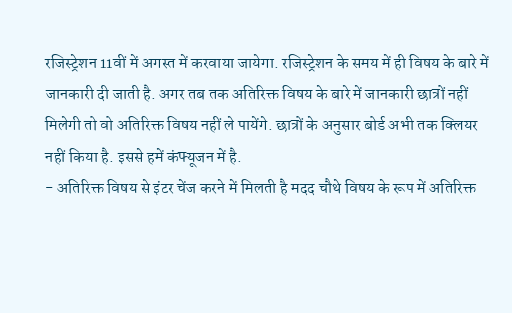रजिस्ट्रेशन 11वीं में अगस्त में करवाया जायेगा. रजिस्ट्रेशन के समय में ही विषय के बारे में जानकारी दी जाती है. अगर तब तक अतिरिक्त विषय के बारे में जानकारी छात्रों नहीं मिलेगी तो वो अतिरिक्त विषय नहीं ले पायेंगे. छात्रों के अनुसार बोर्ड अभी तक क्लियर नहीं किया है. इससे हमें कंफ्यूजन में है.
- अतिरिक्त विषय से इंटर चेंज करने में मिलती है मदद चौथे विषय के रूप में अतिरिक्त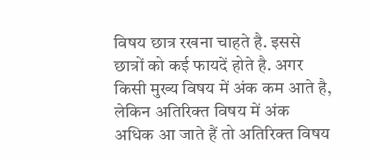विषय छात्र रखना चाहते है. इससे छात्रों को कई फायदें होते है. अगर किसी मुख्य विषय में अंक कम आते है, लेकिन अतिरिक्त विषय में अंक अधिक आ जाते हैं तो अतिरिक्त विषय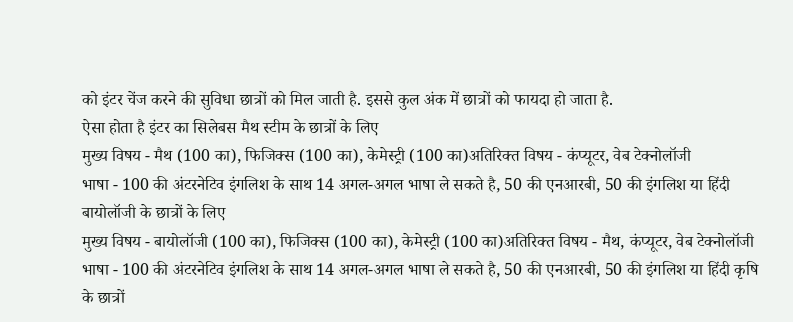को इंटर चेंज करने की सुविधा छात्रों को मिल जाती है. इससे कुल अंक में छात्रों को फायदा हो जाता है.
ऐसा होता है इंटर का सिलेबस मैथ स्टीम के छात्रों के लिए
मुख्य विषय - मैथ (100 का), फिजिक्स (100 का), केमेस्ट्री (100 का)अतिरिक्त विषय - कंप्यूटर, वेब टेक्नोलॉजी
भाषा - 100 की अंटरनेटिव इंगलिश के साथ 14 अगल-अगल भाषा ले सकते है, 50 की एनआरबी, 50 की इंगलिश या हिंदी बायोलॉजी के छात्रों के लिए
मुख्य विषय - बायोलॉजी (100 का), फिजिक्स (100 का), केमेस्ट्री (100 का)अतिरिक्त विषय - मैथ, कंप्यूटर, वेब टेक्नोलॉजी
भाषा - 100 की अंटरनेटिव इंगलिश के साथ 14 अगल-अगल भाषा ले सकते है, 50 की एनआरबी, 50 की इंगलिश या हिंदी कृषि के छात्रों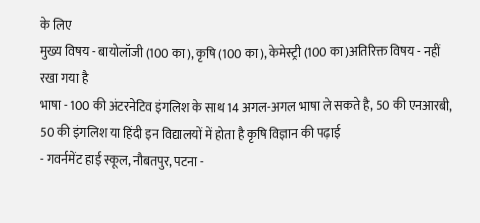के लिए
मुख्य विषय - बायोलॉजी (100 का), कृषि (100 का), केमेस्ट्री (100 का)अतिरिक्त विषय - नहीं रखा गया है
भाषा - 100 की अंटरनेटिव इंगलिश के साथ 14 अगल-अगल भाषा ले सकते है, 50 की एनआरबी, 50 की इंगलिश या हिंदी इन विद्यालयों में होता है कृषि विज्ञान की पढ़ाई
- गवर्नमेंट हाई स्कूल, नौबतपुर, पटना -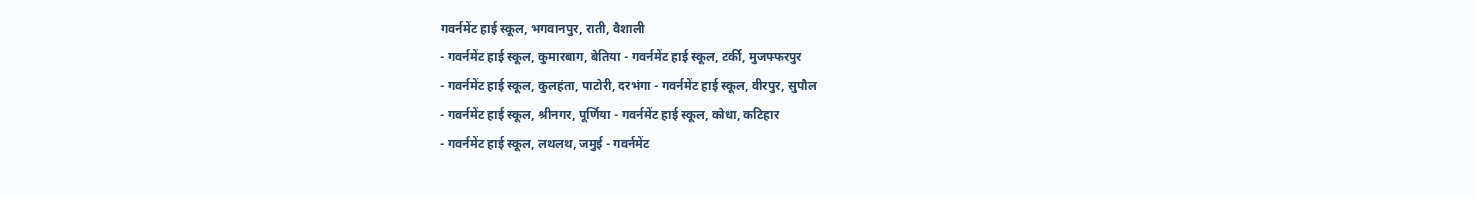गवर्नमेंट हाई स्कूल, भगवानपुर, राती, वैशाली
- गवर्नमेंट हाई स्कूल, कुमारबाग, बेतिया - गवर्नमेंट हाई स्कूल, टर्की, मुजफ्फरपुर
- गवर्नमेंट हाई स्कूल, कुलहंता, पाटोरी, दरभंगा - गवर्नमेंट हाई स्कूल, वीरपुर, सुपौल
- गवर्नमेंट हाई स्कूल, श्रीनगर, पूर्णिया - गवर्नमेंट हाई स्कूल, कोधा, कटिहार
- गवर्नमेंट हाई स्कूल, लथलथ, जमुई - गवर्नमेंट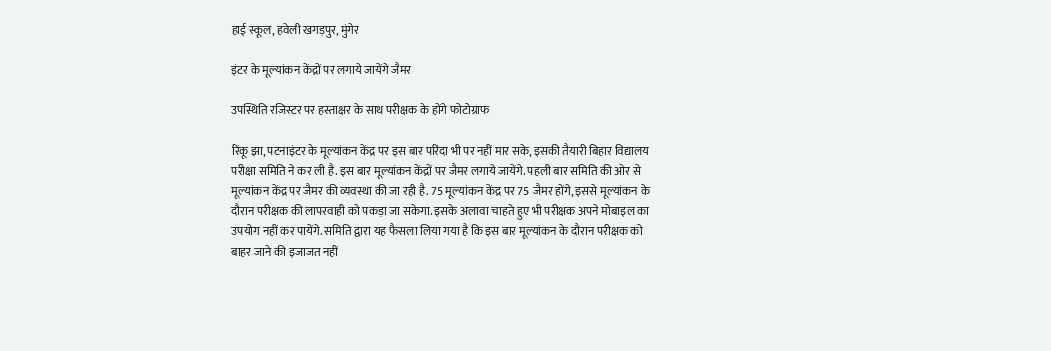हाई स्कूल, हवेली खगड़पुर, मुंगेर

इंटर के मूल्यांकन केंद्रों पर लगाये जायेंगे जैमर

उपस्थिति रजिस्टर पर हस्ताक्षर के साथ परीक्षक के होंगे फोटोग्राफ

रिंकू झा, पटनाइंटर के मूल्यांकन केंद्र पर इस बार परिंदा भी पर नहीं मार सके, इसकी तैयारी बिहार विद्यालय परीक्षा समिति ने कर ली है. इस बार मूल्यांकन केंद्रों पर जैमर लगाये जायेंगे. पहली बार समिति की ओर से मूल्यांकन केंद्र पर जैमर की व्यवस्था की जा रही है. 75 मूल्यांकन केंद्र पर 75 जैमर होंगे, इससे मूल्यांकन के दौरान परीक्षक की लापरवाही को पकड़ा जा सकेगा. इसके अलावा चाहते हुए भी परीक्षक अपने मोबाइल का उपयोग नहीं कर पायेंगे. समिति द्वारा यह फैसला लिया गया है कि इस बार मूल्यांकन के दौरान परीक्षक को बाहर जाने की इजाजत नहीं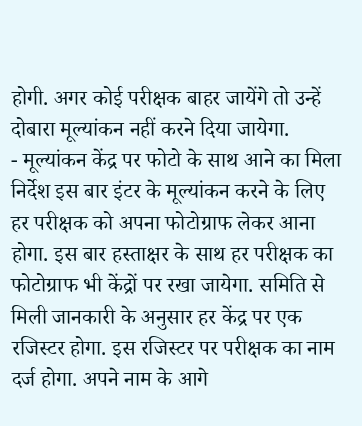होगी. अगर कोई परीक्षक बाहर जायेंगे तो उन्हें दोबारा मूल्यांकन नहीं करने दिया जायेगा.
- मूल्यांकन केंद्र पर फोटो के साथ आने का मिला निर्देश इस बार इंटर के मूल्यांकन करने के लिए हर परीक्षक को अपना फोटोग्राफ लेकर आना होगा. इस बार हस्ताक्षर के साथ हर परीक्षक का फोटोग्राफ भी केंद्रों पर रखा जायेगा. समिति से मिली जानकारी के अनुसार हर केंद्र पर एक रजिस्टर होगा. इस रजिस्टर पर परीक्षक का नाम दर्ज होगा. अपने नाम के आगे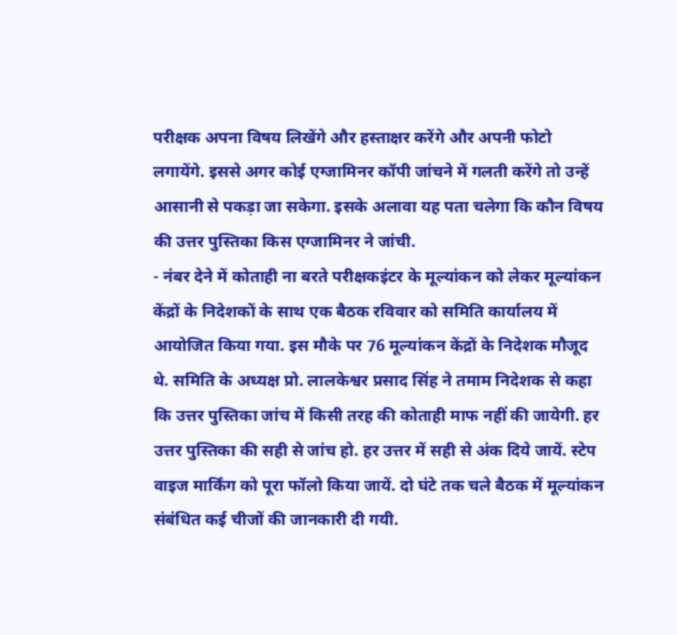परीक्षक अपना विषय लिखेंगे और हस्ताक्षर करेंगे और अपनी फोटो लगायेंगे. इससे अगर कोई एग्जामिनर कॉपी जांचने में गलती करेंगे तो उन्हें आसानी से पकड़ा जा सकेगा. इसके अलावा यह पता चलेगा कि कौन विषय की उत्तर पुस्तिका किस एग्जामिनर ने जांची.
- नंबर देने में कोताही ना बरते परीक्षकइंटर के मूल्यांकन को लेकर मूल्यांकन केंद्रों के निदेशकों के साथ एक बैठक रविवार को समिति कार्यालय में आयोजित किया गया. इस मौके पर 76 मूल्यांकन केंद्रों के निदेशक मौजूद थे. समिति के अध्यक्ष प्रो. लालकेश्वर प्रसाद सिंह ने तमाम निदेशक से कहा कि उत्तर पुस्तिका जांच में किसी तरह की कोताही माफ नहीं की जायेगी. हर उत्तर पुस्तिका की सही से जांच हो. हर उत्तर में सही से अंक दिये जायें. स्टेप वाइज मार्किंग को पूरा फॉलो किया जायें. दो घंटे तक चले बैठक में मूल्यांकन संबंधित कई चीजों की जानकारी दी गयी.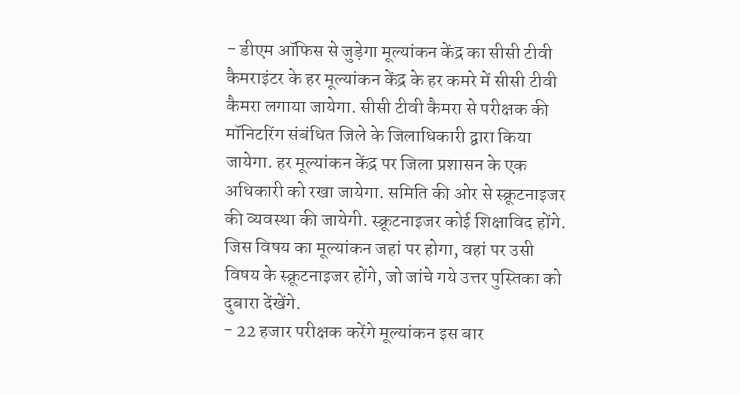- डीएम ऑफिस से जुड़ेगा मूल्यांकन केंद्र का सीसी टीवी कैमराइंटर के हर मूल्यांकन केंद्र के हर कमरे में सीसी टीवी कैमरा लगाया जायेगा. सीसी टीवी कैमरा से परीक्षक की मॉनिटरिंग संबंधित जिले के जिलाधिकारी द्वारा किया जायेगा. हर मूल्यांकन केंद्र पर जिला प्रशासन के एक अधिकारी को रखा जायेगा. समिति की ओर से स्क्रूटनाइजर की व्यवस्था की जायेगी. स्क्रूटनाइजर कोई शिक्षाविद होंगे. जिस विषय का मूल्यांकन जहां पर होगा, वहां पर उसी विषय के स्क्रूटनाइजर होंगे, जो जांचे गये उत्तर पुस्तिका को दुबारा देंखेंगे.
- 22 हजार परीक्षक करेंगे मूल्यांकन इस बार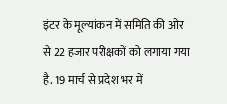इंटर के मूल्यांकन में समिति की ओर से 22 हजार परीक्षकों को लगाया गया है. 19 मार्च से प्रदेश भर में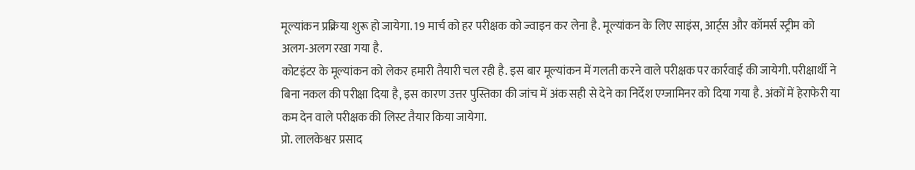मूल्यांकन प्रक्रिया शुरू हो जायेगा. 19 मार्च को हर परीक्षक को ज्वाइन कर लेना है. मूल्यांकन के लिए साइंस, आर्ट्स और कॉमर्स स्ट्रीम को अलग-अलग रखा गया है.
कोटइंटर के मूल्यांकन को लेकर हमारी तैयारी चल रही है. इस बार मूल्यांकन में गलती करने वाले परीक्षक पर कार्रवाई की जायेगी. परीक्षार्थी ने बिना नकल की परीक्षा दिया है, इस कारण उत्तर पुस्तिका की जांच में अंक सही से देने का निर्देश एग्जामिनर को दिया गया है. अंकों में हेराफेरी या कम देन वाले परीक्षक की लिस्ट तैयार किया जायेगा.
प्रो. लालकेश्वर प्रसाद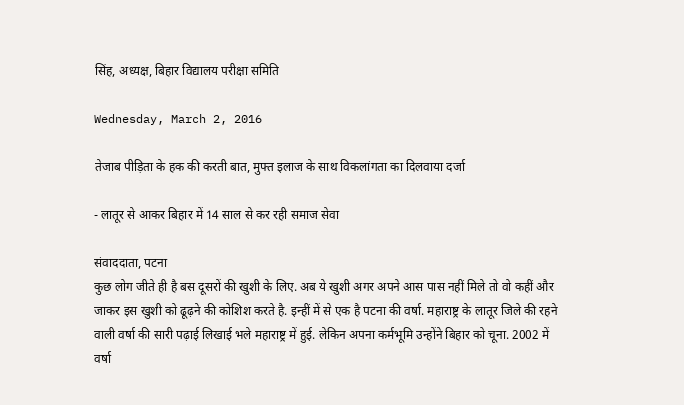सिंह, अध्यक्ष, बिहार विद्यालय परीक्षा समिति

Wednesday, March 2, 2016

तेजाब पीड़िता के हक की करती बात, मुफ्त इलाज के साथ विकलांगता का दिलवाया दर्जा

- लातूर से आकर बिहार में 14 साल से कर रही समाज सेवा

संवाददाता, पटना
कुछ लोग जीते ही है बस दूसरों की खुशी के लिए. अब ये खुशी अगर अपने आस पास नहीं मिले तो वो कहीं और जाकर इस खुशी को ढूढ़ने की कोशिश करते है. इन्हीं में से एक है पटना की वर्षा. महाराष्ट्र के लातूर जिले की रहने वाली वर्षा की सारी पढ़ाई लिखाई भले महाराष्ट्र में हुई. लेकिन अपना कर्मभूमि उन्होंने बिहार को चूना. 2002 में वर्षा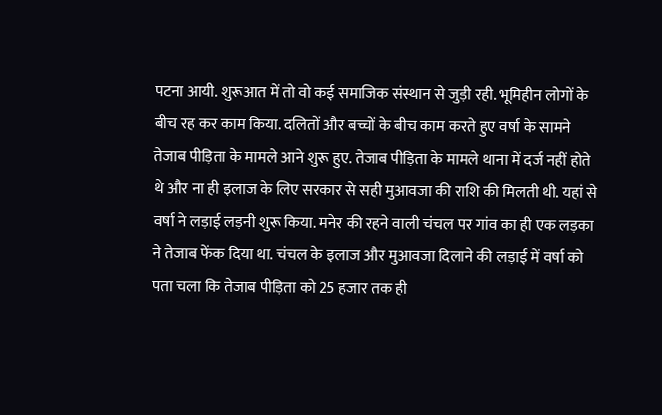पटना आयी. शुरूआत में तो वो कई समाजिक संस्थान से जुड़ी रही. भूमिहीन लोगों के बीच रह कर काम किया. दलितों और बच्चों के बीच काम करते हुए वर्षा के सामने तेजाब पीड़िता के मामले आने शुरू हुए. तेजाब पीड़िता के मामले थाना में दर्ज नहीं होते थे और ना ही इलाज के लिए सरकार से सही मुआवजा की राशि की मिलती थी. यहां से वर्षा ने लड़ाई लड़नी शुरू किया. मनेर की रहने वाली चंचल पर गांव का ही एक लड़का ने तेजाब फेंक दिया था. चंचल के इलाज और मुआवजा दिलाने की लड़ाई में वर्षा को पता चला कि तेजाब पीड़िता को 25 हजार तक ही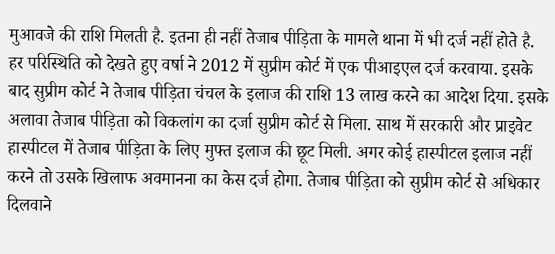मुआवजे की राशि मिलती है. इतना ही नहीं तेजाब पीड़िता के मामले थाना में भी दर्ज नहीं होते है.  हर परिस्थिति को देखते हुए वर्षा ने 2012 में सुप्रीम कोर्ट में एक पीआइएल दर्ज करवाया. इसके बाद सुप्रीम कोर्ट ने तेजाब पीड़िता चंचल के इलाज की राशि 13 लाख करने का आदेश दिया. इसके अलावा तेजाब पीड़िता को विकलांग का दर्जा सुप्रीम कोर्ट से मिला. साथ में सरकारी और प्राइवेट हास्पीटल में तेजाब पीड़िता के लिए मुफ्त इलाज की छूट मिली. अगर कोई हास्पीटल इलाज नहीं करने तो उसके खिलाफ अवमानना का केस दर्ज होगा. तेजाब पीड़िता को सुप्रीम कोर्ट से अधिकार दिलवाने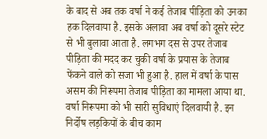के बाद से अब तक वर्षा ने कई तेजाब पीड़िता को उनका हक दिलवाया है. इसके अलावा अब वर्षा को दूसरे स्टेट से भी बुलावा आता है. लगभग दस से उपर तेजाब पीड़िता की मदद कर चुकी वर्षा के प्रयास के तेजाब फेंकने वाले को सजा भी हुआ है. हाल में वर्षा के पास असम की निरूपमा तेजाब पीड़िता का मामला आया था. वर्षा निरूपमा को भी सारी सुविधाएं दिलवायी है. इन निर्दोष लड़कियों के बीच काम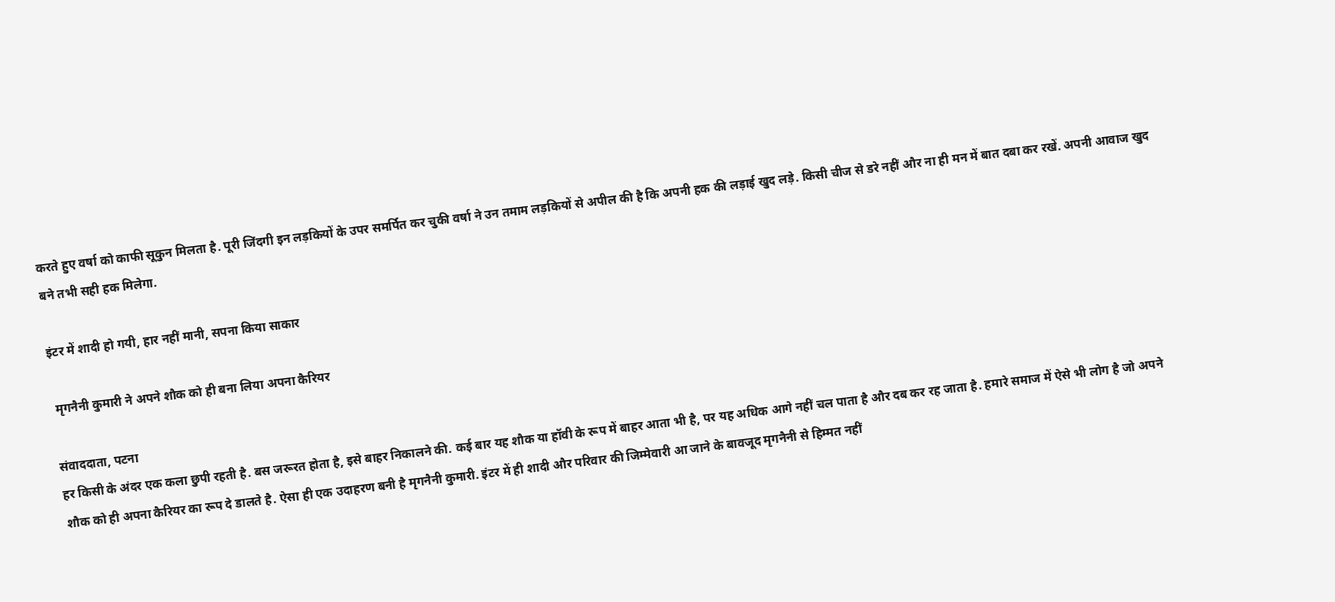करते हुए वर्षा को काफी सूकुन मिलता है. पूरी जिंदगी इन लड़कियों के उपर समर्पित कर चुकी वर्षा ने उन तमाम लड़कियों से अपील की है कि अपनी हक की लड़ाई खुद लड़े. किसी चीज से डरे नहीं और ना ही मन में बात दबा कर रखें. अपनी आवाज खुद बने तभी सही हक मिलेगा.

इंटर में शादी हो गयी, हार नहीं मानी, सपना किया साकार

 मृगनैनी कुमारी ने अपने शौक को ही बना लिया अपना कैरियर

संवाददाता, पटना
हर किसी के अंदर एक कला छुपी रहती है. बस जरूरत होता है, इसे बाहर निकालने की. कई बार यह शौक या हॉवी के रूप में बाहर आता भी है, पर यह अधिक आगे नहीं चल पाता है और दब कर रह जाता है. हमारे समाज में ऐसे भी लोग है जो अपने शौक को ही अपना कैरियर का रूप दे डालते है. ऐसा ही एक उदाहरण बनी है मृगनैनी कुमारी. इंटर में ही शादी और परिवार की जिम्मेवारी आ जाने के बावजूद मृगनैनी से हिम्मत नहीं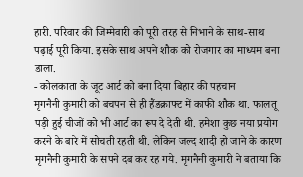हारी. परिवार की जिम्मेवारी को पूरी तरह से निभाने के साथ-साथ पढ़ाई पूरी किया. इसके साथ अपने शौक को रोजगार का माध्यम बना डाला.
- कोलकाता के जूट आर्ट को बना दिया बिहार की पहचान
मृगनैनी कुमारी को बचपन से ही हैंडक्राफ्ट में काफी शौक था. फालतू पड़ी हुई चीजों को भी आर्ट का रूप दे देती थी. हमेशा कुछ नया प्रयोग करने के बारे में सोचती रहती थी. लेकिन जल्द शादी हो जाने के कारण मृगनैनी कुमारी के सपने दब कर रह गये. मृगनैनी कुमारी ने बताया कि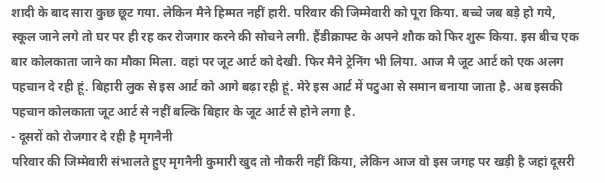शादी के बाद सारा कुछ छूट गया. लेकिन मैने हिम्मत नहीं हारी. परिवार की जिम्मेवारी को पूरा किया. बच्चे जब बड़े हो गये, स्कूल जाने लगे तो घर पर ही रह कर रोजगार करने की सोचने लगी. हैंडीक्राफ्ट के अपने शौक को फिर शुरू किया. इस बीच एक बार कोलकाता जाने का मौका मिला. वहां पर जूट आर्ट को देखी. फिर मैने ट्रेनिंग भी लिया. आज मै जूट आर्ट को एक अलग पहचान दे रही हूं. बिहारी लुक से इस आर्ट को आगे बढ़ा रही हूं. मेरे इस आर्ट में पटुआ से समान बनाया जाता है. अब इसकी पहचान कोलकाता जूट आर्ट से नहीं बल्कि बिहार के जूट आर्ट से होने लगा है.
- दूसरों को रोजगार दे रही है मृगनैनी
परिवार की जिम्मेवारी संभालते हुए मृगनैनी कुमारी खुद तो नौकरी नहीं किया, लेकिन आज वो इस जगह पर खड़ी है जहां दूसरी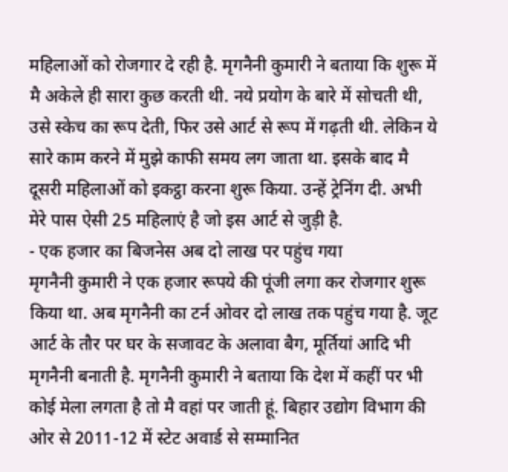महिलाओं को रोजगार दे रही है. मृगनैनी कुमारी ने बताया कि शुरू में मै अकेले ही सारा कुछ करती थी. नये प्रयोग के बारे में सोचती थी, उसे स्केच का रूप देती, फिर उसे आर्ट से रूप में गढ़ती थी. लेकिन ये सारे काम करने में मुझे काफी समय लग जाता था. इसके बाद मै दूसरी महिलाओं को इकट्ठा करना शुरू किया. उन्हें ट्रेनिंग दी. अभी मेरे पास ऐसी 25 महिलाएं है जो इस आर्ट से जुड़ी है.
- एक हजार का बिजनेस अब दो लाख पर पहुंच गया
मृगनैनी कुमारी ने एक हजार रूपये की पूंजी लगा कर रोजगार शुरू किया था. अब मृगनैनी का टर्न ओवर दो लाख तक पहुंच गया है. जूट आर्ट के तौर पर घर के सजावट के अलावा बैग, मूर्तियां आदि भी मृगनैनी बनाती है. मृगनैनी कुमारी ने बताया कि देश में कहीं पर भी कोई मेला लगता है तो मै वहां पर जाती हूं. बिहार उद्योग विभाग की ओर से 2011-12 में स्टेट अवार्ड से सम्मानित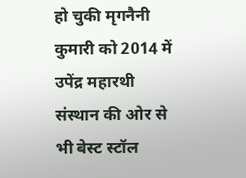हो चुकी मृगनैनी कुमारी को 2014 में उपेंद्र महारथी संस्थान की ओर से भी बेस्ट स्टॉल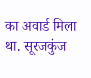का अवार्ड मिला था. सूरजकुंज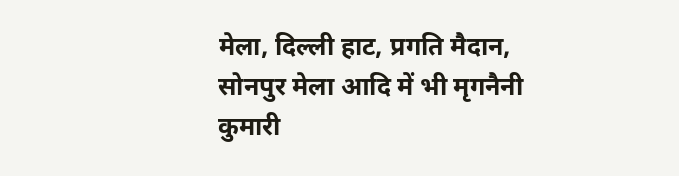मेला, दिल्ली हाट, प्रगति मैदान, सोनपुर मेला आदि में भी मृगनैनी कुमारी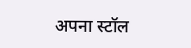अपना स्टॉल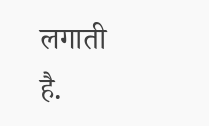लगाती है.